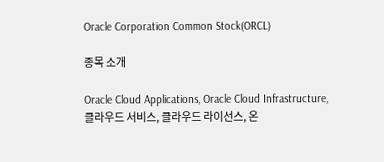Oracle Corporation Common Stock(ORCL)

종목 소개

Oracle Cloud Applications, Oracle Cloud Infrastructure, 클라우드 서비스, 클라우드 라이선스, 온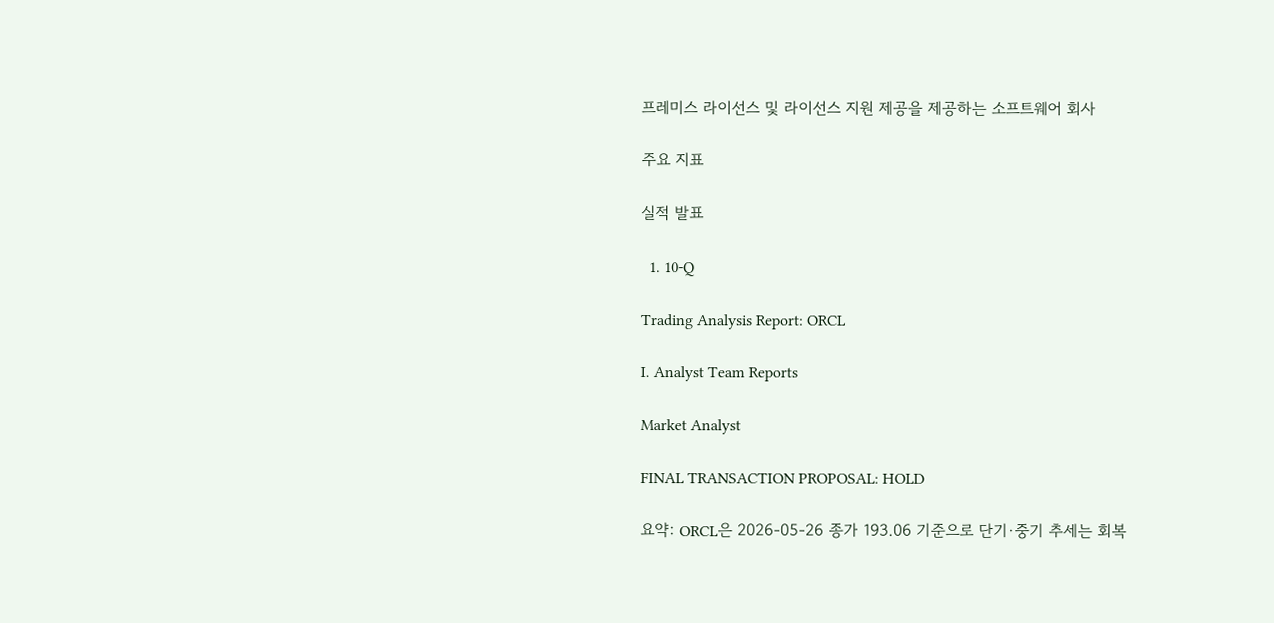프레미스 라이선스 및 라이선스 지원 제공을 제공하는 소프트웨어 회사

주요 지표

실적 발표

  1. 10-Q

Trading Analysis Report: ORCL

I. Analyst Team Reports

Market Analyst

FINAL TRANSACTION PROPOSAL: HOLD

요약: ORCL은 2026-05-26 종가 193.06 기준으로 단기·중기 추세는 회복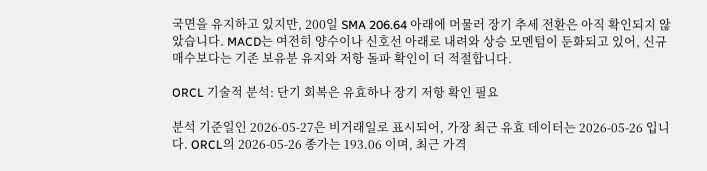국면을 유지하고 있지만, 200일 SMA 206.64 아래에 머물러 장기 추세 전환은 아직 확인되지 않았습니다. MACD는 여전히 양수이나 신호선 아래로 내려와 상승 모멘텀이 둔화되고 있어, 신규 매수보다는 기존 보유분 유지와 저항 돌파 확인이 더 적절합니다.

ORCL 기술적 분석: 단기 회복은 유효하나 장기 저항 확인 필요

분석 기준일인 2026-05-27은 비거래일로 표시되어, 가장 최근 유효 데이터는 2026-05-26 입니다. ORCL의 2026-05-26 종가는 193.06 이며, 최근 가격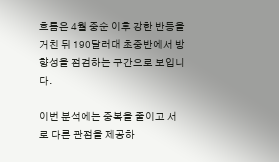흐름은 4월 중순 이후 강한 반등을 거친 뒤 190달러대 초중반에서 방향성을 점검하는 구간으로 보입니다.

이번 분석에는 중복을 줄이고 서로 다른 관점을 제공하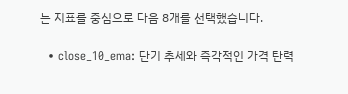는 지표를 중심으로 다음 8개를 선택했습니다.

  • close_10_ema: 단기 추세와 즉각적인 가격 탄력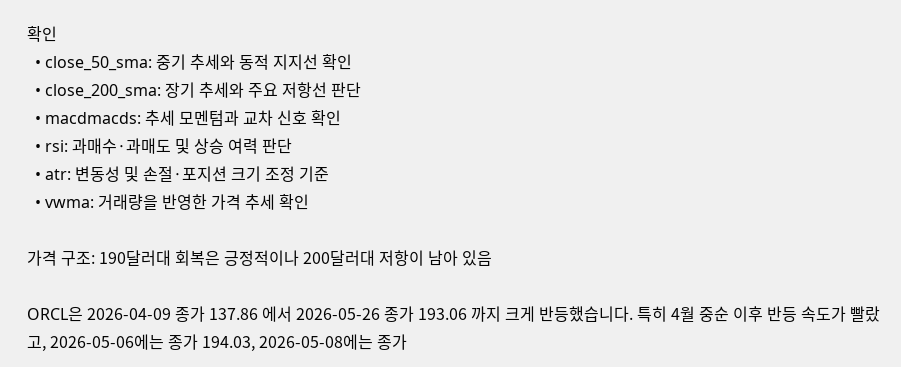확인
  • close_50_sma: 중기 추세와 동적 지지선 확인
  • close_200_sma: 장기 추세와 주요 저항선 판단
  • macdmacds: 추세 모멘텀과 교차 신호 확인
  • rsi: 과매수·과매도 및 상승 여력 판단
  • atr: 변동성 및 손절·포지션 크기 조정 기준
  • vwma: 거래량을 반영한 가격 추세 확인

가격 구조: 190달러대 회복은 긍정적이나 200달러대 저항이 남아 있음

ORCL은 2026-04-09 종가 137.86 에서 2026-05-26 종가 193.06 까지 크게 반등했습니다. 특히 4월 중순 이후 반등 속도가 빨랐고, 2026-05-06에는 종가 194.03, 2026-05-08에는 종가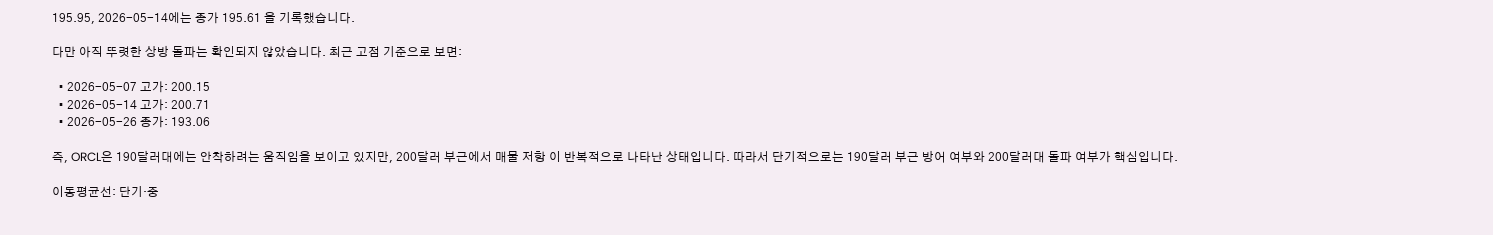195.95, 2026-05-14에는 종가 195.61 을 기록했습니다.

다만 아직 뚜렷한 상방 돌파는 확인되지 않았습니다. 최근 고점 기준으로 보면:

  • 2026-05-07 고가: 200.15
  • 2026-05-14 고가: 200.71
  • 2026-05-26 종가: 193.06

즉, ORCL은 190달러대에는 안착하려는 움직임을 보이고 있지만, 200달러 부근에서 매물 저항 이 반복적으로 나타난 상태입니다. 따라서 단기적으로는 190달러 부근 방어 여부와 200달러대 돌파 여부가 핵심입니다.

이동평균선: 단기·중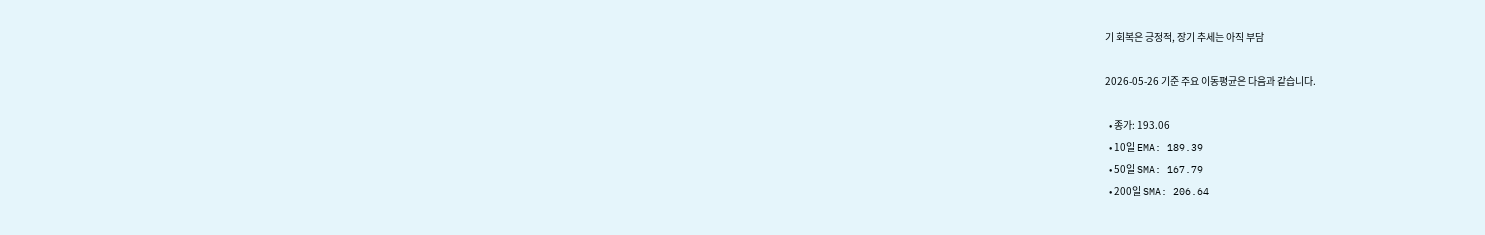기 회복은 긍정적, 장기 추세는 아직 부담

2026-05-26 기준 주요 이동평균은 다음과 같습니다.

  • 종가: 193.06
  • 10일 EMA: 189.39
  • 50일 SMA: 167.79
  • 200일 SMA: 206.64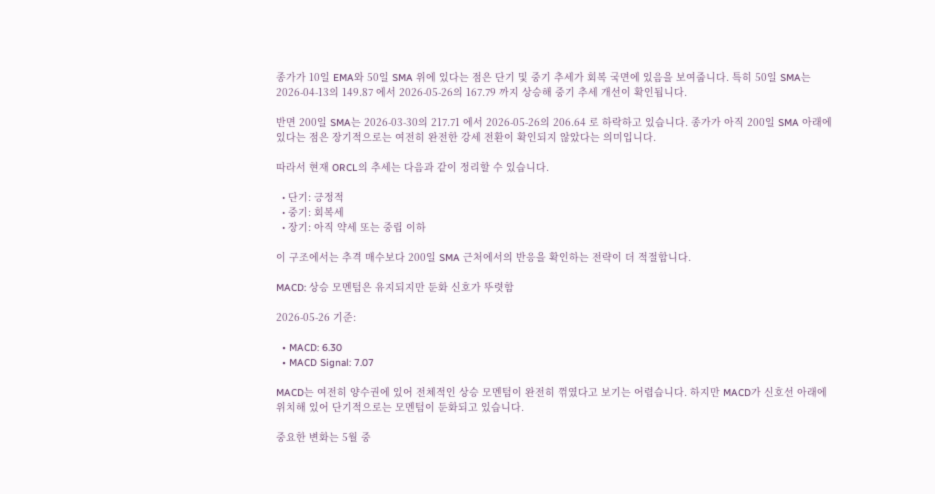종가가 10일 EMA와 50일 SMA 위에 있다는 점은 단기 및 중기 추세가 회복 국면에 있음을 보여줍니다. 특히 50일 SMA는 2026-04-13의 149.87 에서 2026-05-26의 167.79 까지 상승해 중기 추세 개선이 확인됩니다.

반면 200일 SMA는 2026-03-30의 217.71 에서 2026-05-26의 206.64 로 하락하고 있습니다. 종가가 아직 200일 SMA 아래에 있다는 점은 장기적으로는 여전히 완전한 강세 전환이 확인되지 않았다는 의미입니다.

따라서 현재 ORCL의 추세는 다음과 같이 정리할 수 있습니다.

  • 단기: 긍정적
  • 중기: 회복세
  • 장기: 아직 약세 또는 중립 이하

이 구조에서는 추격 매수보다 200일 SMA 근처에서의 반응을 확인하는 전략이 더 적절합니다.

MACD: 상승 모멘텀은 유지되지만 둔화 신호가 뚜렷함

2026-05-26 기준:

  • MACD: 6.30
  • MACD Signal: 7.07

MACD는 여전히 양수권에 있어 전체적인 상승 모멘텀이 완전히 꺾였다고 보기는 어렵습니다. 하지만 MACD가 신호선 아래에 위치해 있어 단기적으로는 모멘텀이 둔화되고 있습니다.

중요한 변화는 5월 중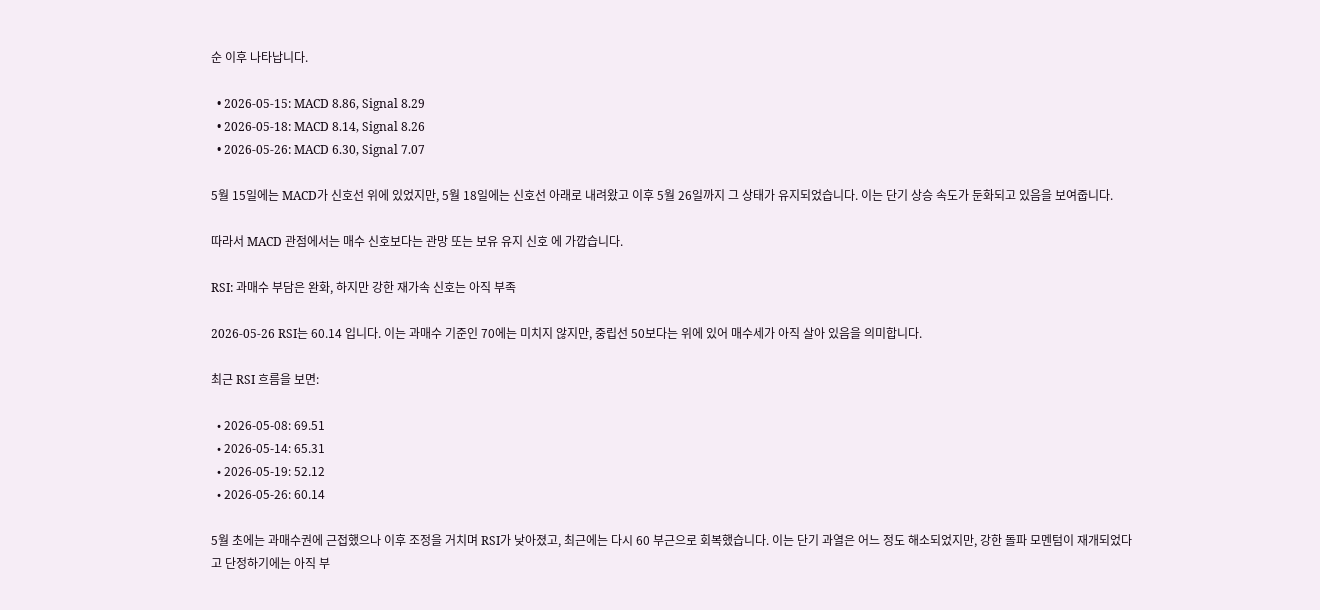순 이후 나타납니다.

  • 2026-05-15: MACD 8.86, Signal 8.29
  • 2026-05-18: MACD 8.14, Signal 8.26
  • 2026-05-26: MACD 6.30, Signal 7.07

5월 15일에는 MACD가 신호선 위에 있었지만, 5월 18일에는 신호선 아래로 내려왔고 이후 5월 26일까지 그 상태가 유지되었습니다. 이는 단기 상승 속도가 둔화되고 있음을 보여줍니다.

따라서 MACD 관점에서는 매수 신호보다는 관망 또는 보유 유지 신호 에 가깝습니다.

RSI: 과매수 부담은 완화, 하지만 강한 재가속 신호는 아직 부족

2026-05-26 RSI는 60.14 입니다. 이는 과매수 기준인 70에는 미치지 않지만, 중립선 50보다는 위에 있어 매수세가 아직 살아 있음을 의미합니다.

최근 RSI 흐름을 보면:

  • 2026-05-08: 69.51
  • 2026-05-14: 65.31
  • 2026-05-19: 52.12
  • 2026-05-26: 60.14

5월 초에는 과매수권에 근접했으나 이후 조정을 거치며 RSI가 낮아졌고, 최근에는 다시 60 부근으로 회복했습니다. 이는 단기 과열은 어느 정도 해소되었지만, 강한 돌파 모멘텀이 재개되었다고 단정하기에는 아직 부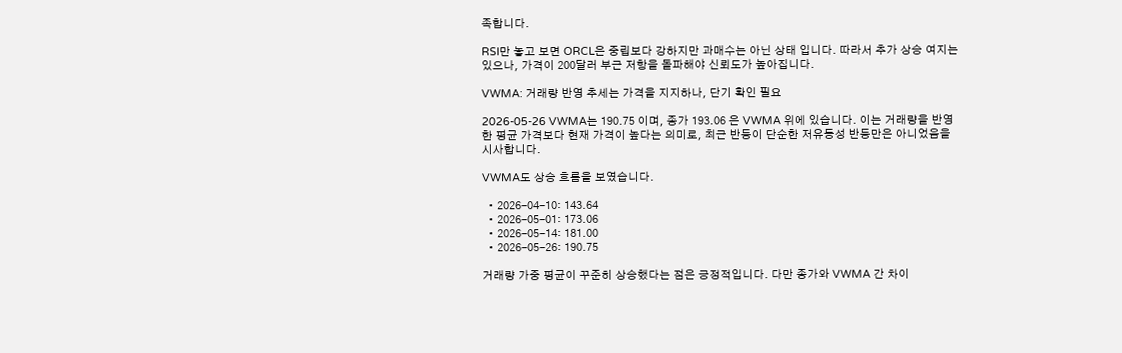족합니다.

RSI만 놓고 보면 ORCL은 중립보다 강하지만 과매수는 아닌 상태 입니다. 따라서 추가 상승 여지는 있으나, 가격이 200달러 부근 저항을 돌파해야 신뢰도가 높아집니다.

VWMA: 거래량 반영 추세는 가격을 지지하나, 단기 확인 필요

2026-05-26 VWMA는 190.75 이며, 종가 193.06 은 VWMA 위에 있습니다. 이는 거래량을 반영한 평균 가격보다 현재 가격이 높다는 의미로, 최근 반등이 단순한 저유동성 반등만은 아니었음을 시사합니다.

VWMA도 상승 흐름을 보였습니다.

  • 2026-04-10: 143.64
  • 2026-05-01: 173.06
  • 2026-05-14: 181.00
  • 2026-05-26: 190.75

거래량 가중 평균이 꾸준히 상승했다는 점은 긍정적입니다. 다만 종가와 VWMA 간 차이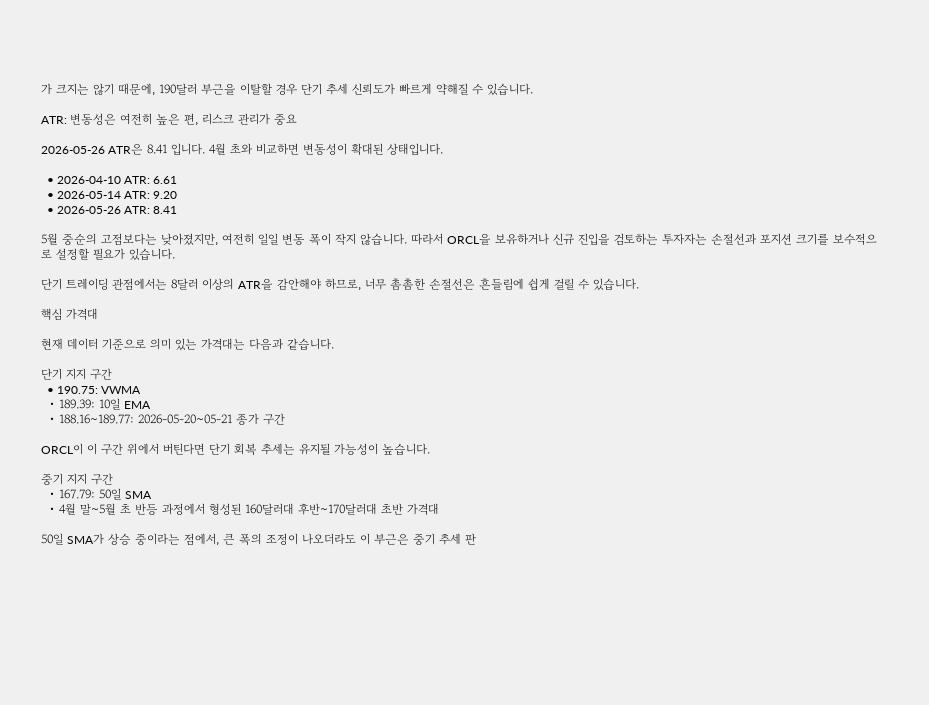가 크지는 않기 때문에, 190달러 부근을 이탈할 경우 단기 추세 신뢰도가 빠르게 약해질 수 있습니다.

ATR: 변동성은 여전히 높은 편, 리스크 관리가 중요

2026-05-26 ATR은 8.41 입니다. 4월 초와 비교하면 변동성이 확대된 상태입니다.

  • 2026-04-10 ATR: 6.61
  • 2026-05-14 ATR: 9.20
  • 2026-05-26 ATR: 8.41

5월 중순의 고점보다는 낮아졌지만, 여전히 일일 변동 폭이 작지 않습니다. 따라서 ORCL을 보유하거나 신규 진입을 검토하는 투자자는 손절선과 포지션 크기를 보수적으로 설정할 필요가 있습니다.

단기 트레이딩 관점에서는 8달러 이상의 ATR을 감안해야 하므로, 너무 촘촘한 손절선은 흔들림에 쉽게 걸릴 수 있습니다.

핵심 가격대

현재 데이터 기준으로 의미 있는 가격대는 다음과 같습니다.

단기 지지 구간
  • 190.75: VWMA
  • 189.39: 10일 EMA
  • 188.16~189.77: 2026-05-20~05-21 종가 구간

ORCL이 이 구간 위에서 버틴다면 단기 회복 추세는 유지될 가능성이 높습니다.

중기 지지 구간
  • 167.79: 50일 SMA
  • 4월 말~5월 초 반등 과정에서 형성된 160달러대 후반~170달러대 초반 가격대

50일 SMA가 상승 중이라는 점에서, 큰 폭의 조정이 나오더라도 이 부근은 중기 추세 판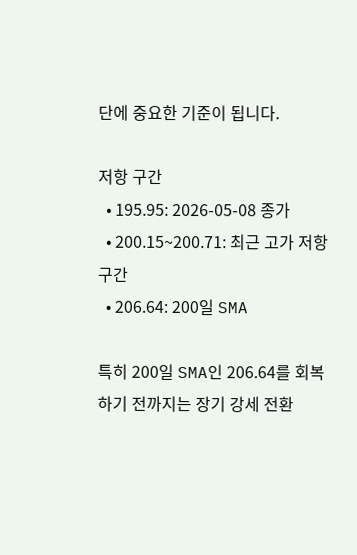단에 중요한 기준이 됩니다.

저항 구간
  • 195.95: 2026-05-08 종가
  • 200.15~200.71: 최근 고가 저항 구간
  • 206.64: 200일 SMA

특히 200일 SMA인 206.64를 회복하기 전까지는 장기 강세 전환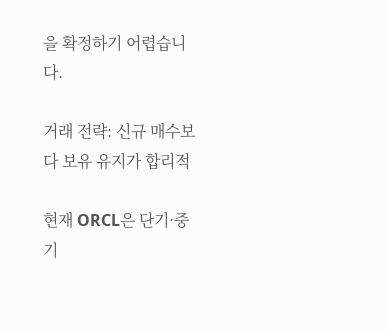을 확정하기 어렵습니다.

거래 전략: 신규 매수보다 보유 유지가 합리적

현재 ORCL은 단기·중기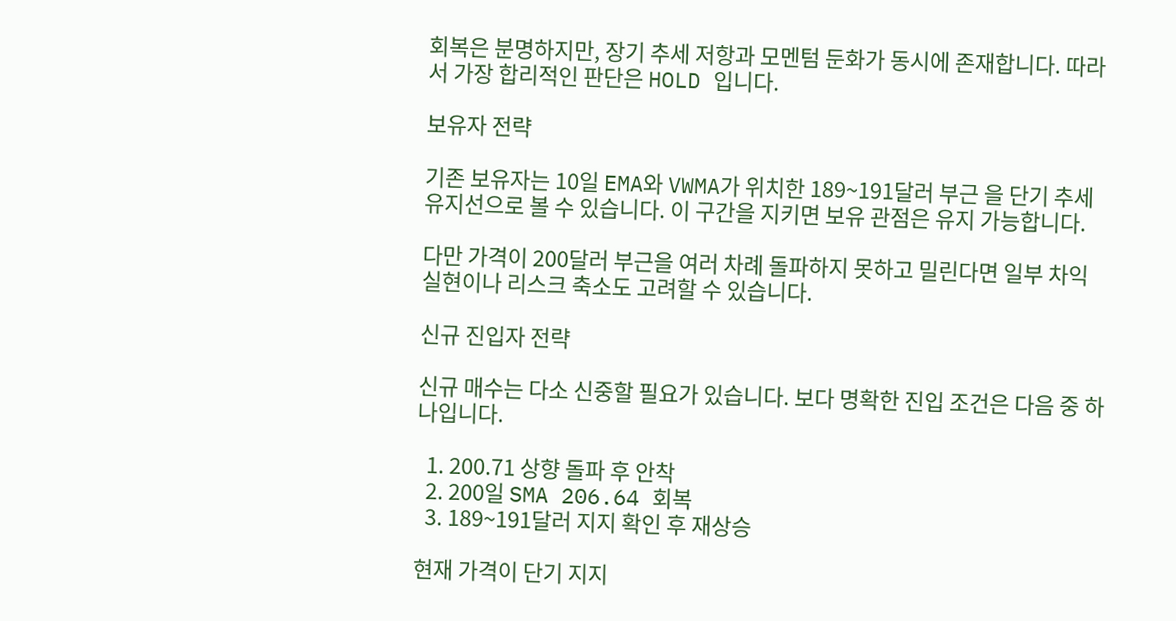회복은 분명하지만, 장기 추세 저항과 모멘텀 둔화가 동시에 존재합니다. 따라서 가장 합리적인 판단은 HOLD 입니다.

보유자 전략

기존 보유자는 10일 EMA와 VWMA가 위치한 189~191달러 부근 을 단기 추세 유지선으로 볼 수 있습니다. 이 구간을 지키면 보유 관점은 유지 가능합니다.

다만 가격이 200달러 부근을 여러 차례 돌파하지 못하고 밀린다면 일부 차익 실현이나 리스크 축소도 고려할 수 있습니다.

신규 진입자 전략

신규 매수는 다소 신중할 필요가 있습니다. 보다 명확한 진입 조건은 다음 중 하나입니다.

  1. 200.71 상향 돌파 후 안착
  2. 200일 SMA 206.64 회복
  3. 189~191달러 지지 확인 후 재상승

현재 가격이 단기 지지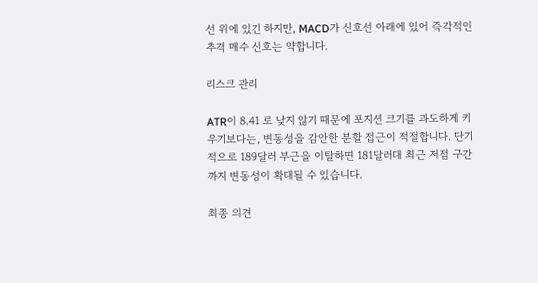선 위에 있긴 하지만, MACD가 신호선 아래에 있어 즉각적인 추격 매수 신호는 약합니다.

리스크 관리

ATR이 8.41 로 낮지 않기 때문에 포지션 크기를 과도하게 키우기보다는, 변동성을 감안한 분할 접근이 적절합니다. 단기적으로 189달러 부근을 이탈하면 181달러대 최근 저점 구간까지 변동성이 확대될 수 있습니다.

최종 의견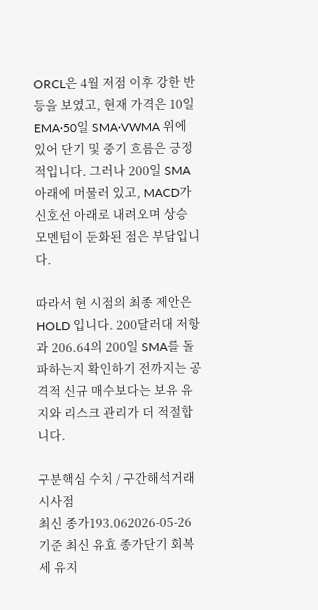ORCL은 4월 저점 이후 강한 반등을 보였고, 현재 가격은 10일 EMA·50일 SMA·VWMA 위에 있어 단기 및 중기 흐름은 긍정적입니다. 그러나 200일 SMA 아래에 머물러 있고, MACD가 신호선 아래로 내려오며 상승 모멘텀이 둔화된 점은 부담입니다.

따라서 현 시점의 최종 제안은 HOLD 입니다. 200달러대 저항과 206.64의 200일 SMA를 돌파하는지 확인하기 전까지는 공격적 신규 매수보다는 보유 유지와 리스크 관리가 더 적절합니다.

구분핵심 수치 / 구간해석거래 시사점
최신 종가193.062026-05-26 기준 최신 유효 종가단기 회복세 유지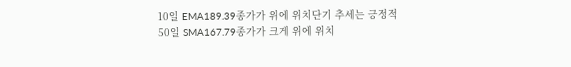10일 EMA189.39종가가 위에 위치단기 추세는 긍정적
50일 SMA167.79종가가 크게 위에 위치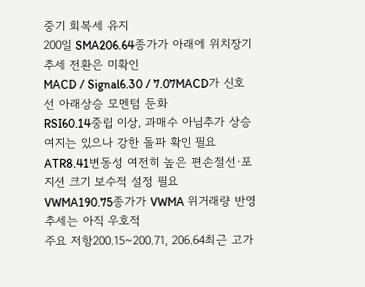중기 회복세 유지
200일 SMA206.64종가가 아래에 위치장기 추세 전환은 미확인
MACD / Signal6.30 / 7.07MACD가 신호선 아래상승 모멘텀 둔화
RSI60.14중립 이상, 과매수 아님추가 상승 여지는 있으나 강한 돌파 확인 필요
ATR8.41변동성 여전히 높은 편손절선·포지션 크기 보수적 설정 필요
VWMA190.75종가가 VWMA 위거래량 반영 추세는 아직 우호적
주요 저항200.15~200.71, 206.64최근 고가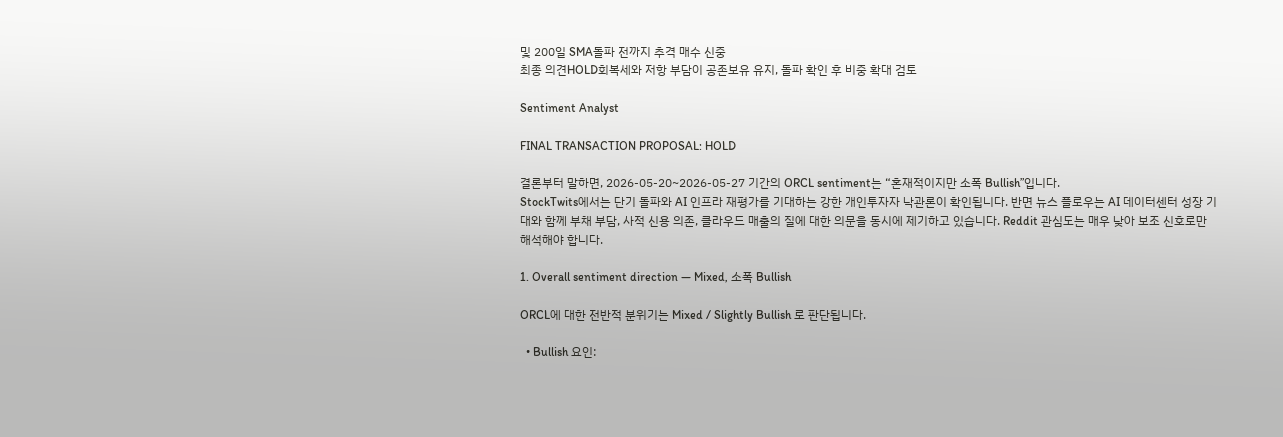및 200일 SMA돌파 전까지 추격 매수 신중
최종 의견HOLD회복세와 저항 부담이 공존보유 유지, 돌파 확인 후 비중 확대 검토

Sentiment Analyst

FINAL TRANSACTION PROPOSAL: HOLD

결론부터 말하면, 2026-05-20~2026-05-27 기간의 ORCL sentiment는 “혼재적이지만 소폭 Bullish”입니다.
StockTwits에서는 단기 돌파와 AI 인프라 재평가를 기대하는 강한 개인투자자 낙관론이 확인됩니다. 반면 뉴스 플로우는 AI 데이터센터 성장 기대와 함께 부채 부담, 사적 신용 의존, 클라우드 매출의 질에 대한 의문을 동시에 제기하고 있습니다. Reddit 관심도는 매우 낮아 보조 신호로만 해석해야 합니다.

1. Overall sentiment direction — Mixed, 소폭 Bullish

ORCL에 대한 전반적 분위기는 Mixed / Slightly Bullish 로 판단됩니다.

  • Bullish 요인: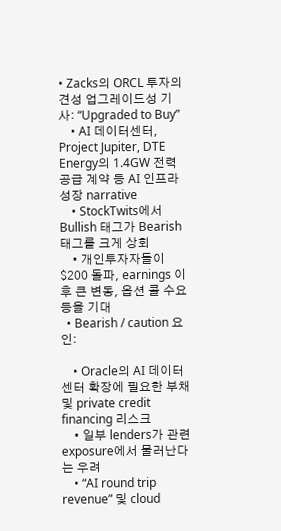• Zacks의 ORCL 투자의견성 업그레이드성 기사: “Upgraded to Buy”
    • AI 데이터센터, Project Jupiter, DTE Energy의 1.4GW 전력 공급 계약 등 AI 인프라 성장 narrative
    • StockTwits에서 Bullish 태그가 Bearish 태그를 크게 상회
    • 개인투자자들이 $200 돌파, earnings 이후 큰 변동, 옵션 콜 수요 등을 기대
  • Bearish / caution 요인:

    • Oracle의 AI 데이터센터 확장에 필요한 부채 및 private credit financing 리스크
    • 일부 lenders가 관련 exposure에서 물러난다는 우려
    • “AI round trip revenue” 및 cloud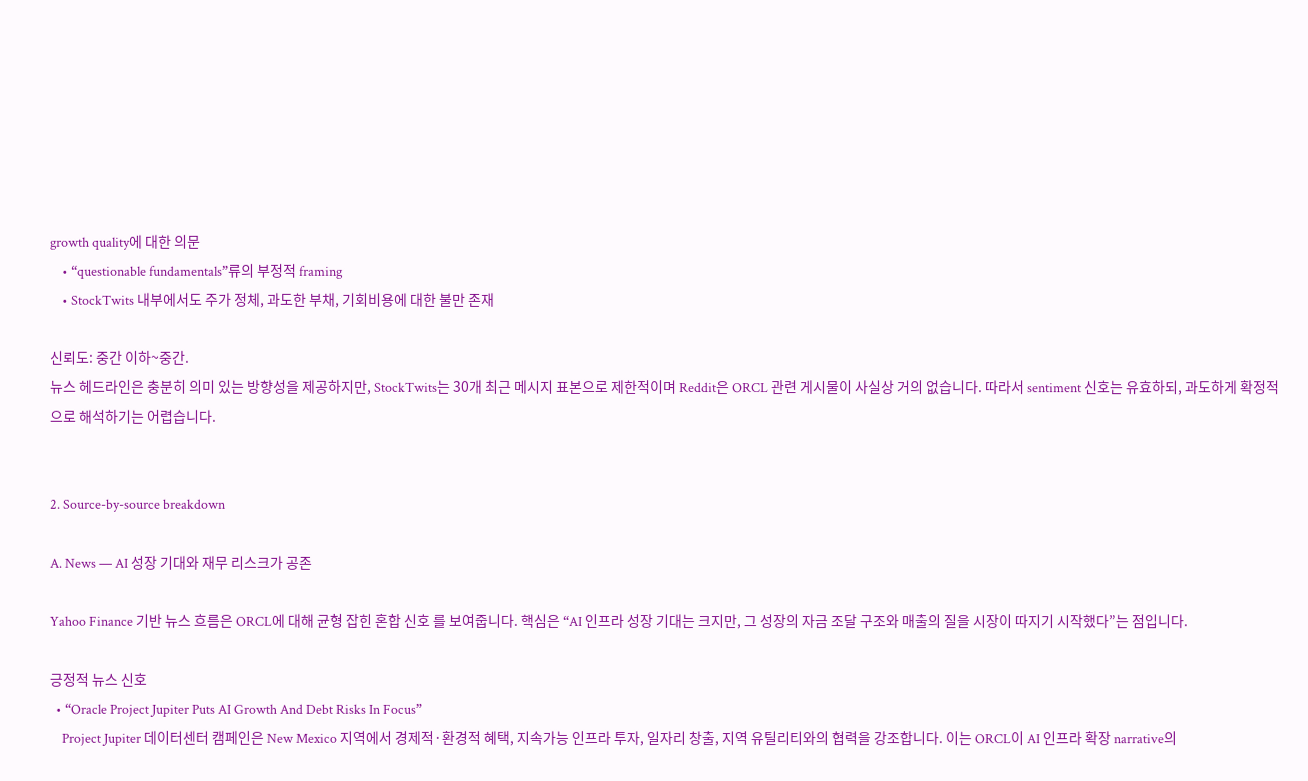growth quality에 대한 의문
    • “questionable fundamentals”류의 부정적 framing
    • StockTwits 내부에서도 주가 정체, 과도한 부채, 기회비용에 대한 불만 존재

신뢰도: 중간 이하~중간.
뉴스 헤드라인은 충분히 의미 있는 방향성을 제공하지만, StockTwits는 30개 최근 메시지 표본으로 제한적이며 Reddit은 ORCL 관련 게시물이 사실상 거의 없습니다. 따라서 sentiment 신호는 유효하되, 과도하게 확정적으로 해석하기는 어렵습니다.


2. Source-by-source breakdown

A. News — AI 성장 기대와 재무 리스크가 공존

Yahoo Finance 기반 뉴스 흐름은 ORCL에 대해 균형 잡힌 혼합 신호 를 보여줍니다. 핵심은 “AI 인프라 성장 기대는 크지만, 그 성장의 자금 조달 구조와 매출의 질을 시장이 따지기 시작했다”는 점입니다.

긍정적 뉴스 신호
  • “Oracle Project Jupiter Puts AI Growth And Debt Risks In Focus”
    Project Jupiter 데이터센터 캠페인은 New Mexico 지역에서 경제적·환경적 혜택, 지속가능 인프라 투자, 일자리 창출, 지역 유틸리티와의 협력을 강조합니다. 이는 ORCL이 AI 인프라 확장 narrative의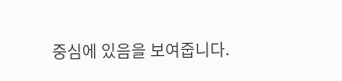중심에 있음을 보여줍니다.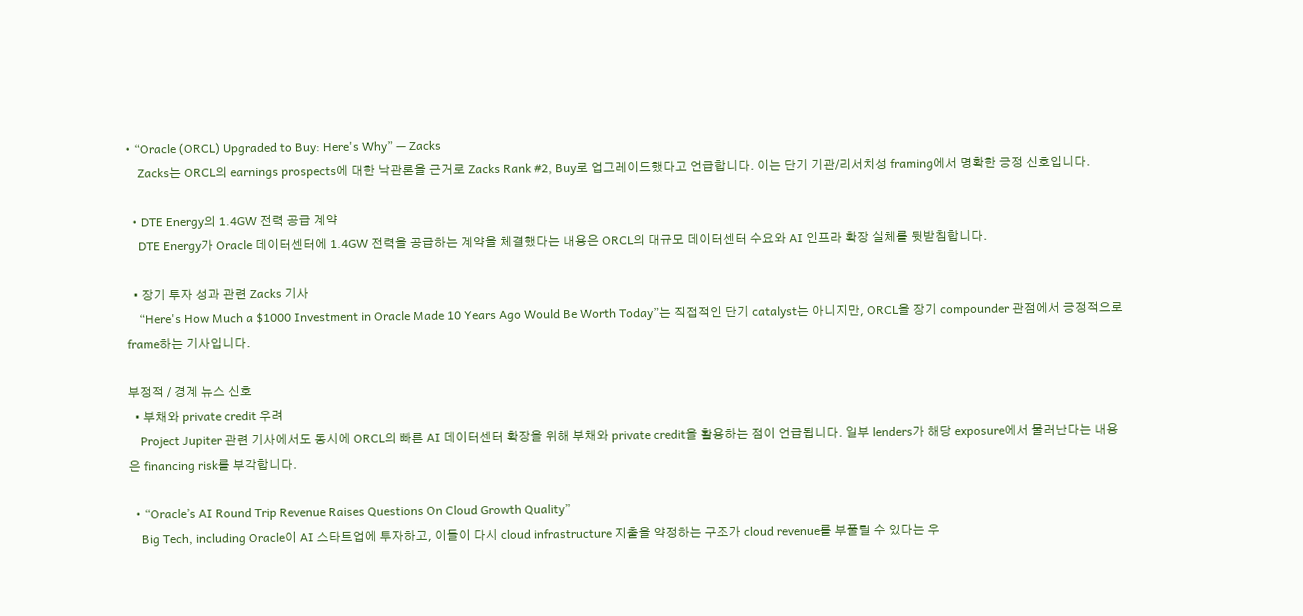• “Oracle (ORCL) Upgraded to Buy: Here's Why” — Zacks
    Zacks는 ORCL의 earnings prospects에 대한 낙관론을 근거로 Zacks Rank #2, Buy로 업그레이드했다고 언급합니다. 이는 단기 기관/리서치성 framing에서 명확한 긍정 신호입니다.

  • DTE Energy의 1.4GW 전력 공급 계약
    DTE Energy가 Oracle 데이터센터에 1.4GW 전력을 공급하는 계약을 체결했다는 내용은 ORCL의 대규모 데이터센터 수요와 AI 인프라 확장 실체를 뒷받침합니다.

  • 장기 투자 성과 관련 Zacks 기사
    “Here's How Much a $1000 Investment in Oracle Made 10 Years Ago Would Be Worth Today”는 직접적인 단기 catalyst는 아니지만, ORCL을 장기 compounder 관점에서 긍정적으로 frame하는 기사입니다.

부정적 / 경계 뉴스 신호
  • 부채와 private credit 우려
    Project Jupiter 관련 기사에서도 동시에 ORCL의 빠른 AI 데이터센터 확장을 위해 부채와 private credit을 활용하는 점이 언급됩니다. 일부 lenders가 해당 exposure에서 물러난다는 내용은 financing risk를 부각합니다.

  • “Oracle’s AI Round Trip Revenue Raises Questions On Cloud Growth Quality”
    Big Tech, including Oracle이 AI 스타트업에 투자하고, 이들이 다시 cloud infrastructure 지출을 약정하는 구조가 cloud revenue를 부풀릴 수 있다는 우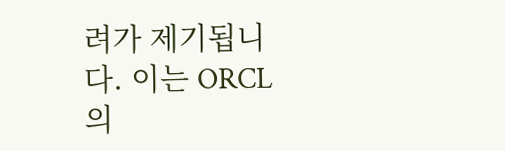려가 제기됩니다. 이는 ORCL의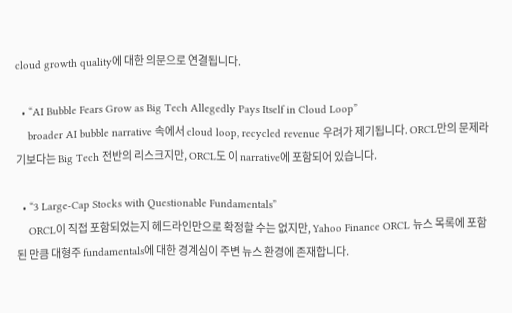cloud growth quality에 대한 의문으로 연결됩니다.

  • “AI Bubble Fears Grow as Big Tech Allegedly Pays Itself in Cloud Loop”
    broader AI bubble narrative 속에서 cloud loop, recycled revenue 우려가 제기됩니다. ORCL만의 문제라기보다는 Big Tech 전반의 리스크지만, ORCL도 이 narrative에 포함되어 있습니다.

  • “3 Large-Cap Stocks with Questionable Fundamentals”
    ORCL이 직접 포함되었는지 헤드라인만으로 확정할 수는 없지만, Yahoo Finance ORCL 뉴스 목록에 포함된 만큼 대형주 fundamentals에 대한 경계심이 주변 뉴스 환경에 존재합니다.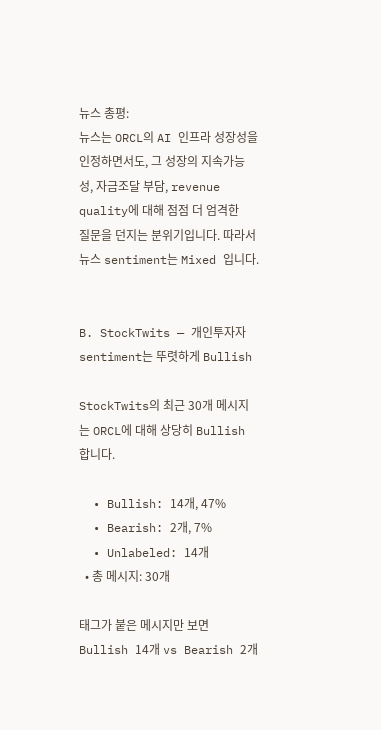뉴스 총평:
뉴스는 ORCL의 AI 인프라 성장성을 인정하면서도, 그 성장의 지속가능성, 자금조달 부담, revenue quality에 대해 점점 더 엄격한 질문을 던지는 분위기입니다. 따라서 뉴스 sentiment는 Mixed 입니다.


B. StockTwits — 개인투자자 sentiment는 뚜렷하게 Bullish

StockTwits의 최근 30개 메시지는 ORCL에 대해 상당히 Bullish 합니다.

  • Bullish: 14개, 47%
  • Bearish: 2개, 7%
  • Unlabeled: 14개
  • 총 메시지: 30개

태그가 붙은 메시지만 보면 Bullish 14개 vs Bearish 2개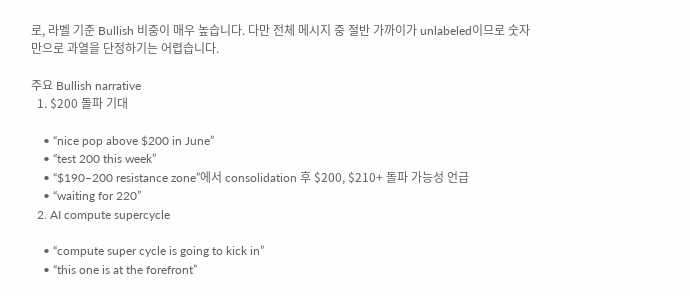로, 라벨 기준 Bullish 비중이 매우 높습니다. 다만 전체 메시지 중 절반 가까이가 unlabeled이므로 숫자만으로 과열을 단정하기는 어렵습니다.

주요 Bullish narrative
  1. $200 돌파 기대

    • “nice pop above $200 in June”
    • “test 200 this week”
    • “$190–200 resistance zone”에서 consolidation 후 $200, $210+ 돌파 가능성 언급
    • “waiting for 220”
  2. AI compute supercycle

    • “compute super cycle is going to kick in”
    • “this one is at the forefront”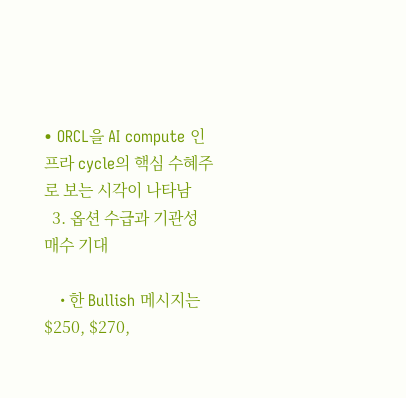• ORCL을 AI compute 인프라 cycle의 핵심 수혜주로 보는 시각이 나타남
  3. 옵션 수급과 기관성 매수 기대

    • 한 Bullish 메시지는 $250, $270,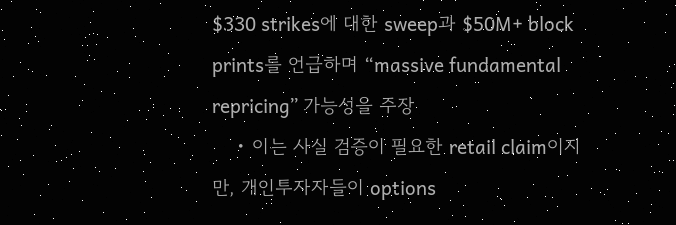$330 strikes에 대한 sweep과 $50M+ block prints를 언급하며 “massive fundamental repricing” 가능성을 주장
    • 이는 사실 검증이 필요한 retail claim이지만, 개인투자자들이 options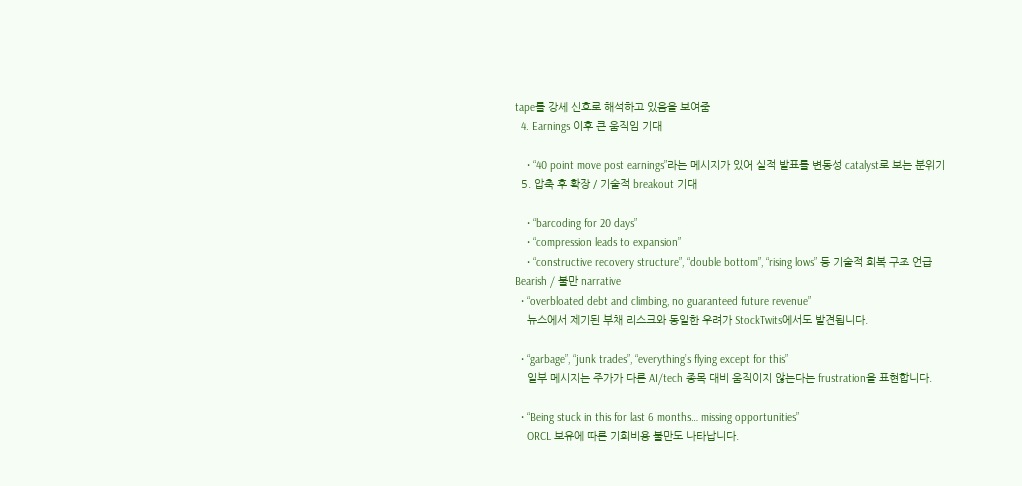tape를 강세 신호로 해석하고 있음을 보여줌
  4. Earnings 이후 큰 움직임 기대

    • “40 point move post earnings”라는 메시지가 있어 실적 발표를 변동성 catalyst로 보는 분위기
  5. 압축 후 확장 / 기술적 breakout 기대

    • “barcoding for 20 days”
    • “compression leads to expansion”
    • “constructive recovery structure”, “double bottom”, “rising lows” 등 기술적 회복 구조 언급
Bearish / 불만 narrative
  • “overbloated debt and climbing, no guaranteed future revenue”
    뉴스에서 제기된 부채 리스크와 동일한 우려가 StockTwits에서도 발견됩니다.

  • “garbage”, “junk trades”, “everything’s flying except for this”
    일부 메시지는 주가가 다른 AI/tech 종목 대비 움직이지 않는다는 frustration을 표현합니다.

  • “Being stuck in this for last 6 months… missing opportunities”
    ORCL 보유에 따른 기회비용 불만도 나타납니다.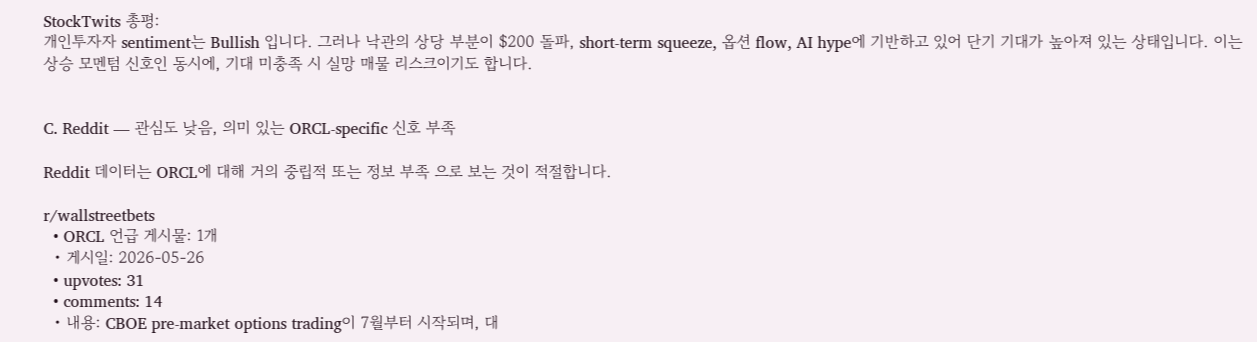StockTwits 총평:
개인투자자 sentiment는 Bullish 입니다. 그러나 낙관의 상당 부분이 $200 돌파, short-term squeeze, 옵션 flow, AI hype에 기반하고 있어 단기 기대가 높아져 있는 상태입니다. 이는 상승 모멘텀 신호인 동시에, 기대 미충족 시 실망 매물 리스크이기도 합니다.


C. Reddit — 관심도 낮음, 의미 있는 ORCL-specific 신호 부족

Reddit 데이터는 ORCL에 대해 거의 중립적 또는 정보 부족 으로 보는 것이 적절합니다.

r/wallstreetbets
  • ORCL 언급 게시물: 1개
  • 게시일: 2026-05-26
  • upvotes: 31
  • comments: 14
  • 내용: CBOE pre-market options trading이 7월부터 시작되며, 대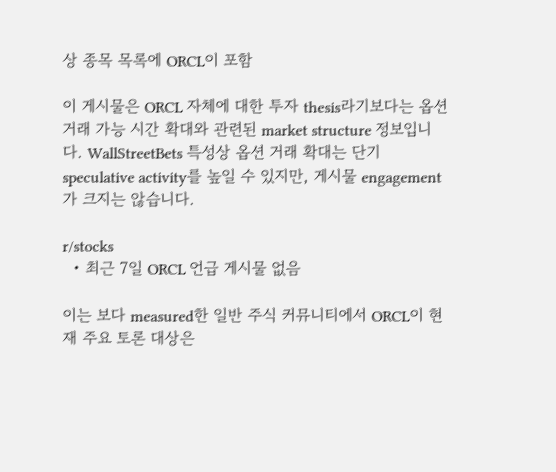상 종목 목록에 ORCL이 포함

이 게시물은 ORCL 자체에 대한 투자 thesis라기보다는 옵션 거래 가능 시간 확대와 관련된 market structure 정보입니다. WallStreetBets 특성상 옵션 거래 확대는 단기 speculative activity를 높일 수 있지만, 게시물 engagement가 크지는 않습니다.

r/stocks
  • 최근 7일 ORCL 언급 게시물 없음

이는 보다 measured한 일반 주식 커뮤니티에서 ORCL이 현재 주요 토론 대상은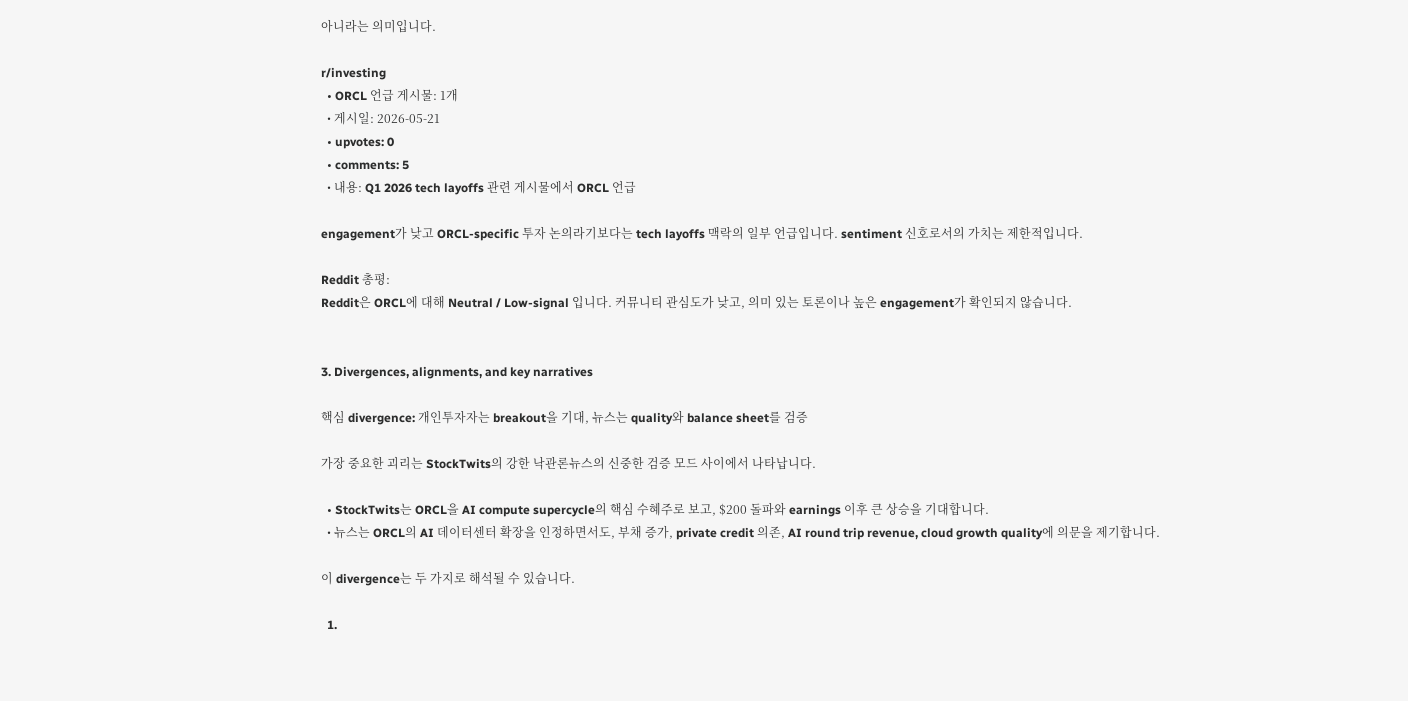아니라는 의미입니다.

r/investing
  • ORCL 언급 게시물: 1개
  • 게시일: 2026-05-21
  • upvotes: 0
  • comments: 5
  • 내용: Q1 2026 tech layoffs 관련 게시물에서 ORCL 언급

engagement가 낮고 ORCL-specific 투자 논의라기보다는 tech layoffs 맥락의 일부 언급입니다. sentiment 신호로서의 가치는 제한적입니다.

Reddit 총평:
Reddit은 ORCL에 대해 Neutral / Low-signal 입니다. 커뮤니티 관심도가 낮고, 의미 있는 토론이나 높은 engagement가 확인되지 않습니다.


3. Divergences, alignments, and key narratives

핵심 divergence: 개인투자자는 breakout을 기대, 뉴스는 quality와 balance sheet를 검증

가장 중요한 괴리는 StockTwits의 강한 낙관론뉴스의 신중한 검증 모드 사이에서 나타납니다.

  • StockTwits는 ORCL을 AI compute supercycle의 핵심 수혜주로 보고, $200 돌파와 earnings 이후 큰 상승을 기대합니다.
  • 뉴스는 ORCL의 AI 데이터센터 확장을 인정하면서도, 부채 증가, private credit 의존, AI round trip revenue, cloud growth quality에 의문을 제기합니다.

이 divergence는 두 가지로 해석될 수 있습니다.

  1.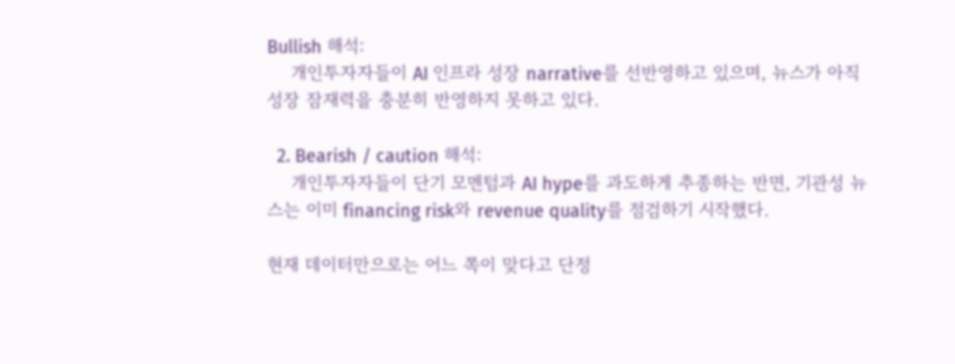Bullish 해석:
    개인투자자들이 AI 인프라 성장 narrative를 선반영하고 있으며, 뉴스가 아직 성장 잠재력을 충분히 반영하지 못하고 있다.

  2. Bearish / caution 해석:
    개인투자자들이 단기 모멘텀과 AI hype를 과도하게 추종하는 반면, 기관성 뉴스는 이미 financing risk와 revenue quality를 점검하기 시작했다.

현재 데이터만으로는 어느 쪽이 맞다고 단정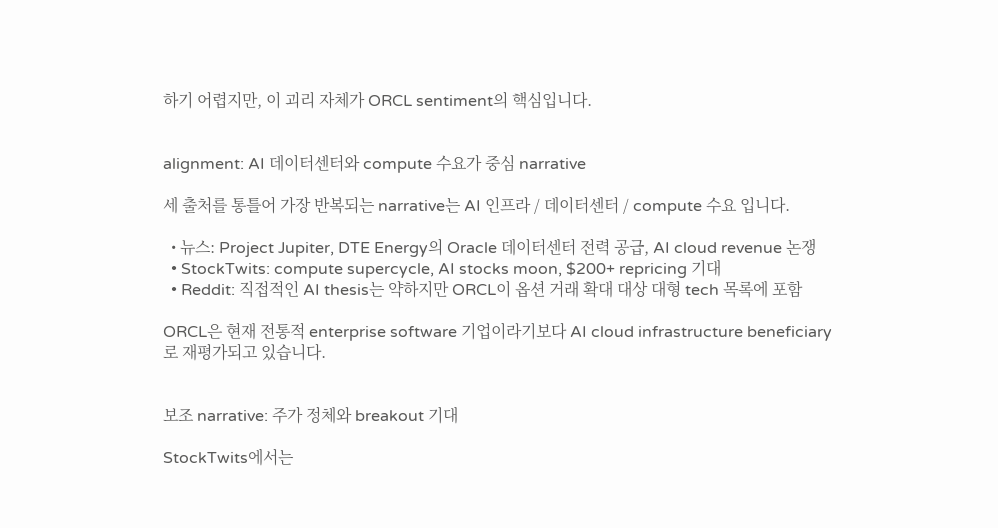하기 어렵지만, 이 괴리 자체가 ORCL sentiment의 핵심입니다.


alignment: AI 데이터센터와 compute 수요가 중심 narrative

세 출처를 통틀어 가장 반복되는 narrative는 AI 인프라 / 데이터센터 / compute 수요 입니다.

  • 뉴스: Project Jupiter, DTE Energy의 Oracle 데이터센터 전력 공급, AI cloud revenue 논쟁
  • StockTwits: compute supercycle, AI stocks moon, $200+ repricing 기대
  • Reddit: 직접적인 AI thesis는 약하지만 ORCL이 옵션 거래 확대 대상 대형 tech 목록에 포함

ORCL은 현재 전통적 enterprise software 기업이라기보다 AI cloud infrastructure beneficiary 로 재평가되고 있습니다.


보조 narrative: 주가 정체와 breakout 기대

StockTwits에서는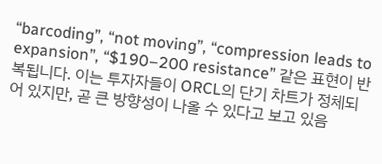“barcoding”, “not moving”, “compression leads to expansion”, “$190–200 resistance” 같은 표현이 반복됩니다. 이는 투자자들이 ORCL의 단기 차트가 정체되어 있지만, 곧 큰 방향성이 나올 수 있다고 보고 있음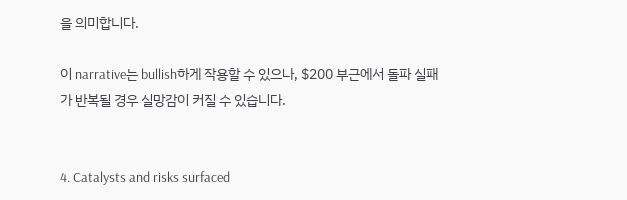을 의미합니다.

이 narrative는 bullish하게 작용할 수 있으나, $200 부근에서 돌파 실패가 반복될 경우 실망감이 커질 수 있습니다.


4. Catalysts and risks surfaced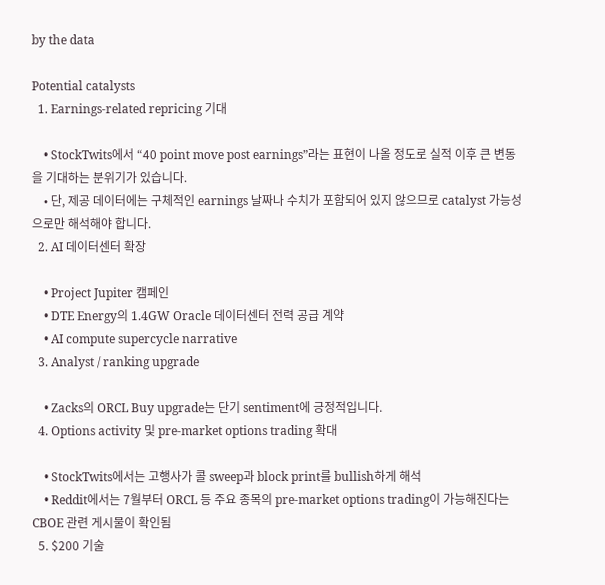by the data

Potential catalysts
  1. Earnings-related repricing 기대

    • StockTwits에서 “40 point move post earnings”라는 표현이 나올 정도로 실적 이후 큰 변동을 기대하는 분위기가 있습니다.
    • 단, 제공 데이터에는 구체적인 earnings 날짜나 수치가 포함되어 있지 않으므로 catalyst 가능성으로만 해석해야 합니다.
  2. AI 데이터센터 확장

    • Project Jupiter 캠페인
    • DTE Energy의 1.4GW Oracle 데이터센터 전력 공급 계약
    • AI compute supercycle narrative
  3. Analyst / ranking upgrade

    • Zacks의 ORCL Buy upgrade는 단기 sentiment에 긍정적입니다.
  4. Options activity 및 pre-market options trading 확대

    • StockTwits에서는 고행사가 콜 sweep과 block print를 bullish하게 해석
    • Reddit에서는 7월부터 ORCL 등 주요 종목의 pre-market options trading이 가능해진다는 CBOE 관련 게시물이 확인됨
  5. $200 기술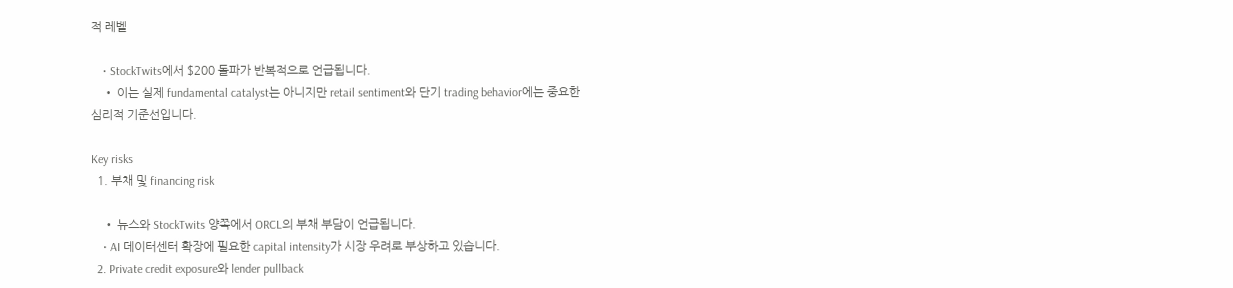적 레벨

    • StockTwits에서 $200 돌파가 반복적으로 언급됩니다.
    • 이는 실제 fundamental catalyst는 아니지만 retail sentiment와 단기 trading behavior에는 중요한 심리적 기준선입니다.

Key risks
  1. 부채 및 financing risk

    • 뉴스와 StockTwits 양쪽에서 ORCL의 부채 부담이 언급됩니다.
    • AI 데이터센터 확장에 필요한 capital intensity가 시장 우려로 부상하고 있습니다.
  2. Private credit exposure와 lender pullback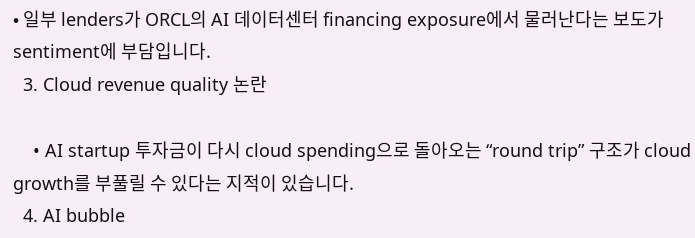• 일부 lenders가 ORCL의 AI 데이터센터 financing exposure에서 물러난다는 보도가 sentiment에 부담입니다.
  3. Cloud revenue quality 논란

    • AI startup 투자금이 다시 cloud spending으로 돌아오는 “round trip” 구조가 cloud growth를 부풀릴 수 있다는 지적이 있습니다.
  4. AI bubble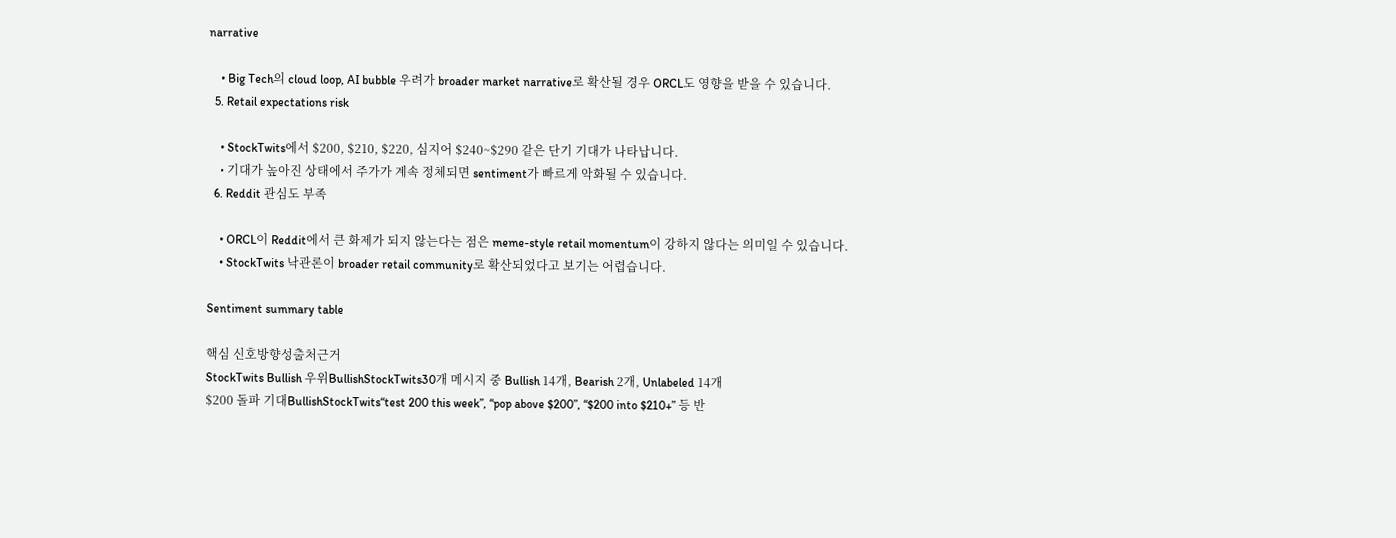narrative

    • Big Tech의 cloud loop, AI bubble 우려가 broader market narrative로 확산될 경우 ORCL도 영향을 받을 수 있습니다.
  5. Retail expectations risk

    • StockTwits에서 $200, $210, $220, 심지어 $240~$290 같은 단기 기대가 나타납니다.
    • 기대가 높아진 상태에서 주가가 계속 정체되면 sentiment가 빠르게 악화될 수 있습니다.
  6. Reddit 관심도 부족

    • ORCL이 Reddit에서 큰 화제가 되지 않는다는 점은 meme-style retail momentum이 강하지 않다는 의미일 수 있습니다.
    • StockTwits 낙관론이 broader retail community로 확산되었다고 보기는 어렵습니다.

Sentiment summary table

핵심 신호방향성출처근거
StockTwits Bullish 우위BullishStockTwits30개 메시지 중 Bullish 14개, Bearish 2개, Unlabeled 14개
$200 돌파 기대BullishStockTwits“test 200 this week”, “pop above $200”, “$200 into $210+” 등 반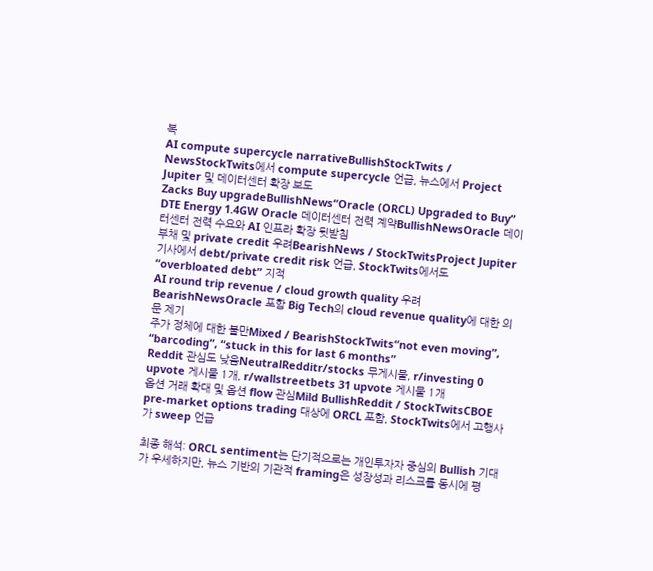복
AI compute supercycle narrativeBullishStockTwits / NewsStockTwits에서 compute supercycle 언급, 뉴스에서 Project Jupiter 및 데이터센터 확장 보도
Zacks Buy upgradeBullishNews“Oracle (ORCL) Upgraded to Buy”
DTE Energy 1.4GW Oracle 데이터센터 전력 계약BullishNewsOracle 데이터센터 전력 수요와 AI 인프라 확장 뒷받침
부채 및 private credit 우려BearishNews / StockTwitsProject Jupiter 기사에서 debt/private credit risk 언급, StockTwits에서도 “overbloated debt” 지적
AI round trip revenue / cloud growth quality 우려BearishNewsOracle 포함 Big Tech의 cloud revenue quality에 대한 의문 제기
주가 정체에 대한 불만Mixed / BearishStockTwits“not even moving”, “barcoding”, “stuck in this for last 6 months”
Reddit 관심도 낮음NeutralRedditr/stocks 무게시물, r/investing 0 upvote 게시물 1개, r/wallstreetbets 31 upvote 게시물 1개
옵션 거래 확대 및 옵션 flow 관심Mild BullishReddit / StockTwitsCBOE pre-market options trading 대상에 ORCL 포함, StockTwits에서 고행사가 sweep 언급

최종 해석: ORCL sentiment는 단기적으로는 개인투자자 중심의 Bullish 기대가 우세하지만, 뉴스 기반의 기관적 framing은 성장성과 리스크를 동시에 평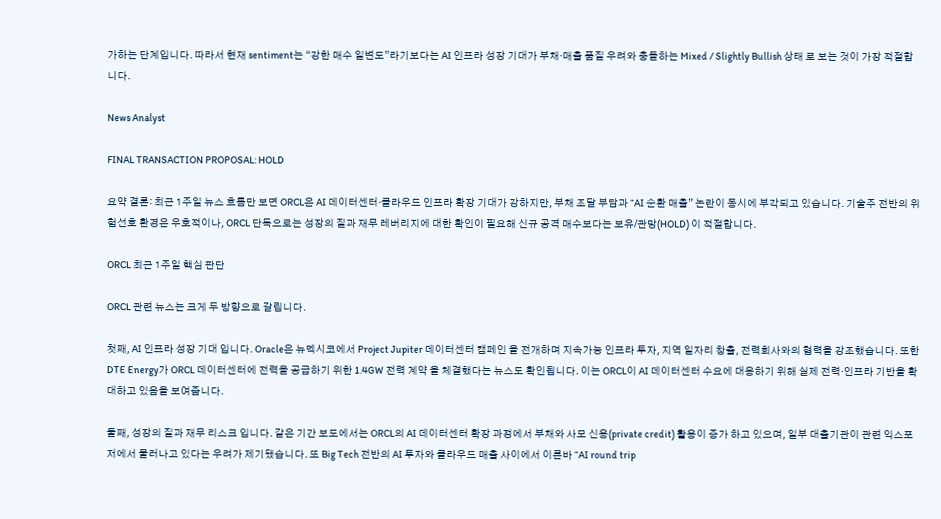가하는 단계입니다. 따라서 현재 sentiment는 “강한 매수 일변도”라기보다는 AI 인프라 성장 기대가 부채·매출 품질 우려와 충돌하는 Mixed / Slightly Bullish 상태 로 보는 것이 가장 적절합니다.

News Analyst

FINAL TRANSACTION PROPOSAL: HOLD

요약 결론: 최근 1주일 뉴스 흐름만 보면 ORCL은 AI 데이터센터·클라우드 인프라 확장 기대가 강하지만, 부채 조달 부담과 “AI 순환 매출” 논란이 동시에 부각되고 있습니다. 기술주 전반의 위험선호 환경은 우호적이나, ORCL 단독으로는 성장의 질과 재무 레버리지에 대한 확인이 필요해 신규 공격 매수보다는 보유/관망(HOLD) 이 적절합니다.

ORCL 최근 1주일 핵심 판단

ORCL 관련 뉴스는 크게 두 방향으로 갈립니다.

첫째, AI 인프라 성장 기대 입니다. Oracle은 뉴멕시코에서 Project Jupiter 데이터센터 캠페인 을 전개하며 지속가능 인프라 투자, 지역 일자리 창출, 전력회사와의 협력을 강조했습니다. 또한 DTE Energy가 ORCL 데이터센터에 전력을 공급하기 위한 1.4GW 전력 계약 을 체결했다는 뉴스도 확인됩니다. 이는 ORCL이 AI 데이터센터 수요에 대응하기 위해 실제 전력·인프라 기반을 확대하고 있음을 보여줍니다.

둘째, 성장의 질과 재무 리스크 입니다. 같은 기간 보도에서는 ORCL의 AI 데이터센터 확장 과정에서 부채와 사모 신용(private credit) 활용이 증가 하고 있으며, 일부 대출기관이 관련 익스포저에서 물러나고 있다는 우려가 제기됐습니다. 또 Big Tech 전반의 AI 투자와 클라우드 매출 사이에서 이른바 “AI round trip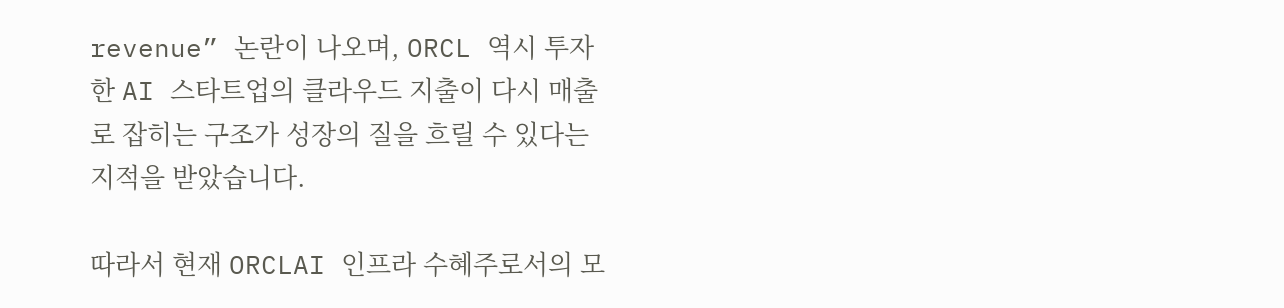revenue” 논란이 나오며, ORCL 역시 투자한 AI 스타트업의 클라우드 지출이 다시 매출로 잡히는 구조가 성장의 질을 흐릴 수 있다는 지적을 받았습니다.

따라서 현재 ORCLAI 인프라 수혜주로서의 모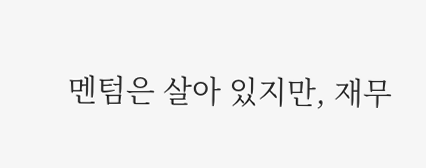멘텀은 살아 있지만, 재무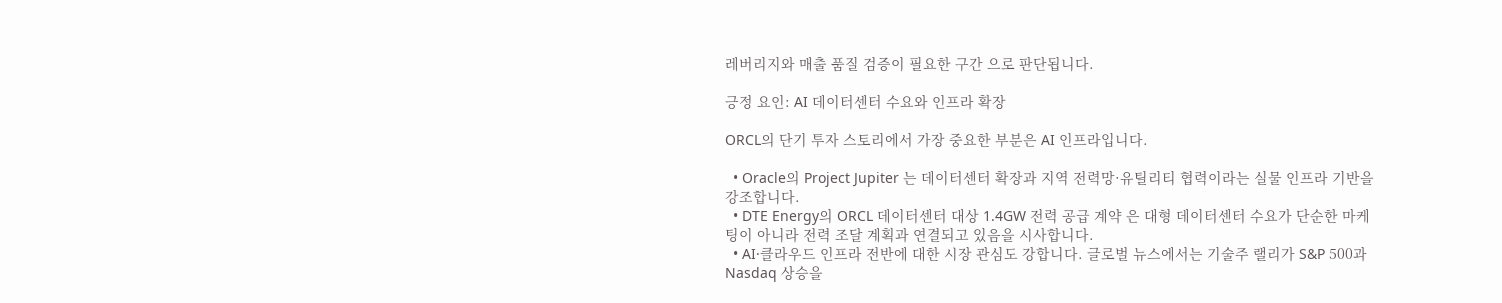레버리지와 매출 품질 검증이 필요한 구간 으로 판단됩니다.

긍정 요인: AI 데이터센터 수요와 인프라 확장

ORCL의 단기 투자 스토리에서 가장 중요한 부분은 AI 인프라입니다.

  • Oracle의 Project Jupiter 는 데이터센터 확장과 지역 전력망·유틸리티 협력이라는 실물 인프라 기반을 강조합니다.
  • DTE Energy의 ORCL 데이터센터 대상 1.4GW 전력 공급 계약 은 대형 데이터센터 수요가 단순한 마케팅이 아니라 전력 조달 계획과 연결되고 있음을 시사합니다.
  • AI·클라우드 인프라 전반에 대한 시장 관심도 강합니다. 글로벌 뉴스에서는 기술주 랠리가 S&P 500과 Nasdaq 상승을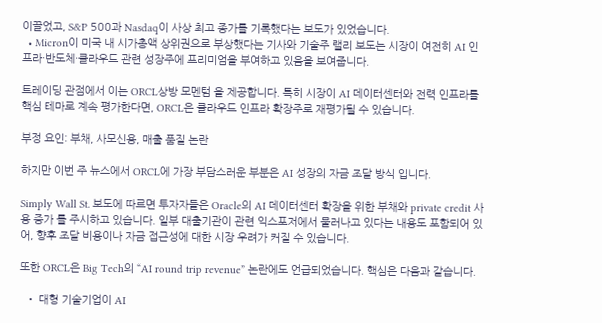이끌었고, S&P 500과 Nasdaq이 사상 최고 종가를 기록했다는 보도가 있었습니다.
  • Micron이 미국 내 시가총액 상위권으로 부상했다는 기사와 기술주 랠리 보도는 시장이 여전히 AI 인프라·반도체·클라우드 관련 성장주에 프리미엄을 부여하고 있음을 보여줍니다.

트레이딩 관점에서 이는 ORCL상방 모멘텀 을 제공합니다. 특히 시장이 AI 데이터센터와 전력 인프라를 핵심 테마로 계속 평가한다면, ORCL은 클라우드 인프라 확장주로 재평가될 수 있습니다.

부정 요인: 부채, 사모신용, 매출 품질 논란

하지만 이번 주 뉴스에서 ORCL에 가장 부담스러운 부분은 AI 성장의 자금 조달 방식 입니다.

Simply Wall St. 보도에 따르면 투자자들은 Oracle의 AI 데이터센터 확장을 위한 부채와 private credit 사용 증가 를 주시하고 있습니다. 일부 대출기관이 관련 익스포저에서 물러나고 있다는 내용도 포함되어 있어, 향후 조달 비용이나 자금 접근성에 대한 시장 우려가 커질 수 있습니다.

또한 ORCL은 Big Tech의 “AI round trip revenue” 논란에도 언급되었습니다. 핵심은 다음과 같습니다.

  • 대형 기술기업이 AI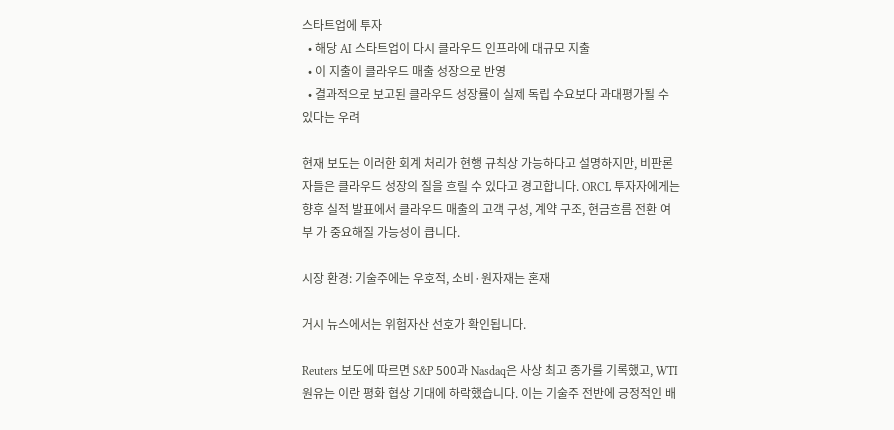스타트업에 투자
  • 해당 AI 스타트업이 다시 클라우드 인프라에 대규모 지출
  • 이 지출이 클라우드 매출 성장으로 반영
  • 결과적으로 보고된 클라우드 성장률이 실제 독립 수요보다 과대평가될 수 있다는 우려

현재 보도는 이러한 회계 처리가 현행 규칙상 가능하다고 설명하지만, 비판론자들은 클라우드 성장의 질을 흐릴 수 있다고 경고합니다. ORCL 투자자에게는 향후 실적 발표에서 클라우드 매출의 고객 구성, 계약 구조, 현금흐름 전환 여부 가 중요해질 가능성이 큽니다.

시장 환경: 기술주에는 우호적, 소비·원자재는 혼재

거시 뉴스에서는 위험자산 선호가 확인됩니다.

Reuters 보도에 따르면 S&P 500과 Nasdaq은 사상 최고 종가를 기록했고, WTI 원유는 이란 평화 협상 기대에 하락했습니다. 이는 기술주 전반에 긍정적인 배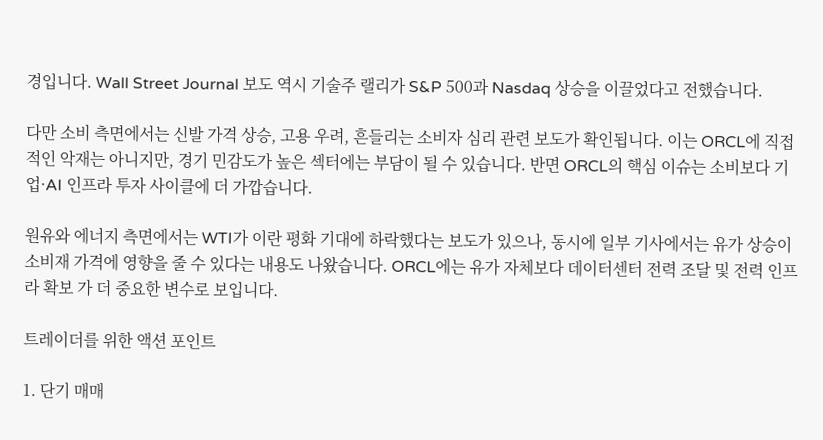경입니다. Wall Street Journal 보도 역시 기술주 랠리가 S&P 500과 Nasdaq 상승을 이끌었다고 전했습니다.

다만 소비 측면에서는 신발 가격 상승, 고용 우려, 흔들리는 소비자 심리 관련 보도가 확인됩니다. 이는 ORCL에 직접적인 악재는 아니지만, 경기 민감도가 높은 섹터에는 부담이 될 수 있습니다. 반면 ORCL의 핵심 이슈는 소비보다 기업·AI 인프라 투자 사이클에 더 가깝습니다.

원유와 에너지 측면에서는 WTI가 이란 평화 기대에 하락했다는 보도가 있으나, 동시에 일부 기사에서는 유가 상승이 소비재 가격에 영향을 줄 수 있다는 내용도 나왔습니다. ORCL에는 유가 자체보다 데이터센터 전력 조달 및 전력 인프라 확보 가 더 중요한 변수로 보입니다.

트레이더를 위한 액션 포인트

1. 단기 매매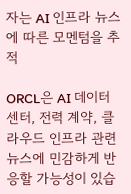자는 AI 인프라 뉴스에 따른 모멘텀을 추적

ORCL은 AI 데이터센터, 전력 계약, 클라우드 인프라 관련 뉴스에 민감하게 반응할 가능성이 있습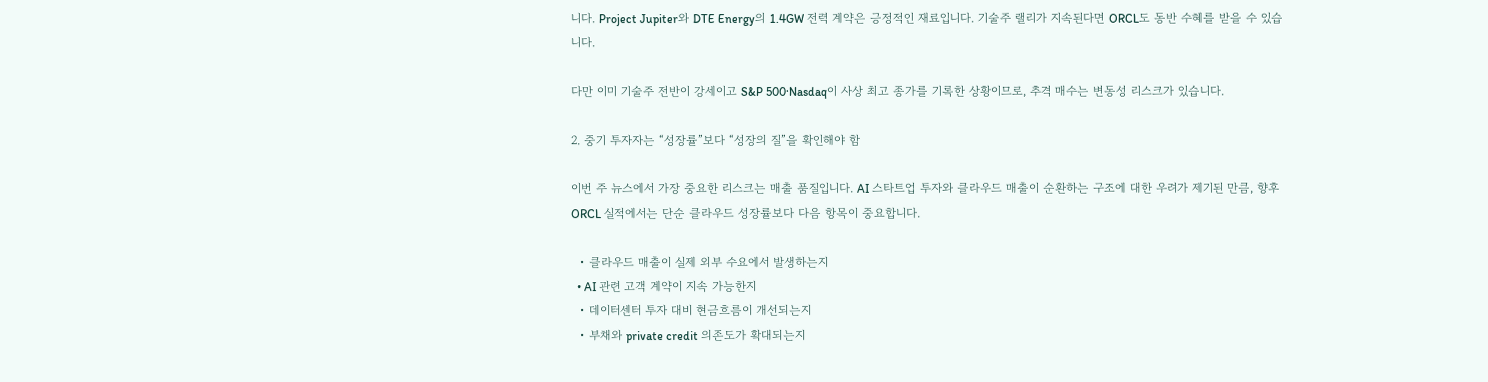니다. Project Jupiter와 DTE Energy의 1.4GW 전력 계약은 긍정적인 재료입니다. 기술주 랠리가 지속된다면 ORCL도 동반 수혜를 받을 수 있습니다.

다만 이미 기술주 전반이 강세이고 S&P 500·Nasdaq이 사상 최고 종가를 기록한 상황이므로, 추격 매수는 변동성 리스크가 있습니다.

2. 중기 투자자는 “성장률”보다 “성장의 질”을 확인해야 함

이번 주 뉴스에서 가장 중요한 리스크는 매출 품질입니다. AI 스타트업 투자와 클라우드 매출이 순환하는 구조에 대한 우려가 제기된 만큼, 향후 ORCL 실적에서는 단순 클라우드 성장률보다 다음 항목이 중요합니다.

  • 클라우드 매출이 실제 외부 수요에서 발생하는지
  • AI 관련 고객 계약이 지속 가능한지
  • 데이터센터 투자 대비 현금흐름이 개선되는지
  • 부채와 private credit 의존도가 확대되는지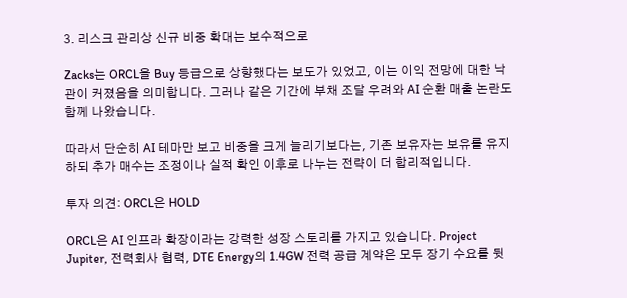3. 리스크 관리상 신규 비중 확대는 보수적으로

Zacks는 ORCL을 Buy 등급으로 상향했다는 보도가 있었고, 이는 이익 전망에 대한 낙관이 커졌음을 의미합니다. 그러나 같은 기간에 부채 조달 우려와 AI 순환 매출 논란도 함께 나왔습니다.

따라서 단순히 AI 테마만 보고 비중을 크게 늘리기보다는, 기존 보유자는 보유를 유지하되 추가 매수는 조정이나 실적 확인 이후로 나누는 전략이 더 합리적입니다.

투자 의견: ORCL은 HOLD

ORCL은 AI 인프라 확장이라는 강력한 성장 스토리를 가지고 있습니다. Project Jupiter, 전력회사 협력, DTE Energy의 1.4GW 전력 공급 계약은 모두 장기 수요를 뒷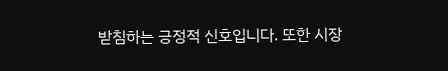받침하는 긍정적 신호입니다. 또한 시장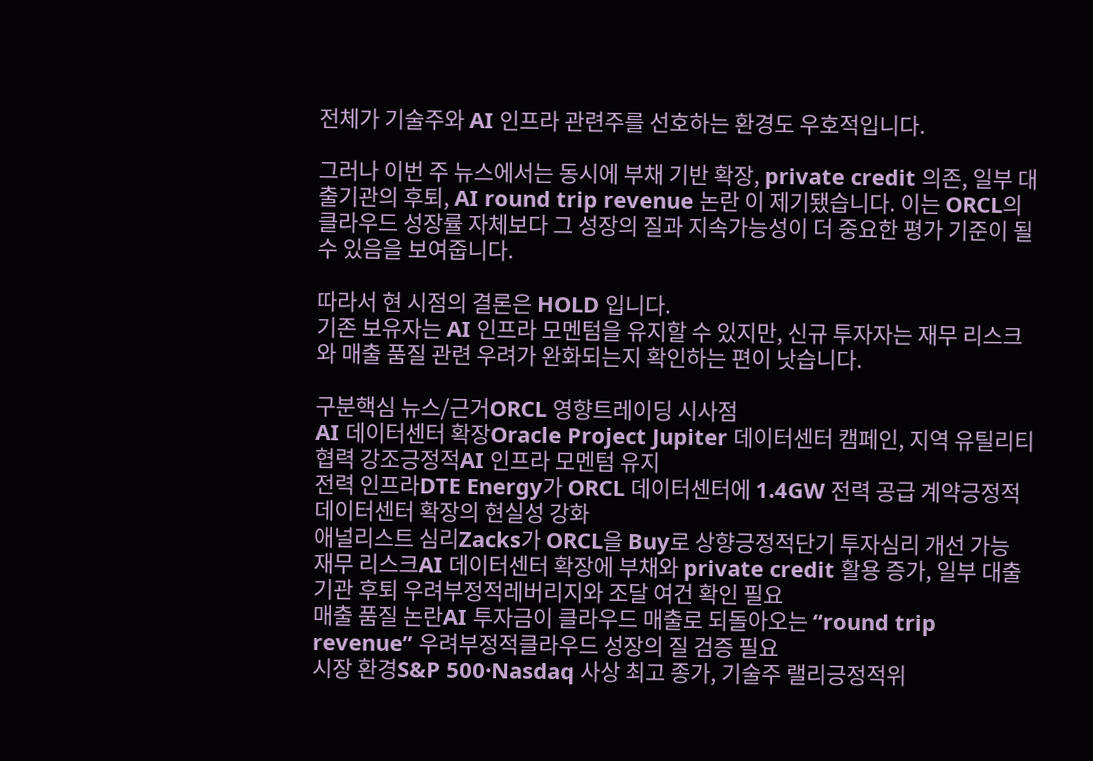전체가 기술주와 AI 인프라 관련주를 선호하는 환경도 우호적입니다.

그러나 이번 주 뉴스에서는 동시에 부채 기반 확장, private credit 의존, 일부 대출기관의 후퇴, AI round trip revenue 논란 이 제기됐습니다. 이는 ORCL의 클라우드 성장률 자체보다 그 성장의 질과 지속가능성이 더 중요한 평가 기준이 될 수 있음을 보여줍니다.

따라서 현 시점의 결론은 HOLD 입니다.
기존 보유자는 AI 인프라 모멘텀을 유지할 수 있지만, 신규 투자자는 재무 리스크와 매출 품질 관련 우려가 완화되는지 확인하는 편이 낫습니다.

구분핵심 뉴스/근거ORCL 영향트레이딩 시사점
AI 데이터센터 확장Oracle Project Jupiter 데이터센터 캠페인, 지역 유틸리티 협력 강조긍정적AI 인프라 모멘텀 유지
전력 인프라DTE Energy가 ORCL 데이터센터에 1.4GW 전력 공급 계약긍정적데이터센터 확장의 현실성 강화
애널리스트 심리Zacks가 ORCL을 Buy로 상향긍정적단기 투자심리 개선 가능
재무 리스크AI 데이터센터 확장에 부채와 private credit 활용 증가, 일부 대출기관 후퇴 우려부정적레버리지와 조달 여건 확인 필요
매출 품질 논란AI 투자금이 클라우드 매출로 되돌아오는 “round trip revenue” 우려부정적클라우드 성장의 질 검증 필요
시장 환경S&P 500·Nasdaq 사상 최고 종가, 기술주 랠리긍정적위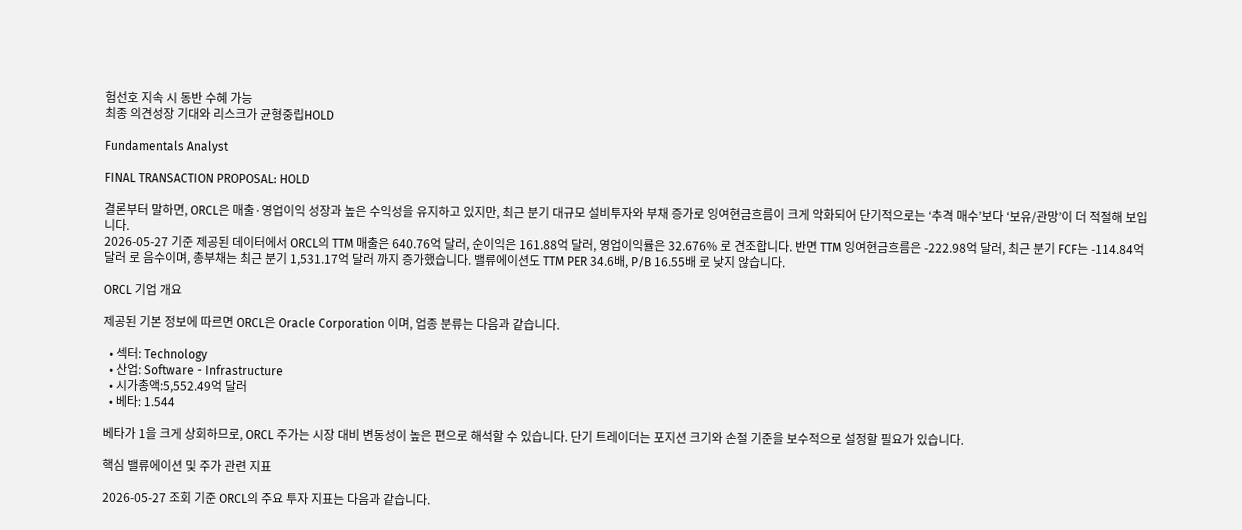험선호 지속 시 동반 수혜 가능
최종 의견성장 기대와 리스크가 균형중립HOLD

Fundamentals Analyst

FINAL TRANSACTION PROPOSAL: HOLD

결론부터 말하면, ORCL은 매출·영업이익 성장과 높은 수익성을 유지하고 있지만, 최근 분기 대규모 설비투자와 부채 증가로 잉여현금흐름이 크게 악화되어 단기적으로는 ‘추격 매수’보다 ‘보유/관망’이 더 적절해 보입니다.
2026-05-27 기준 제공된 데이터에서 ORCL의 TTM 매출은 640.76억 달러, 순이익은 161.88억 달러, 영업이익률은 32.676% 로 견조합니다. 반면 TTM 잉여현금흐름은 -222.98억 달러, 최근 분기 FCF는 -114.84억 달러 로 음수이며, 총부채는 최근 분기 1,531.17억 달러 까지 증가했습니다. 밸류에이션도 TTM PER 34.6배, P/B 16.55배 로 낮지 않습니다.

ORCL 기업 개요

제공된 기본 정보에 따르면 ORCL은 Oracle Corporation 이며, 업종 분류는 다음과 같습니다.

  • 섹터: Technology
  • 산업: Software - Infrastructure
  • 시가총액:5,552.49억 달러
  • 베타: 1.544

베타가 1을 크게 상회하므로, ORCL 주가는 시장 대비 변동성이 높은 편으로 해석할 수 있습니다. 단기 트레이더는 포지션 크기와 손절 기준을 보수적으로 설정할 필요가 있습니다.

핵심 밸류에이션 및 주가 관련 지표

2026-05-27 조회 기준 ORCL의 주요 투자 지표는 다음과 같습니다.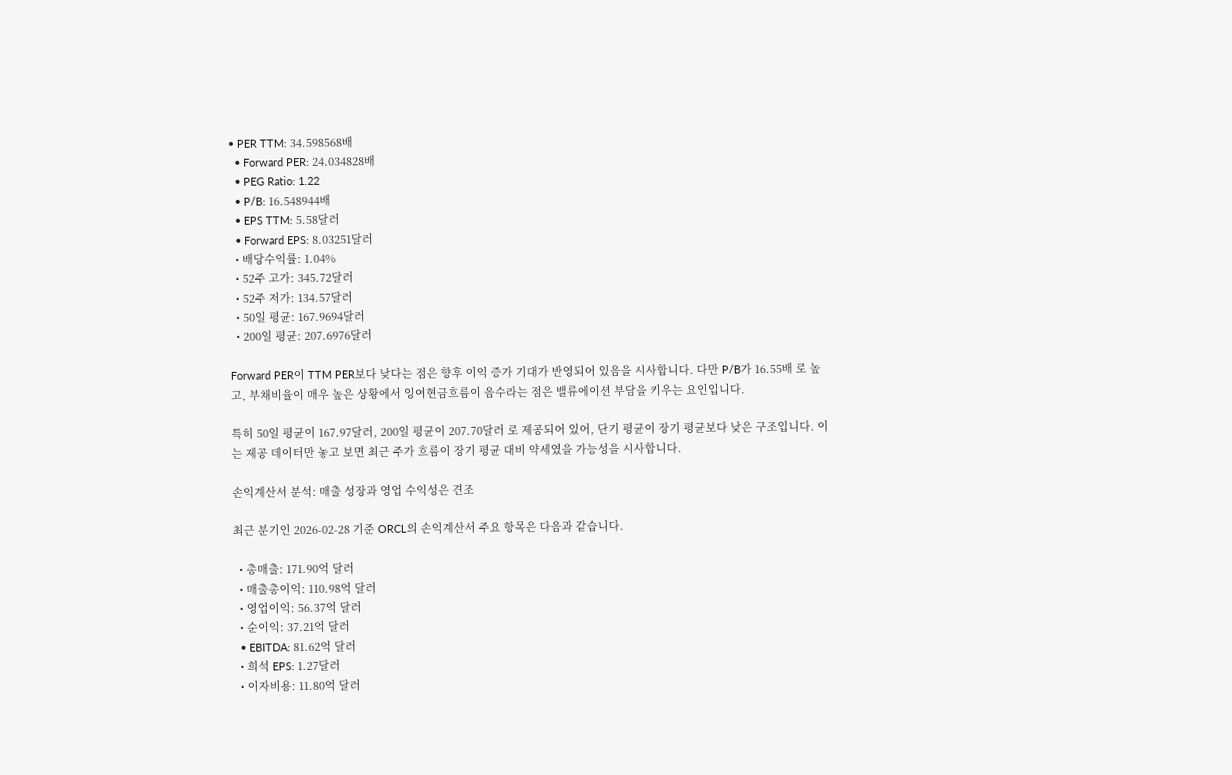• PER TTM: 34.598568배
  • Forward PER: 24.034828배
  • PEG Ratio: 1.22
  • P/B: 16.548944배
  • EPS TTM: 5.58달러
  • Forward EPS: 8.03251달러
  • 배당수익률: 1.04%
  • 52주 고가: 345.72달러
  • 52주 저가: 134.57달러
  • 50일 평균: 167.9694달러
  • 200일 평균: 207.6976달러

Forward PER이 TTM PER보다 낮다는 점은 향후 이익 증가 기대가 반영되어 있음을 시사합니다. 다만 P/B가 16.55배 로 높고, 부채비율이 매우 높은 상황에서 잉여현금흐름이 음수라는 점은 밸류에이션 부담을 키우는 요인입니다.

특히 50일 평균이 167.97달러, 200일 평균이 207.70달러 로 제공되어 있어, 단기 평균이 장기 평균보다 낮은 구조입니다. 이는 제공 데이터만 놓고 보면 최근 주가 흐름이 장기 평균 대비 약세였을 가능성을 시사합니다.

손익계산서 분석: 매출 성장과 영업 수익성은 견조

최근 분기인 2026-02-28 기준 ORCL의 손익계산서 주요 항목은 다음과 같습니다.

  • 총매출: 171.90억 달러
  • 매출총이익: 110.98억 달러
  • 영업이익: 56.37억 달러
  • 순이익: 37.21억 달러
  • EBITDA: 81.62억 달러
  • 희석 EPS: 1.27달러
  • 이자비용: 11.80억 달러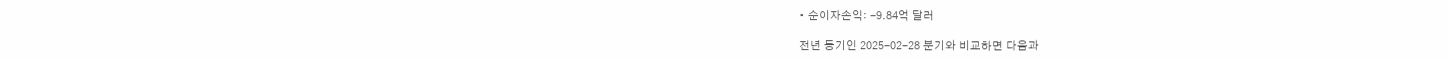• 순이자손익: -9.84억 달러

전년 동기인 2025-02-28 분기와 비교하면 다음과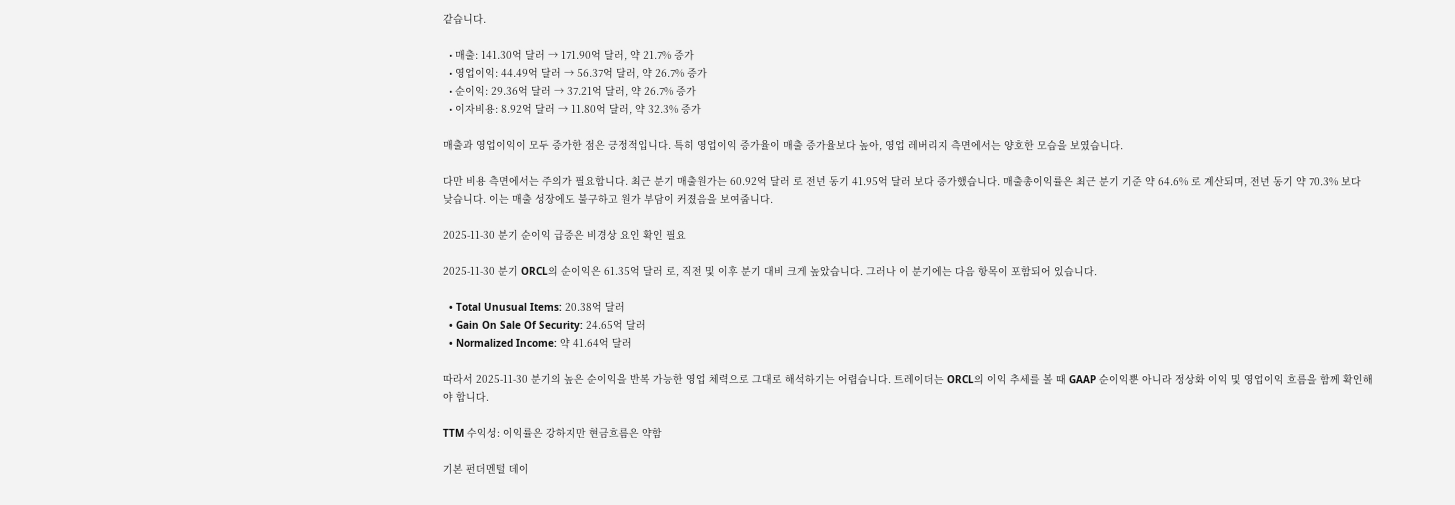같습니다.

  • 매출: 141.30억 달러 → 171.90억 달러, 약 21.7% 증가
  • 영업이익: 44.49억 달러 → 56.37억 달러, 약 26.7% 증가
  • 순이익: 29.36억 달러 → 37.21억 달러, 약 26.7% 증가
  • 이자비용: 8.92억 달러 → 11.80억 달러, 약 32.3% 증가

매출과 영업이익이 모두 증가한 점은 긍정적입니다. 특히 영업이익 증가율이 매출 증가율보다 높아, 영업 레버리지 측면에서는 양호한 모습을 보였습니다.

다만 비용 측면에서는 주의가 필요합니다. 최근 분기 매출원가는 60.92억 달러 로 전년 동기 41.95억 달러 보다 증가했습니다. 매출총이익률은 최근 분기 기준 약 64.6% 로 계산되며, 전년 동기 약 70.3% 보다 낮습니다. 이는 매출 성장에도 불구하고 원가 부담이 커졌음을 보여줍니다.

2025-11-30 분기 순이익 급증은 비경상 요인 확인 필요

2025-11-30 분기 ORCL의 순이익은 61.35억 달러 로, 직전 및 이후 분기 대비 크게 높았습니다. 그러나 이 분기에는 다음 항목이 포함되어 있습니다.

  • Total Unusual Items: 20.38억 달러
  • Gain On Sale Of Security: 24.65억 달러
  • Normalized Income: 약 41.64억 달러

따라서 2025-11-30 분기의 높은 순이익을 반복 가능한 영업 체력으로 그대로 해석하기는 어렵습니다. 트레이더는 ORCL의 이익 추세를 볼 때 GAAP 순이익뿐 아니라 정상화 이익 및 영업이익 흐름을 함께 확인해야 합니다.

TTM 수익성: 이익률은 강하지만 현금흐름은 약함

기본 펀더멘털 데이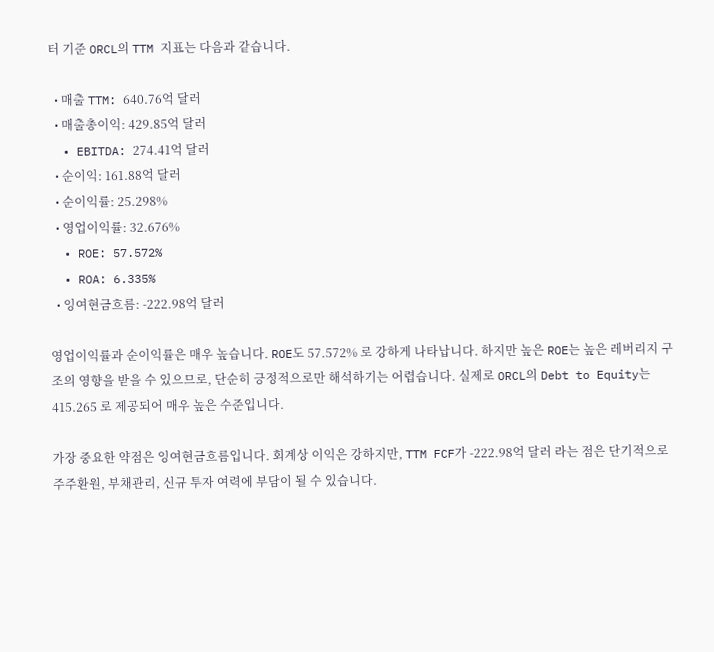터 기준 ORCL의 TTM 지표는 다음과 같습니다.

  • 매출 TTM: 640.76억 달러
  • 매출총이익: 429.85억 달러
  • EBITDA: 274.41억 달러
  • 순이익: 161.88억 달러
  • 순이익률: 25.298%
  • 영업이익률: 32.676%
  • ROE: 57.572%
  • ROA: 6.335%
  • 잉여현금흐름: -222.98억 달러

영업이익률과 순이익률은 매우 높습니다. ROE도 57.572% 로 강하게 나타납니다. 하지만 높은 ROE는 높은 레버리지 구조의 영향을 받을 수 있으므로, 단순히 긍정적으로만 해석하기는 어렵습니다. 실제로 ORCL의 Debt to Equity는 415.265 로 제공되어 매우 높은 수준입니다.

가장 중요한 약점은 잉여현금흐름입니다. 회계상 이익은 강하지만, TTM FCF가 -222.98억 달러 라는 점은 단기적으로 주주환원, 부채관리, 신규 투자 여력에 부담이 될 수 있습니다.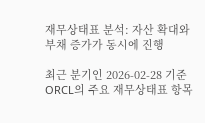재무상태표 분석: 자산 확대와 부채 증가가 동시에 진행

최근 분기인 2026-02-28 기준 ORCL의 주요 재무상태표 항목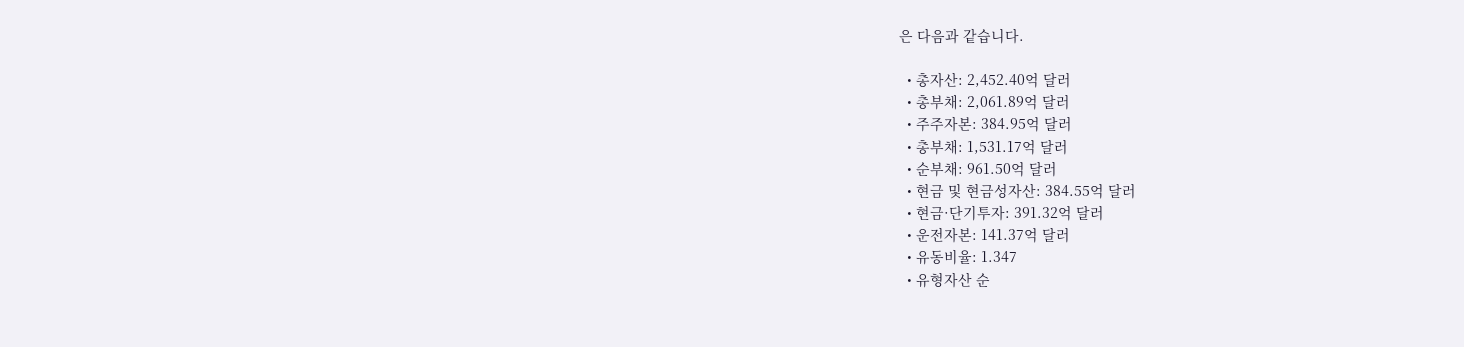은 다음과 같습니다.

  • 총자산: 2,452.40억 달러
  • 총부채: 2,061.89억 달러
  • 주주자본: 384.95억 달러
  • 총부채: 1,531.17억 달러
  • 순부채: 961.50억 달러
  • 현금 및 현금성자산: 384.55억 달러
  • 현금·단기투자: 391.32억 달러
  • 운전자본: 141.37억 달러
  • 유동비율: 1.347
  • 유형자산 순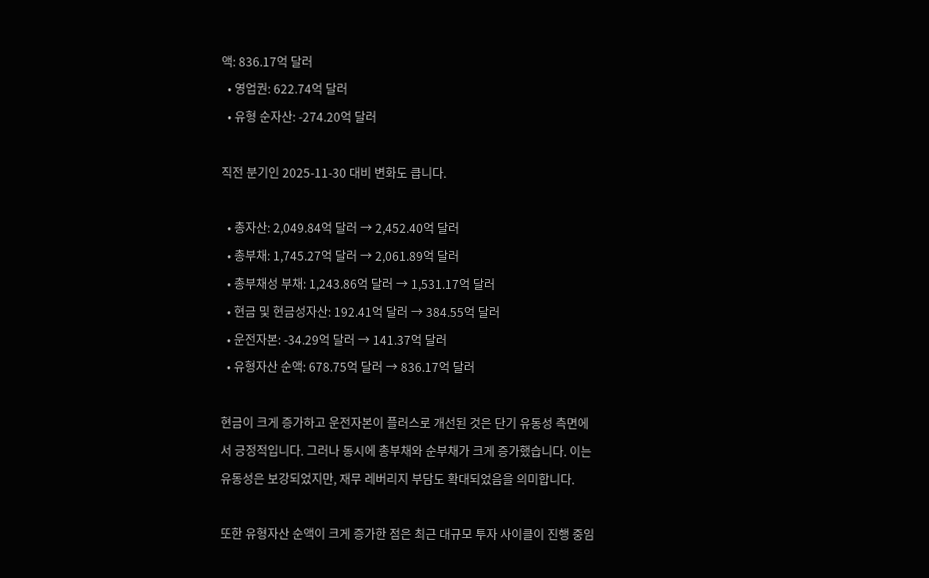액: 836.17억 달러
  • 영업권: 622.74억 달러
  • 유형 순자산: -274.20억 달러

직전 분기인 2025-11-30 대비 변화도 큽니다.

  • 총자산: 2,049.84억 달러 → 2,452.40억 달러
  • 총부채: 1,745.27억 달러 → 2,061.89억 달러
  • 총부채성 부채: 1,243.86억 달러 → 1,531.17억 달러
  • 현금 및 현금성자산: 192.41억 달러 → 384.55억 달러
  • 운전자본: -34.29억 달러 → 141.37억 달러
  • 유형자산 순액: 678.75억 달러 → 836.17억 달러

현금이 크게 증가하고 운전자본이 플러스로 개선된 것은 단기 유동성 측면에서 긍정적입니다. 그러나 동시에 총부채와 순부채가 크게 증가했습니다. 이는 유동성은 보강되었지만, 재무 레버리지 부담도 확대되었음을 의미합니다.

또한 유형자산 순액이 크게 증가한 점은 최근 대규모 투자 사이클이 진행 중임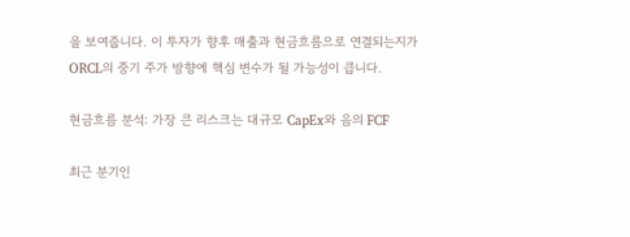을 보여줍니다. 이 투자가 향후 매출과 현금흐름으로 연결되는지가 ORCL의 중기 주가 방향에 핵심 변수가 될 가능성이 큽니다.

현금흐름 분석: 가장 큰 리스크는 대규모 CapEx와 음의 FCF

최근 분기인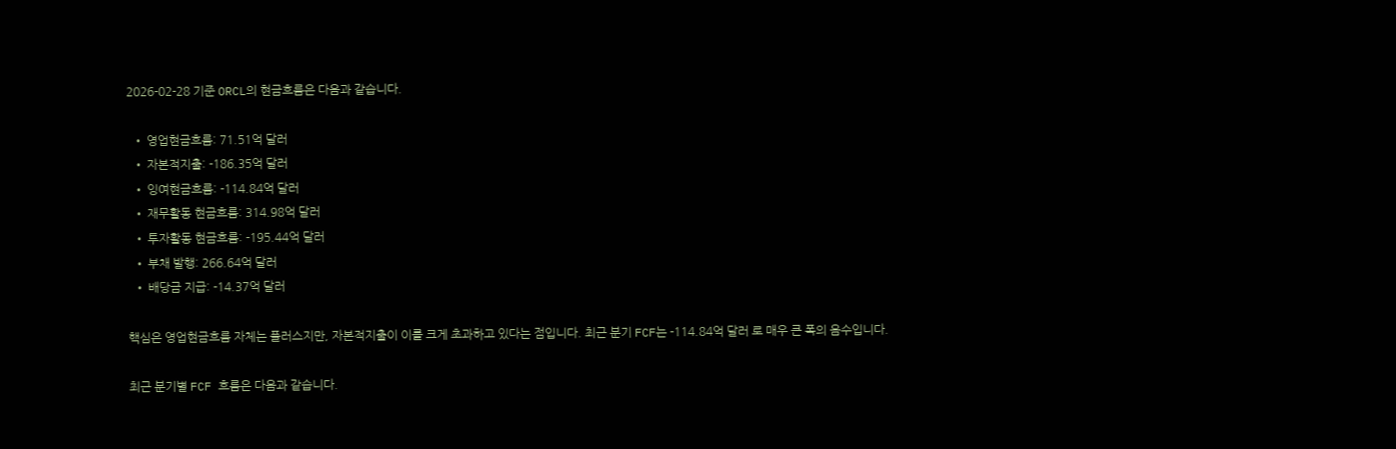2026-02-28 기준 ORCL의 현금흐름은 다음과 같습니다.

  • 영업현금흐름: 71.51억 달러
  • 자본적지출: -186.35억 달러
  • 잉여현금흐름: -114.84억 달러
  • 재무활동 현금흐름: 314.98억 달러
  • 투자활동 현금흐름: -195.44억 달러
  • 부채 발행: 266.64억 달러
  • 배당금 지급: -14.37억 달러

핵심은 영업현금흐름 자체는 플러스지만, 자본적지출이 이를 크게 초과하고 있다는 점입니다. 최근 분기 FCF는 -114.84억 달러 로 매우 큰 폭의 음수입니다.

최근 분기별 FCF 흐름은 다음과 같습니다.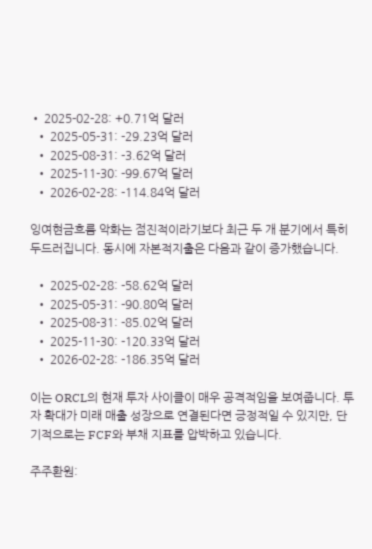• 2025-02-28: +0.71억 달러
  • 2025-05-31: -29.23억 달러
  • 2025-08-31: -3.62억 달러
  • 2025-11-30: -99.67억 달러
  • 2026-02-28: -114.84억 달러

잉여현금흐름 악화는 점진적이라기보다 최근 두 개 분기에서 특히 두드러집니다. 동시에 자본적지출은 다음과 같이 증가했습니다.

  • 2025-02-28: -58.62억 달러
  • 2025-05-31: -90.80억 달러
  • 2025-08-31: -85.02억 달러
  • 2025-11-30: -120.33억 달러
  • 2026-02-28: -186.35억 달러

이는 ORCL의 현재 투자 사이클이 매우 공격적임을 보여줍니다. 투자 확대가 미래 매출 성장으로 연결된다면 긍정적일 수 있지만, 단기적으로는 FCF와 부채 지표를 압박하고 있습니다.

주주환원: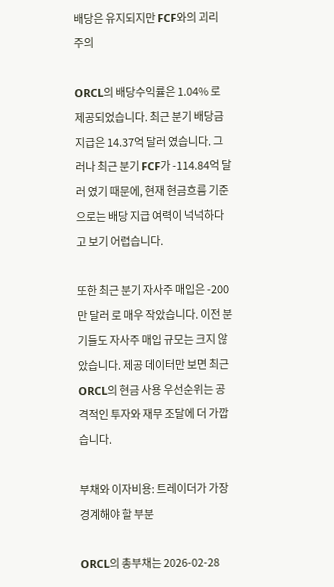배당은 유지되지만 FCF와의 괴리 주의

ORCL의 배당수익률은 1.04% 로 제공되었습니다. 최근 분기 배당금 지급은 14.37억 달러 였습니다. 그러나 최근 분기 FCF가 -114.84억 달러 였기 때문에, 현재 현금흐름 기준으로는 배당 지급 여력이 넉넉하다고 보기 어렵습니다.

또한 최근 분기 자사주 매입은 -200만 달러 로 매우 작았습니다. 이전 분기들도 자사주 매입 규모는 크지 않았습니다. 제공 데이터만 보면 최근 ORCL의 현금 사용 우선순위는 공격적인 투자와 재무 조달에 더 가깝습니다.

부채와 이자비용: 트레이더가 가장 경계해야 할 부분

ORCL의 총부채는 2026-02-28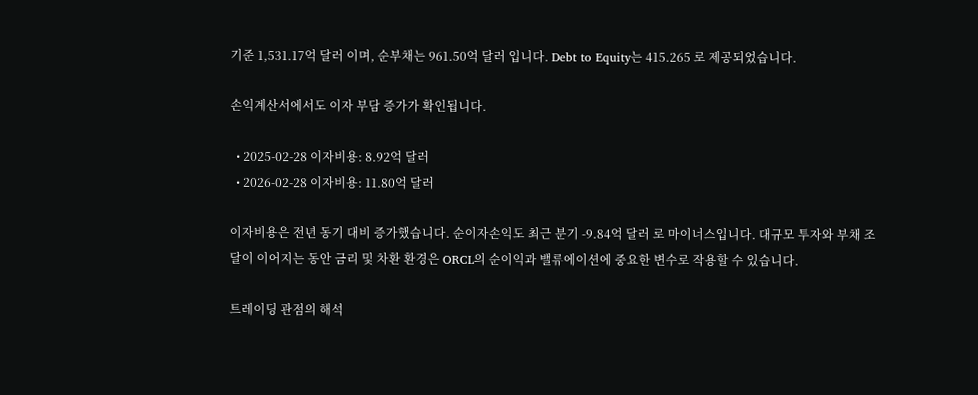기준 1,531.17억 달러 이며, 순부채는 961.50억 달러 입니다. Debt to Equity는 415.265 로 제공되었습니다.

손익계산서에서도 이자 부담 증가가 확인됩니다.

  • 2025-02-28 이자비용: 8.92억 달러
  • 2026-02-28 이자비용: 11.80억 달러

이자비용은 전년 동기 대비 증가했습니다. 순이자손익도 최근 분기 -9.84억 달러 로 마이너스입니다. 대규모 투자와 부채 조달이 이어지는 동안 금리 및 차환 환경은 ORCL의 순이익과 밸류에이션에 중요한 변수로 작용할 수 있습니다.

트레이딩 관점의 해석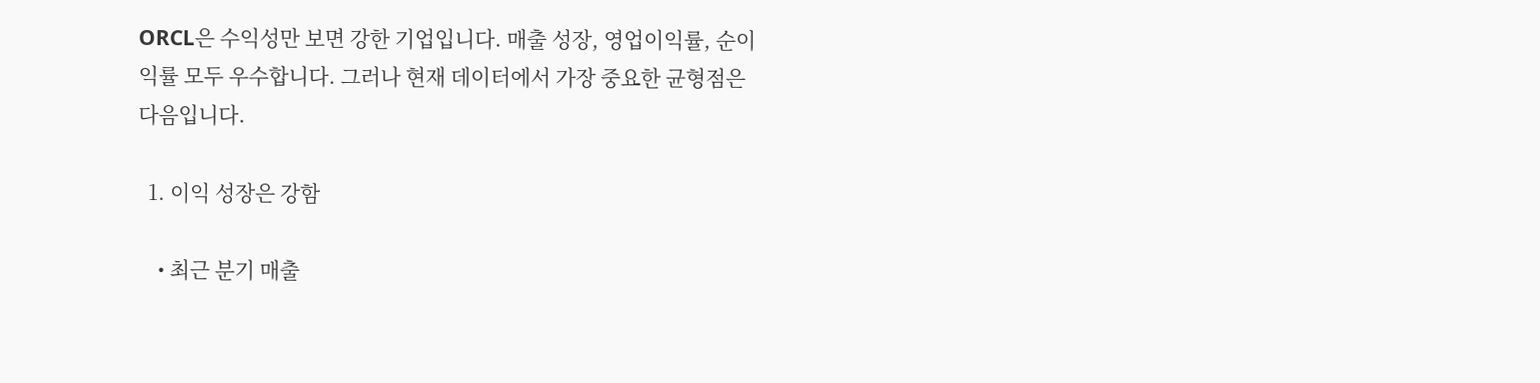ORCL은 수익성만 보면 강한 기업입니다. 매출 성장, 영업이익률, 순이익률 모두 우수합니다. 그러나 현재 데이터에서 가장 중요한 균형점은 다음입니다.

  1. 이익 성장은 강함

    • 최근 분기 매출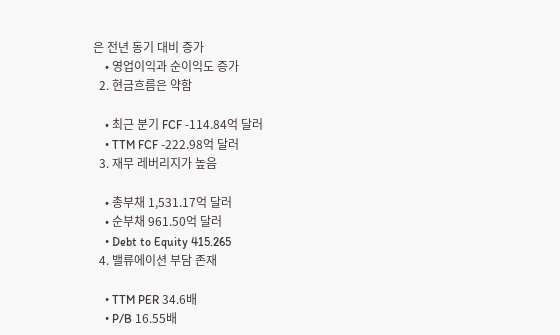은 전년 동기 대비 증가
    • 영업이익과 순이익도 증가
  2. 현금흐름은 약함

    • 최근 분기 FCF -114.84억 달러
    • TTM FCF -222.98억 달러
  3. 재무 레버리지가 높음

    • 총부채 1,531.17억 달러
    • 순부채 961.50억 달러
    • Debt to Equity 415.265
  4. 밸류에이션 부담 존재

    • TTM PER 34.6배
    • P/B 16.55배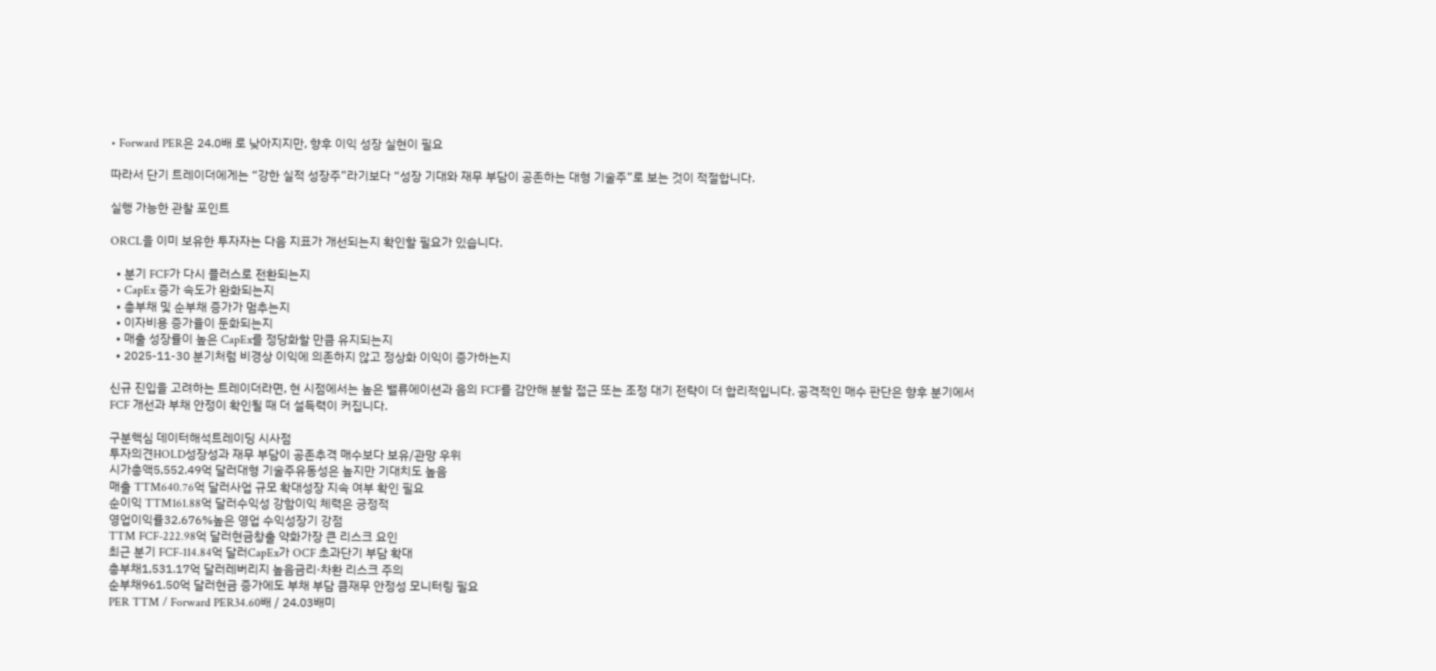• Forward PER은 24.0배 로 낮아지지만, 향후 이익 성장 실현이 필요

따라서 단기 트레이더에게는 “강한 실적 성장주”라기보다 “성장 기대와 재무 부담이 공존하는 대형 기술주”로 보는 것이 적절합니다.

실행 가능한 관찰 포인트

ORCL을 이미 보유한 투자자는 다음 지표가 개선되는지 확인할 필요가 있습니다.

  • 분기 FCF가 다시 플러스로 전환되는지
  • CapEx 증가 속도가 완화되는지
  • 총부채 및 순부채 증가가 멈추는지
  • 이자비용 증가율이 둔화되는지
  • 매출 성장률이 높은 CapEx를 정당화할 만큼 유지되는지
  • 2025-11-30 분기처럼 비경상 이익에 의존하지 않고 정상화 이익이 증가하는지

신규 진입을 고려하는 트레이더라면, 현 시점에서는 높은 밸류에이션과 음의 FCF를 감안해 분할 접근 또는 조정 대기 전략이 더 합리적입니다. 공격적인 매수 판단은 향후 분기에서 FCF 개선과 부채 안정이 확인될 때 더 설득력이 커집니다.

구분핵심 데이터해석트레이딩 시사점
투자의견HOLD성장성과 재무 부담이 공존추격 매수보다 보유/관망 우위
시가총액5,552.49억 달러대형 기술주유동성은 높지만 기대치도 높음
매출 TTM640.76억 달러사업 규모 확대성장 지속 여부 확인 필요
순이익 TTM161.88억 달러수익성 강함이익 체력은 긍정적
영업이익률32.676%높은 영업 수익성장기 강점
TTM FCF-222.98억 달러현금창출 약화가장 큰 리스크 요인
최근 분기 FCF-114.84억 달러CapEx가 OCF 초과단기 부담 확대
총부채1,531.17억 달러레버리지 높음금리·차환 리스크 주의
순부채961.50억 달러현금 증가에도 부채 부담 큼재무 안정성 모니터링 필요
PER TTM / Forward PER34.60배 / 24.03배미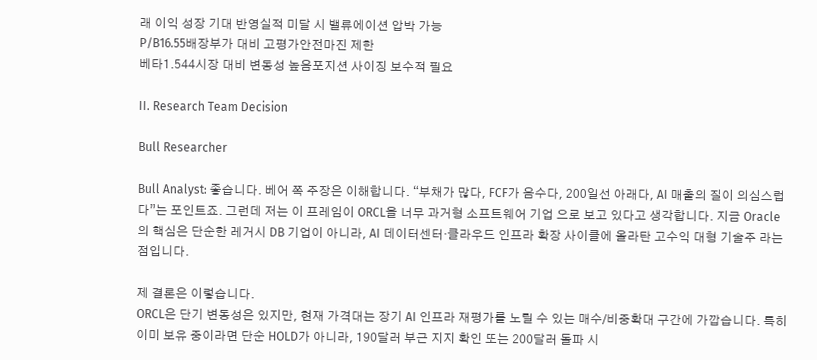래 이익 성장 기대 반영실적 미달 시 밸류에이션 압박 가능
P/B16.55배장부가 대비 고평가안전마진 제한
베타1.544시장 대비 변동성 높음포지션 사이징 보수적 필요

II. Research Team Decision

Bull Researcher

Bull Analyst: 좋습니다. 베어 쪽 주장은 이해합니다. “부채가 많다, FCF가 음수다, 200일선 아래다, AI 매출의 질이 의심스럽다”는 포인트죠. 그런데 저는 이 프레임이 ORCL을 너무 과거형 소프트웨어 기업 으로 보고 있다고 생각합니다. 지금 Oracle의 핵심은 단순한 레거시 DB 기업이 아니라, AI 데이터센터·클라우드 인프라 확장 사이클에 올라탄 고수익 대형 기술주 라는 점입니다.

제 결론은 이렇습니다.
ORCL은 단기 변동성은 있지만, 현재 가격대는 장기 AI 인프라 재평가를 노릴 수 있는 매수/비중확대 구간에 가깝습니다. 특히 이미 보유 중이라면 단순 HOLD가 아니라, 190달러 부근 지지 확인 또는 200달러 돌파 시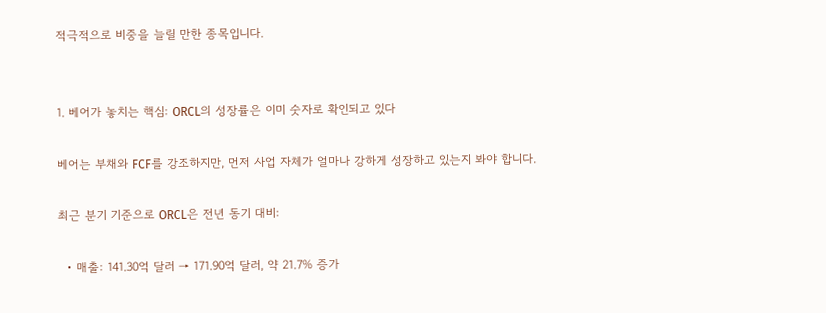적극적으로 비중을 늘릴 만한 종목입니다.


1. 베어가 놓치는 핵심: ORCL의 성장률은 이미 숫자로 확인되고 있다

베어는 부채와 FCF를 강조하지만, 먼저 사업 자체가 얼마나 강하게 성장하고 있는지 봐야 합니다.

최근 분기 기준으로 ORCL은 전년 동기 대비:

  • 매출: 141.30억 달러 → 171.90억 달러, 약 21.7% 증가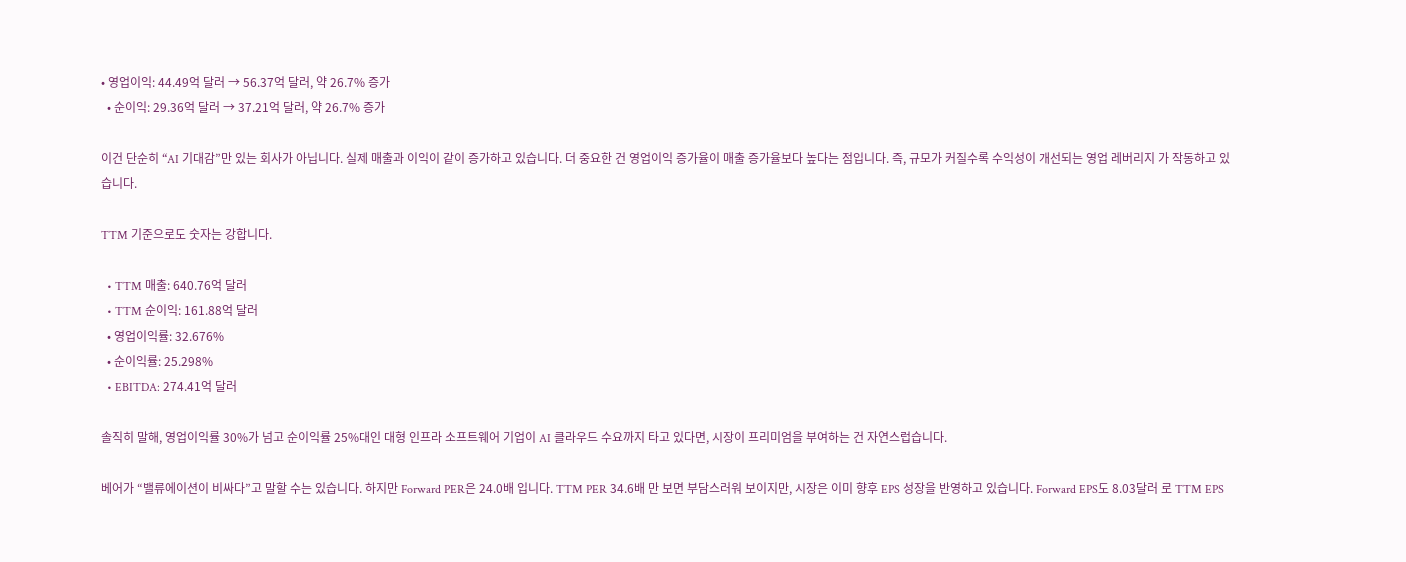• 영업이익: 44.49억 달러 → 56.37억 달러, 약 26.7% 증가
  • 순이익: 29.36억 달러 → 37.21억 달러, 약 26.7% 증가

이건 단순히 “AI 기대감”만 있는 회사가 아닙니다. 실제 매출과 이익이 같이 증가하고 있습니다. 더 중요한 건 영업이익 증가율이 매출 증가율보다 높다는 점입니다. 즉, 규모가 커질수록 수익성이 개선되는 영업 레버리지 가 작동하고 있습니다.

TTM 기준으로도 숫자는 강합니다.

  • TTM 매출: 640.76억 달러
  • TTM 순이익: 161.88억 달러
  • 영업이익률: 32.676%
  • 순이익률: 25.298%
  • EBITDA: 274.41억 달러

솔직히 말해, 영업이익률 30%가 넘고 순이익률 25%대인 대형 인프라 소프트웨어 기업이 AI 클라우드 수요까지 타고 있다면, 시장이 프리미엄을 부여하는 건 자연스럽습니다.

베어가 “밸류에이션이 비싸다”고 말할 수는 있습니다. 하지만 Forward PER은 24.0배 입니다. TTM PER 34.6배 만 보면 부담스러워 보이지만, 시장은 이미 향후 EPS 성장을 반영하고 있습니다. Forward EPS도 8.03달러 로 TTM EPS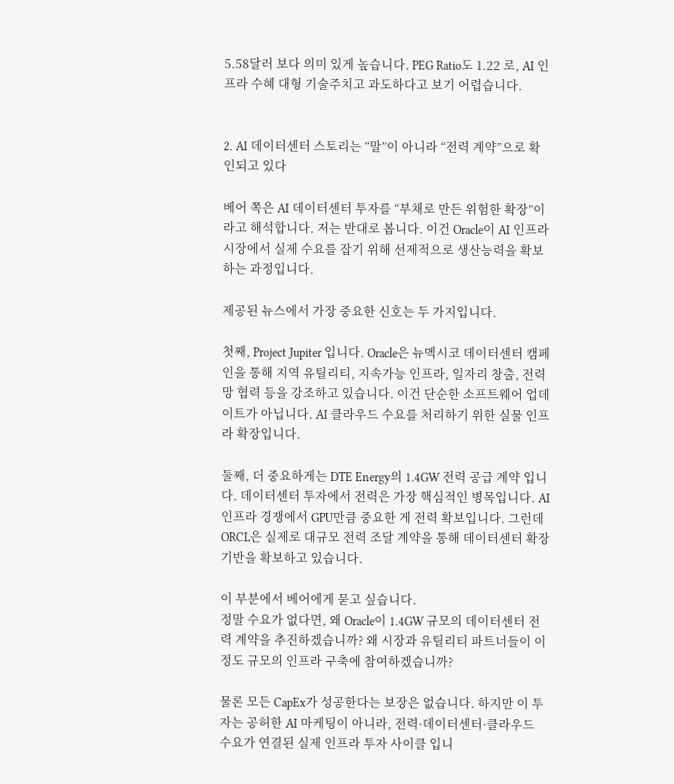5.58달러 보다 의미 있게 높습니다. PEG Ratio도 1.22 로, AI 인프라 수혜 대형 기술주치고 과도하다고 보기 어렵습니다.


2. AI 데이터센터 스토리는 “말”이 아니라 “전력 계약”으로 확인되고 있다

베어 쪽은 AI 데이터센터 투자를 “부채로 만든 위험한 확장”이라고 해석합니다. 저는 반대로 봅니다. 이건 Oracle이 AI 인프라 시장에서 실제 수요를 잡기 위해 선제적으로 생산능력을 확보하는 과정입니다.

제공된 뉴스에서 가장 중요한 신호는 두 가지입니다.

첫째, Project Jupiter 입니다. Oracle은 뉴멕시코 데이터센터 캠페인을 통해 지역 유틸리티, 지속가능 인프라, 일자리 창출, 전력망 협력 등을 강조하고 있습니다. 이건 단순한 소프트웨어 업데이트가 아닙니다. AI 클라우드 수요를 처리하기 위한 실물 인프라 확장입니다.

둘째, 더 중요하게는 DTE Energy의 1.4GW 전력 공급 계약 입니다. 데이터센터 투자에서 전력은 가장 핵심적인 병목입니다. AI 인프라 경쟁에서 GPU만큼 중요한 게 전력 확보입니다. 그런데 ORCL은 실제로 대규모 전력 조달 계약을 통해 데이터센터 확장 기반을 확보하고 있습니다.

이 부분에서 베어에게 묻고 싶습니다.
정말 수요가 없다면, 왜 Oracle이 1.4GW 규모의 데이터센터 전력 계약을 추진하겠습니까? 왜 시장과 유틸리티 파트너들이 이 정도 규모의 인프라 구축에 참여하겠습니까?

물론 모든 CapEx가 성공한다는 보장은 없습니다. 하지만 이 투자는 공허한 AI 마케팅이 아니라, 전력·데이터센터·클라우드 수요가 연결된 실제 인프라 투자 사이클 입니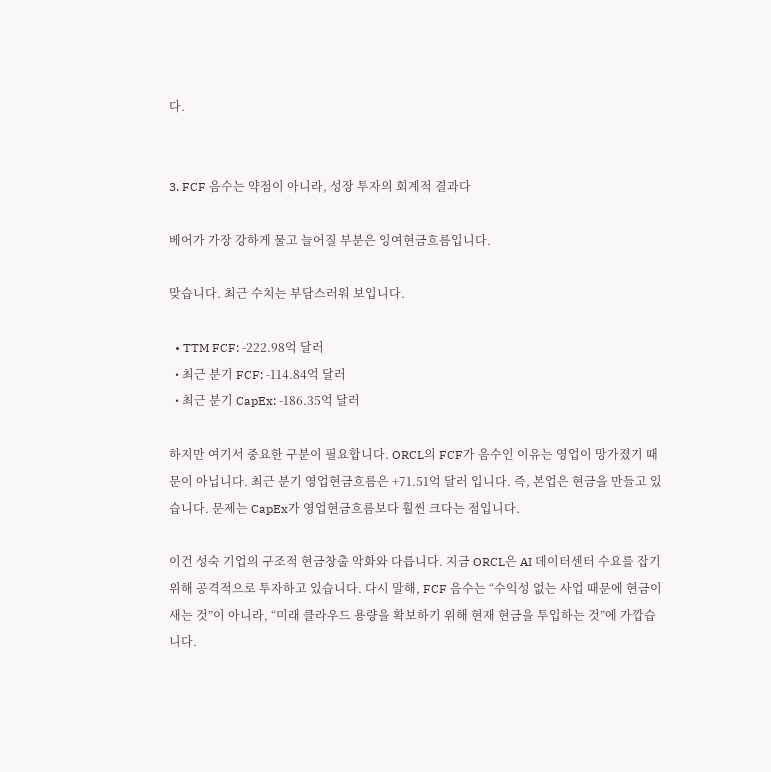다.


3. FCF 음수는 약점이 아니라, 성장 투자의 회계적 결과다

베어가 가장 강하게 물고 늘어질 부분은 잉여현금흐름입니다.

맞습니다. 최근 수치는 부담스러워 보입니다.

  • TTM FCF: -222.98억 달러
  • 최근 분기 FCF: -114.84억 달러
  • 최근 분기 CapEx: -186.35억 달러

하지만 여기서 중요한 구분이 필요합니다. ORCL의 FCF가 음수인 이유는 영업이 망가졌기 때문이 아닙니다. 최근 분기 영업현금흐름은 +71.51억 달러 입니다. 즉, 본업은 현금을 만들고 있습니다. 문제는 CapEx가 영업현금흐름보다 훨씬 크다는 점입니다.

이건 성숙 기업의 구조적 현금창출 악화와 다릅니다. 지금 ORCL은 AI 데이터센터 수요를 잡기 위해 공격적으로 투자하고 있습니다. 다시 말해, FCF 음수는 “수익성 없는 사업 때문에 현금이 새는 것”이 아니라, “미래 클라우드 용량을 확보하기 위해 현재 현금을 투입하는 것”에 가깝습니다.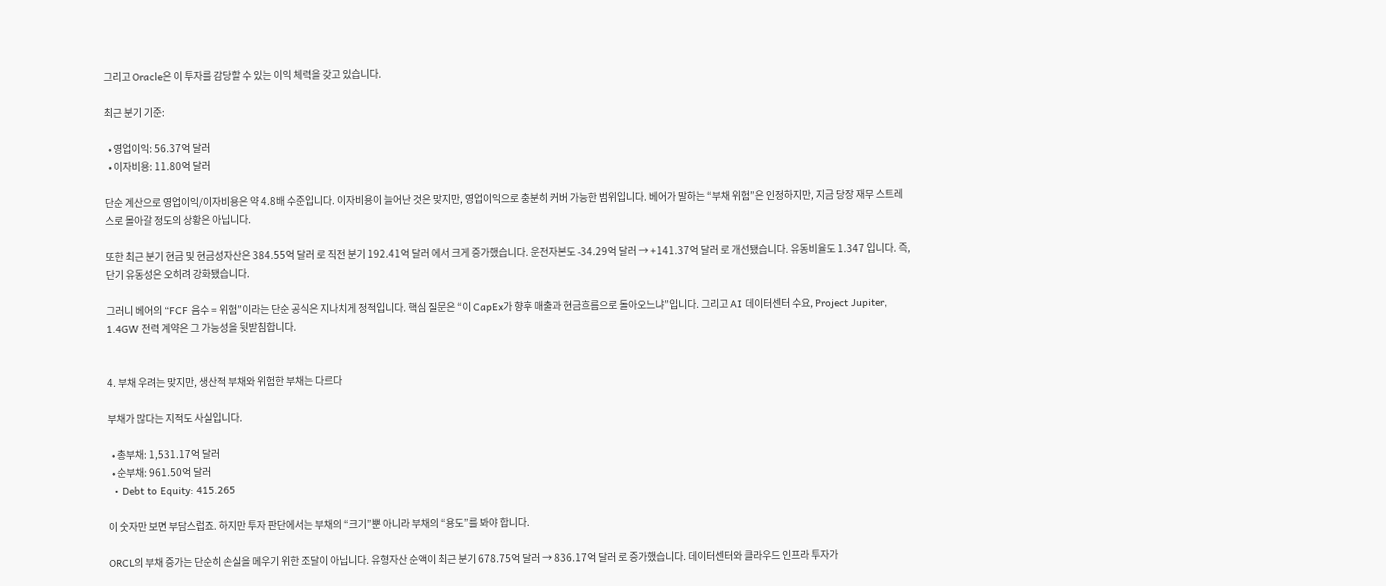그리고 Oracle은 이 투자를 감당할 수 있는 이익 체력을 갖고 있습니다.

최근 분기 기준:

  • 영업이익: 56.37억 달러
  • 이자비용: 11.80억 달러

단순 계산으로 영업이익/이자비용은 약 4.8배 수준입니다. 이자비용이 늘어난 것은 맞지만, 영업이익으로 충분히 커버 가능한 범위입니다. 베어가 말하는 “부채 위험”은 인정하지만, 지금 당장 재무 스트레스로 몰아갈 정도의 상황은 아닙니다.

또한 최근 분기 현금 및 현금성자산은 384.55억 달러 로 직전 분기 192.41억 달러 에서 크게 증가했습니다. 운전자본도 -34.29억 달러 → +141.37억 달러 로 개선됐습니다. 유동비율도 1.347 입니다. 즉, 단기 유동성은 오히려 강화됐습니다.

그러니 베어의 “FCF 음수 = 위험”이라는 단순 공식은 지나치게 정적입니다. 핵심 질문은 “이 CapEx가 향후 매출과 현금흐름으로 돌아오느냐”입니다. 그리고 AI 데이터센터 수요, Project Jupiter, 1.4GW 전력 계약은 그 가능성을 뒷받침합니다.


4. 부채 우려는 맞지만, 생산적 부채와 위험한 부채는 다르다

부채가 많다는 지적도 사실입니다.

  • 총부채: 1,531.17억 달러
  • 순부채: 961.50억 달러
  • Debt to Equity: 415.265

이 숫자만 보면 부담스럽죠. 하지만 투자 판단에서는 부채의 “크기”뿐 아니라 부채의 “용도”를 봐야 합니다.

ORCL의 부채 증가는 단순히 손실을 메우기 위한 조달이 아닙니다. 유형자산 순액이 최근 분기 678.75억 달러 → 836.17억 달러 로 증가했습니다. 데이터센터와 클라우드 인프라 투자가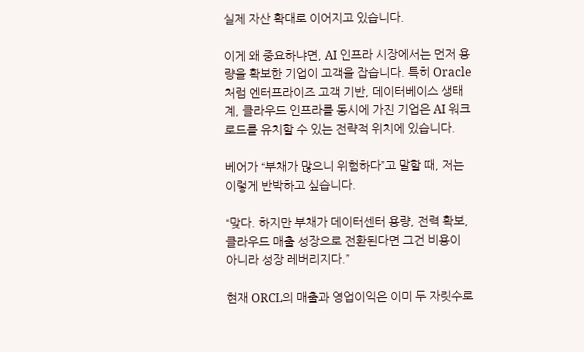실제 자산 확대로 이어지고 있습니다.

이게 왜 중요하냐면, AI 인프라 시장에서는 먼저 용량을 확보한 기업이 고객을 잡습니다. 특히 Oracle처럼 엔터프라이즈 고객 기반, 데이터베이스 생태계, 클라우드 인프라를 동시에 가진 기업은 AI 워크로드를 유치할 수 있는 전략적 위치에 있습니다.

베어가 “부채가 많으니 위험하다”고 말할 때, 저는 이렇게 반박하고 싶습니다.

“맞다. 하지만 부채가 데이터센터 용량, 전력 확보, 클라우드 매출 성장으로 전환된다면 그건 비용이 아니라 성장 레버리지다.”

현재 ORCL의 매출과 영업이익은 이미 두 자릿수로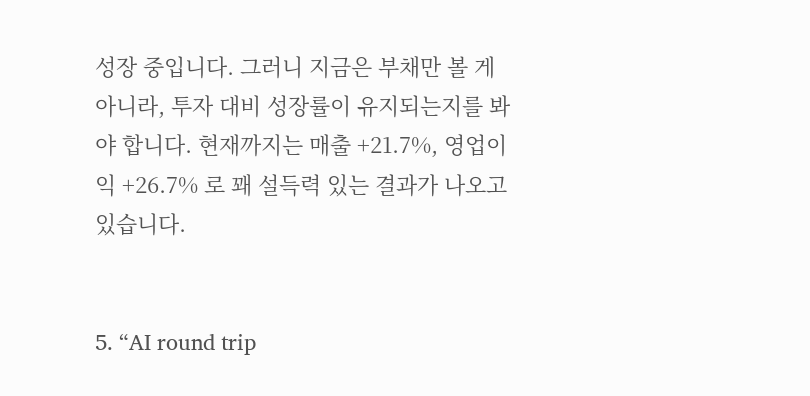성장 중입니다. 그러니 지금은 부채만 볼 게 아니라, 투자 대비 성장률이 유지되는지를 봐야 합니다. 현재까지는 매출 +21.7%, 영업이익 +26.7% 로 꽤 설득력 있는 결과가 나오고 있습니다.


5. “AI round trip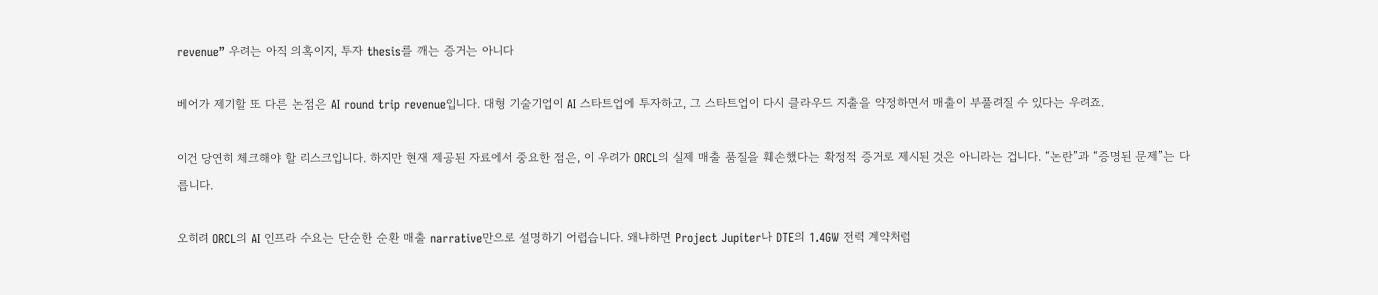revenue” 우려는 아직 의혹이지, 투자 thesis를 깨는 증거는 아니다

베어가 제기할 또 다른 논점은 AI round trip revenue입니다. 대형 기술기업이 AI 스타트업에 투자하고, 그 스타트업이 다시 클라우드 지출을 약정하면서 매출이 부풀려질 수 있다는 우려죠.

이건 당연히 체크해야 할 리스크입니다. 하지만 현재 제공된 자료에서 중요한 점은, 이 우려가 ORCL의 실제 매출 품질을 훼손했다는 확정적 증거로 제시된 것은 아니라는 겁니다. “논란”과 “증명된 문제”는 다릅니다.

오히려 ORCL의 AI 인프라 수요는 단순한 순환 매출 narrative만으로 설명하기 어렵습니다. 왜냐하면 Project Jupiter나 DTE의 1.4GW 전력 계약처럼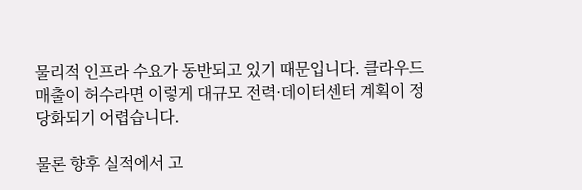물리적 인프라 수요가 동반되고 있기 때문입니다. 클라우드 매출이 허수라면 이렇게 대규모 전력·데이터센터 계획이 정당화되기 어렵습니다.

물론 향후 실적에서 고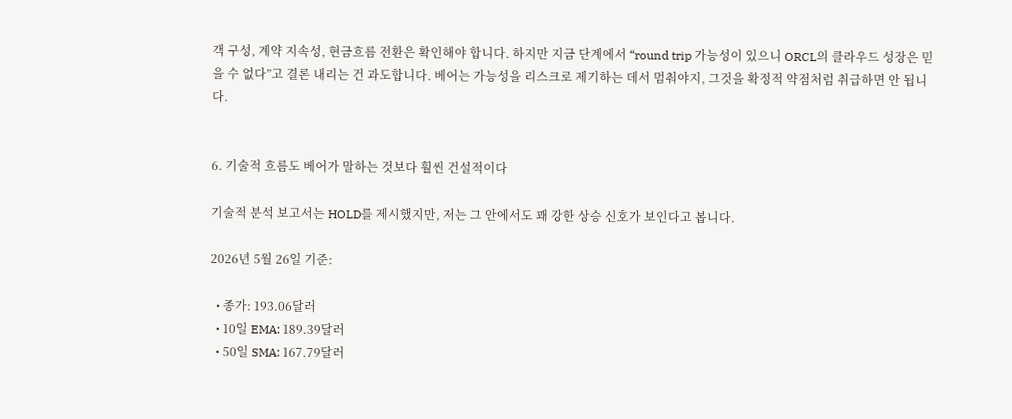객 구성, 계약 지속성, 현금흐름 전환은 확인해야 합니다. 하지만 지금 단계에서 “round trip 가능성이 있으니 ORCL의 클라우드 성장은 믿을 수 없다”고 결론 내리는 건 과도합니다. 베어는 가능성을 리스크로 제기하는 데서 멈춰야지, 그것을 확정적 약점처럼 취급하면 안 됩니다.


6. 기술적 흐름도 베어가 말하는 것보다 훨씬 건설적이다

기술적 분석 보고서는 HOLD를 제시했지만, 저는 그 안에서도 꽤 강한 상승 신호가 보인다고 봅니다.

2026년 5월 26일 기준:

  • 종가: 193.06달러
  • 10일 EMA: 189.39달러
  • 50일 SMA: 167.79달러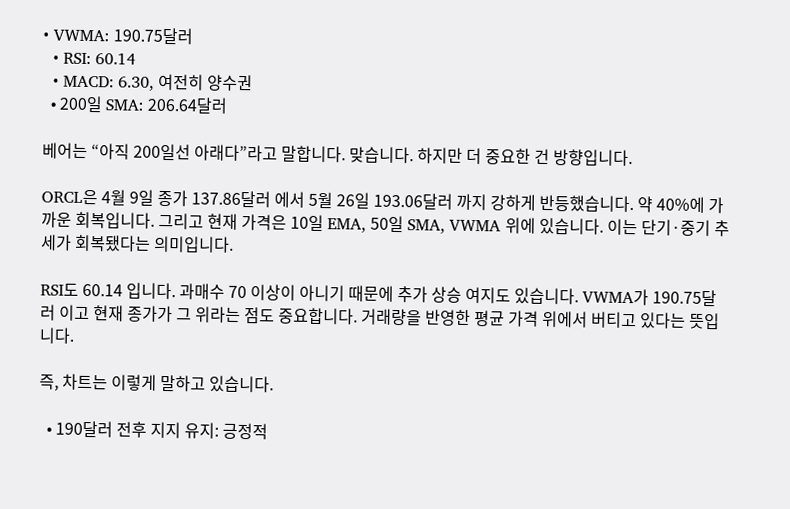• VWMA: 190.75달러
  • RSI: 60.14
  • MACD: 6.30, 여전히 양수권
  • 200일 SMA: 206.64달러

베어는 “아직 200일선 아래다”라고 말합니다. 맞습니다. 하지만 더 중요한 건 방향입니다.

ORCL은 4월 9일 종가 137.86달러 에서 5월 26일 193.06달러 까지 강하게 반등했습니다. 약 40%에 가까운 회복입니다. 그리고 현재 가격은 10일 EMA, 50일 SMA, VWMA 위에 있습니다. 이는 단기·중기 추세가 회복됐다는 의미입니다.

RSI도 60.14 입니다. 과매수 70 이상이 아니기 때문에 추가 상승 여지도 있습니다. VWMA가 190.75달러 이고 현재 종가가 그 위라는 점도 중요합니다. 거래량을 반영한 평균 가격 위에서 버티고 있다는 뜻입니다.

즉, 차트는 이렇게 말하고 있습니다.

  • 190달러 전후 지지 유지: 긍정적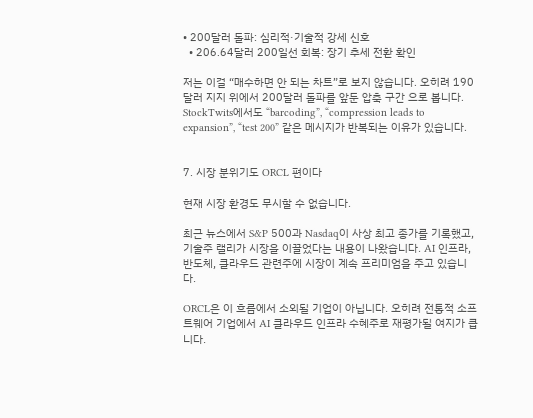• 200달러 돌파: 심리적·기술적 강세 신호
  • 206.64달러 200일선 회복: 장기 추세 전환 확인

저는 이걸 “매수하면 안 되는 차트”로 보지 않습니다. 오히려 190달러 지지 위에서 200달러 돌파를 앞둔 압축 구간 으로 봅니다. StockTwits에서도 “barcoding”, “compression leads to expansion”, “test 200” 같은 메시지가 반복되는 이유가 있습니다.


7. 시장 분위기도 ORCL 편이다

현재 시장 환경도 무시할 수 없습니다.

최근 뉴스에서 S&P 500과 Nasdaq이 사상 최고 종가를 기록했고, 기술주 랠리가 시장을 이끌었다는 내용이 나왔습니다. AI 인프라, 반도체, 클라우드 관련주에 시장이 계속 프리미엄을 주고 있습니다.

ORCL은 이 흐름에서 소외될 기업이 아닙니다. 오히려 전통적 소프트웨어 기업에서 AI 클라우드 인프라 수혜주로 재평가될 여지가 큽니다.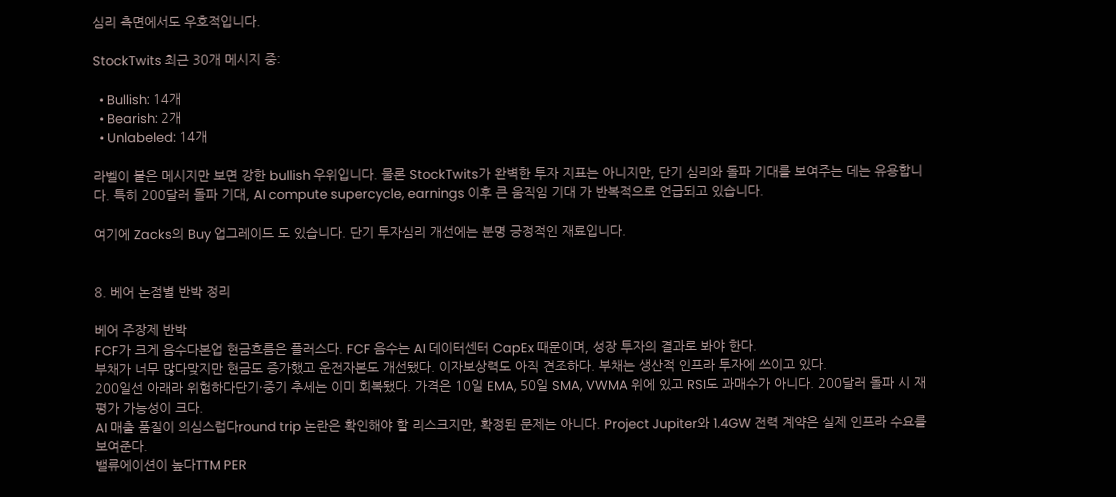심리 측면에서도 우호적입니다.

StockTwits 최근 30개 메시지 중:

  • Bullish: 14개
  • Bearish: 2개
  • Unlabeled: 14개

라벨이 붙은 메시지만 보면 강한 bullish 우위입니다. 물론 StockTwits가 완벽한 투자 지표는 아니지만, 단기 심리와 돌파 기대를 보여주는 데는 유용합니다. 특히 200달러 돌파 기대, AI compute supercycle, earnings 이후 큰 움직임 기대 가 반복적으로 언급되고 있습니다.

여기에 Zacks의 Buy 업그레이드 도 있습니다. 단기 투자심리 개선에는 분명 긍정적인 재료입니다.


8. 베어 논점별 반박 정리

베어 주장제 반박
FCF가 크게 음수다본업 현금흐름은 플러스다. FCF 음수는 AI 데이터센터 CapEx 때문이며, 성장 투자의 결과로 봐야 한다.
부채가 너무 많다맞지만 현금도 증가했고 운전자본도 개선됐다. 이자보상력도 아직 견조하다. 부채는 생산적 인프라 투자에 쓰이고 있다.
200일선 아래라 위험하다단기·중기 추세는 이미 회복됐다. 가격은 10일 EMA, 50일 SMA, VWMA 위에 있고 RSI도 과매수가 아니다. 200달러 돌파 시 재평가 가능성이 크다.
AI 매출 품질이 의심스럽다round trip 논란은 확인해야 할 리스크지만, 확정된 문제는 아니다. Project Jupiter와 1.4GW 전력 계약은 실제 인프라 수요를 보여준다.
밸류에이션이 높다TTM PER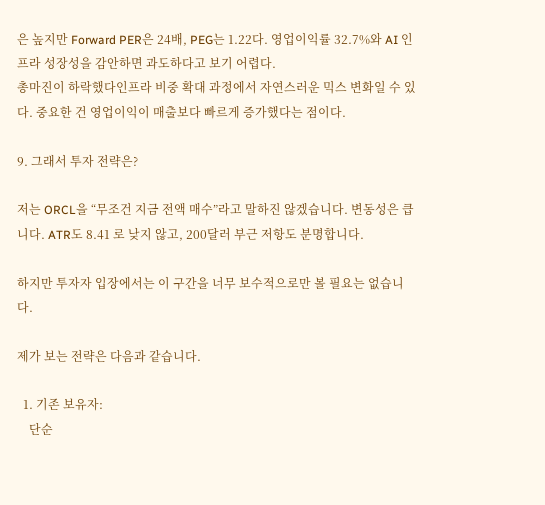은 높지만 Forward PER은 24배, PEG는 1.22다. 영업이익률 32.7%와 AI 인프라 성장성을 감안하면 과도하다고 보기 어렵다.
총마진이 하락했다인프라 비중 확대 과정에서 자연스러운 믹스 변화일 수 있다. 중요한 건 영업이익이 매출보다 빠르게 증가했다는 점이다.

9. 그래서 투자 전략은?

저는 ORCL을 “무조건 지금 전액 매수”라고 말하진 않겠습니다. 변동성은 큽니다. ATR도 8.41 로 낮지 않고, 200달러 부근 저항도 분명합니다.

하지만 투자자 입장에서는 이 구간을 너무 보수적으로만 볼 필요는 없습니다.

제가 보는 전략은 다음과 같습니다.

  1. 기존 보유자:
    단순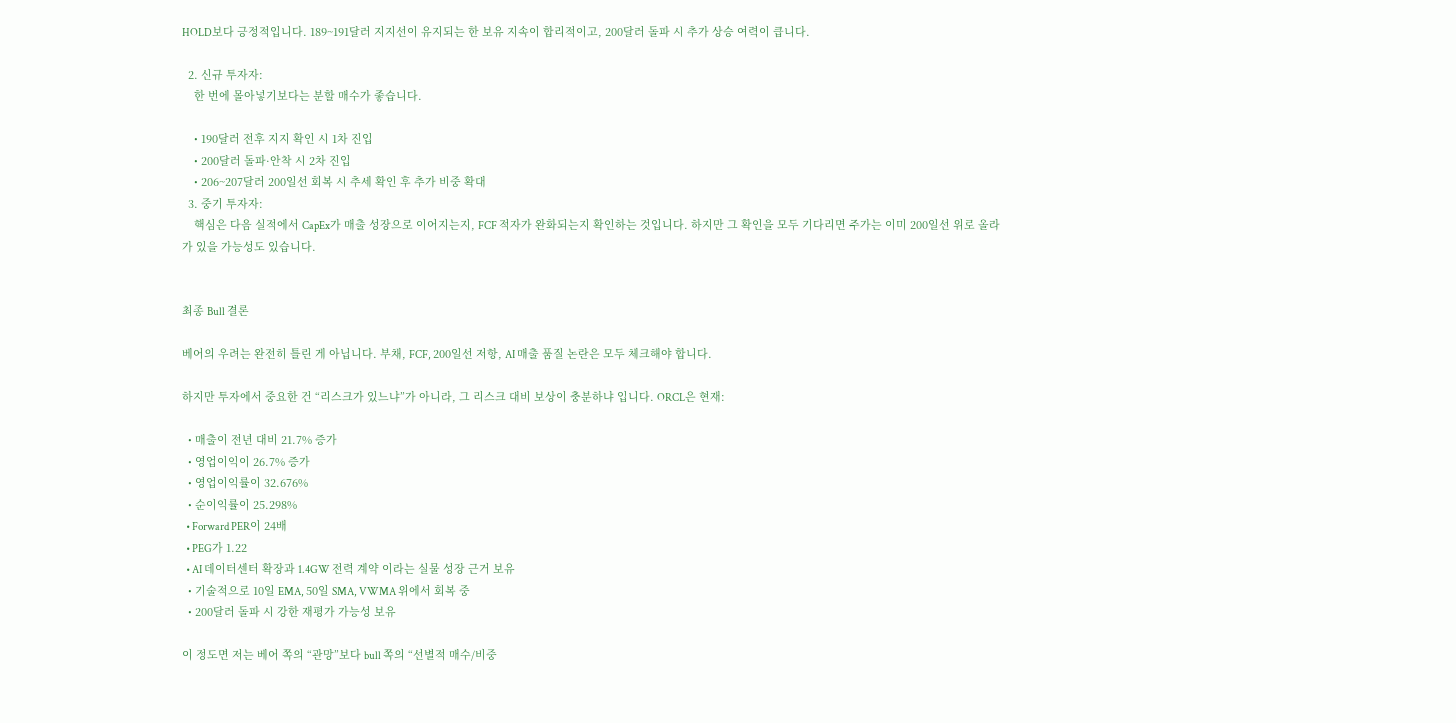HOLD보다 긍정적입니다. 189~191달러 지지선이 유지되는 한 보유 지속이 합리적이고, 200달러 돌파 시 추가 상승 여력이 큽니다.

  2. 신규 투자자:
    한 번에 몰아넣기보다는 분할 매수가 좋습니다.

    • 190달러 전후 지지 확인 시 1차 진입
    • 200달러 돌파·안착 시 2차 진입
    • 206~207달러 200일선 회복 시 추세 확인 후 추가 비중 확대
  3. 중기 투자자:
    핵심은 다음 실적에서 CapEx가 매출 성장으로 이어지는지, FCF 적자가 완화되는지 확인하는 것입니다. 하지만 그 확인을 모두 기다리면 주가는 이미 200일선 위로 올라가 있을 가능성도 있습니다.


최종 Bull 결론

베어의 우려는 완전히 틀린 게 아닙니다. 부채, FCF, 200일선 저항, AI 매출 품질 논란은 모두 체크해야 합니다.

하지만 투자에서 중요한 건 “리스크가 있느냐”가 아니라, 그 리스크 대비 보상이 충분하냐 입니다. ORCL은 현재:

  • 매출이 전년 대비 21.7% 증가
  • 영업이익이 26.7% 증가
  • 영업이익률이 32.676%
  • 순이익률이 25.298%
  • Forward PER이 24배
  • PEG가 1.22
  • AI 데이터센터 확장과 1.4GW 전력 계약 이라는 실물 성장 근거 보유
  • 기술적으로 10일 EMA, 50일 SMA, VWMA 위에서 회복 중
  • 200달러 돌파 시 강한 재평가 가능성 보유

이 정도면 저는 베어 쪽의 “관망”보다 bull 쪽의 “선별적 매수/비중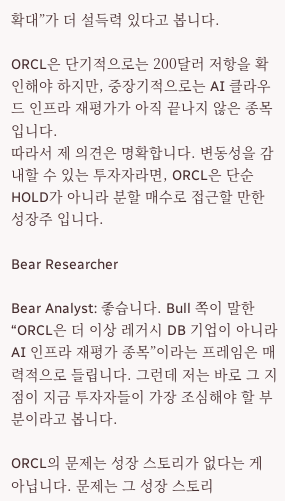확대”가 더 설득력 있다고 봅니다.

ORCL은 단기적으로는 200달러 저항을 확인해야 하지만, 중장기적으로는 AI 클라우드 인프라 재평가가 아직 끝나지 않은 종목입니다.
따라서 제 의견은 명확합니다. 변동성을 감내할 수 있는 투자자라면, ORCL은 단순 HOLD가 아니라 분할 매수로 접근할 만한 성장주 입니다.

Bear Researcher

Bear Analyst: 좋습니다. Bull 쪽이 말한 “ORCL은 더 이상 레거시 DB 기업이 아니라 AI 인프라 재평가 종목”이라는 프레임은 매력적으로 들립니다. 그런데 저는 바로 그 지점이 지금 투자자들이 가장 조심해야 할 부분이라고 봅니다.

ORCL의 문제는 성장 스토리가 없다는 게 아닙니다. 문제는 그 성장 스토리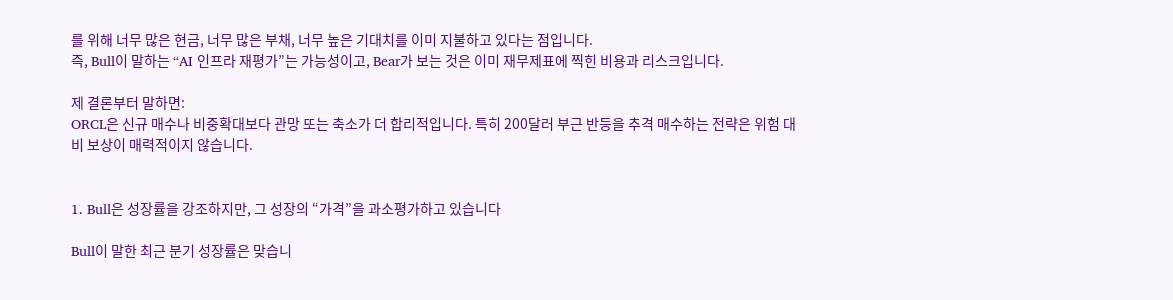를 위해 너무 많은 현금, 너무 많은 부채, 너무 높은 기대치를 이미 지불하고 있다는 점입니다.
즉, Bull이 말하는 “AI 인프라 재평가”는 가능성이고, Bear가 보는 것은 이미 재무제표에 찍힌 비용과 리스크입니다.

제 결론부터 말하면:
ORCL은 신규 매수나 비중확대보다 관망 또는 축소가 더 합리적입니다. 특히 200달러 부근 반등을 추격 매수하는 전략은 위험 대비 보상이 매력적이지 않습니다.


1. Bull은 성장률을 강조하지만, 그 성장의 “가격”을 과소평가하고 있습니다

Bull이 말한 최근 분기 성장률은 맞습니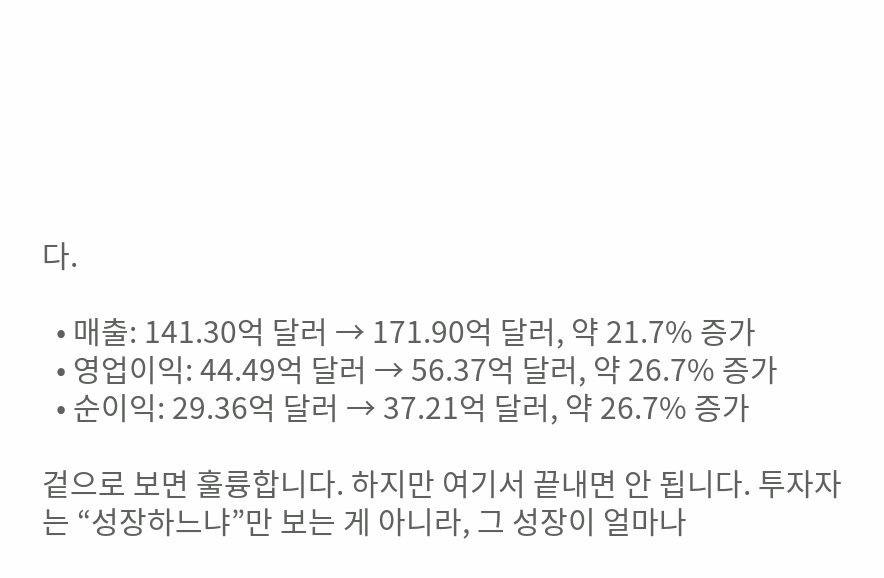다.

  • 매출: 141.30억 달러 → 171.90억 달러, 약 21.7% 증가
  • 영업이익: 44.49억 달러 → 56.37억 달러, 약 26.7% 증가
  • 순이익: 29.36억 달러 → 37.21억 달러, 약 26.7% 증가

겉으로 보면 훌륭합니다. 하지만 여기서 끝내면 안 됩니다. 투자자는 “성장하느냐”만 보는 게 아니라, 그 성장이 얼마나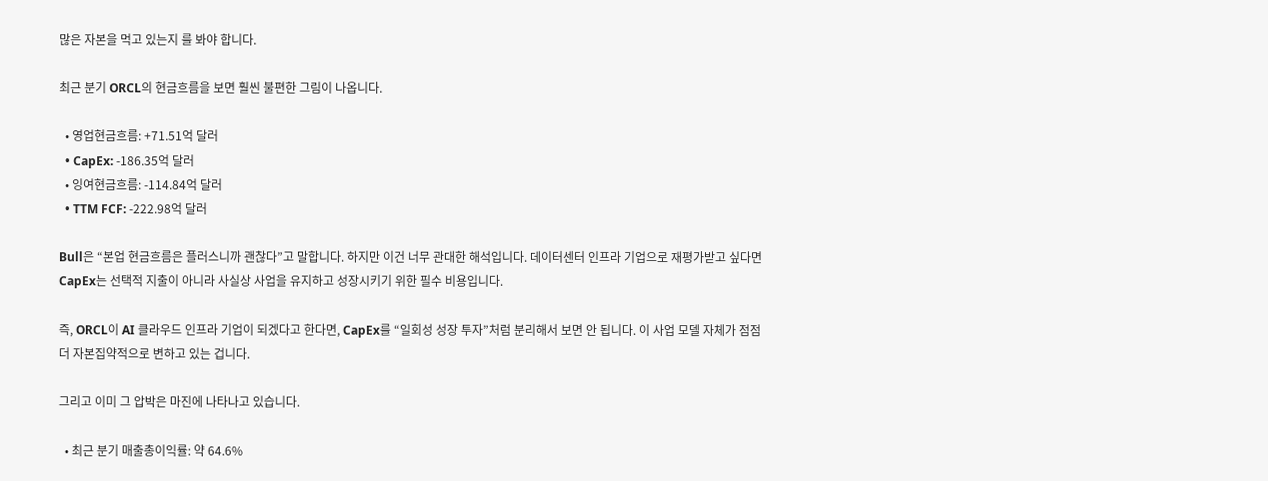많은 자본을 먹고 있는지 를 봐야 합니다.

최근 분기 ORCL의 현금흐름을 보면 훨씬 불편한 그림이 나옵니다.

  • 영업현금흐름: +71.51억 달러
  • CapEx: -186.35억 달러
  • 잉여현금흐름: -114.84억 달러
  • TTM FCF: -222.98억 달러

Bull은 “본업 현금흐름은 플러스니까 괜찮다”고 말합니다. 하지만 이건 너무 관대한 해석입니다. 데이터센터 인프라 기업으로 재평가받고 싶다면 CapEx는 선택적 지출이 아니라 사실상 사업을 유지하고 성장시키기 위한 필수 비용입니다.

즉, ORCL이 AI 클라우드 인프라 기업이 되겠다고 한다면, CapEx를 “일회성 성장 투자”처럼 분리해서 보면 안 됩니다. 이 사업 모델 자체가 점점 더 자본집약적으로 변하고 있는 겁니다.

그리고 이미 그 압박은 마진에 나타나고 있습니다.

  • 최근 분기 매출총이익률: 약 64.6%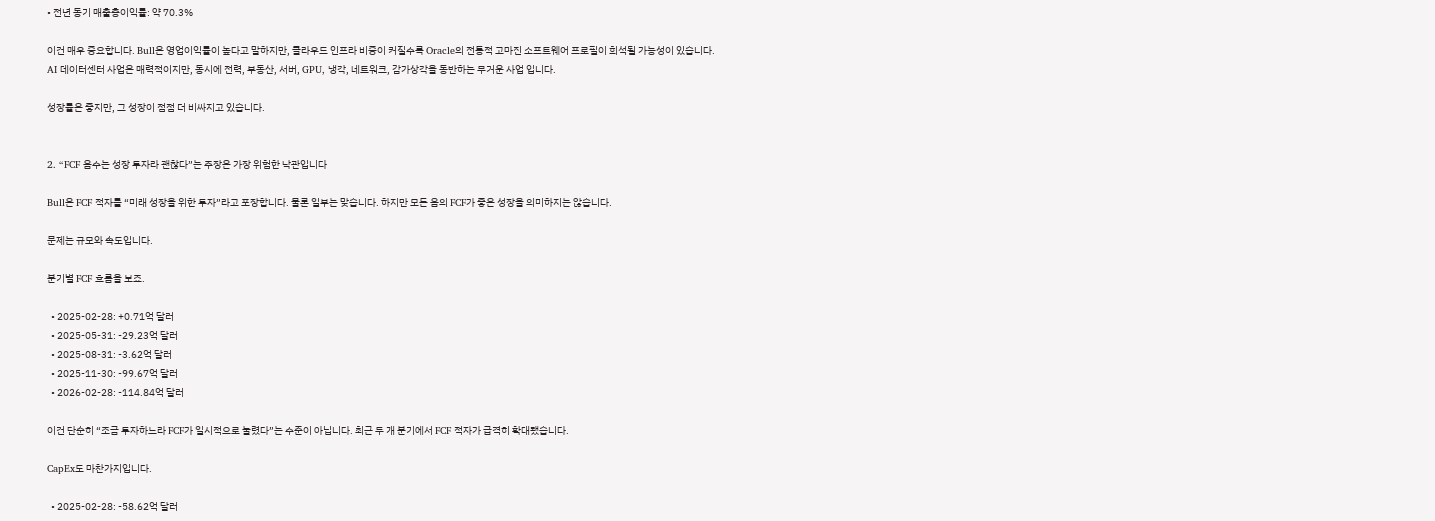• 전년 동기 매출총이익률: 약 70.3%

이건 매우 중요합니다. Bull은 영업이익률이 높다고 말하지만, 클라우드 인프라 비중이 커질수록 Oracle의 전통적 고마진 소프트웨어 프로필이 희석될 가능성이 있습니다.
AI 데이터센터 사업은 매력적이지만, 동시에 전력, 부동산, 서버, GPU, 냉각, 네트워크, 감가상각을 동반하는 무거운 사업 입니다.

성장률은 좋지만, 그 성장이 점점 더 비싸지고 있습니다.


2. “FCF 음수는 성장 투자라 괜찮다”는 주장은 가장 위험한 낙관입니다

Bull은 FCF 적자를 “미래 성장을 위한 투자”라고 포장합니다. 물론 일부는 맞습니다. 하지만 모든 음의 FCF가 좋은 성장을 의미하지는 않습니다.

문제는 규모와 속도입니다.

분기별 FCF 흐름을 보죠.

  • 2025-02-28: +0.71억 달러
  • 2025-05-31: -29.23억 달러
  • 2025-08-31: -3.62억 달러
  • 2025-11-30: -99.67억 달러
  • 2026-02-28: -114.84억 달러

이건 단순히 “조금 투자하느라 FCF가 일시적으로 눌렸다”는 수준이 아닙니다. 최근 두 개 분기에서 FCF 적자가 급격히 확대됐습니다.

CapEx도 마찬가지입니다.

  • 2025-02-28: -58.62억 달러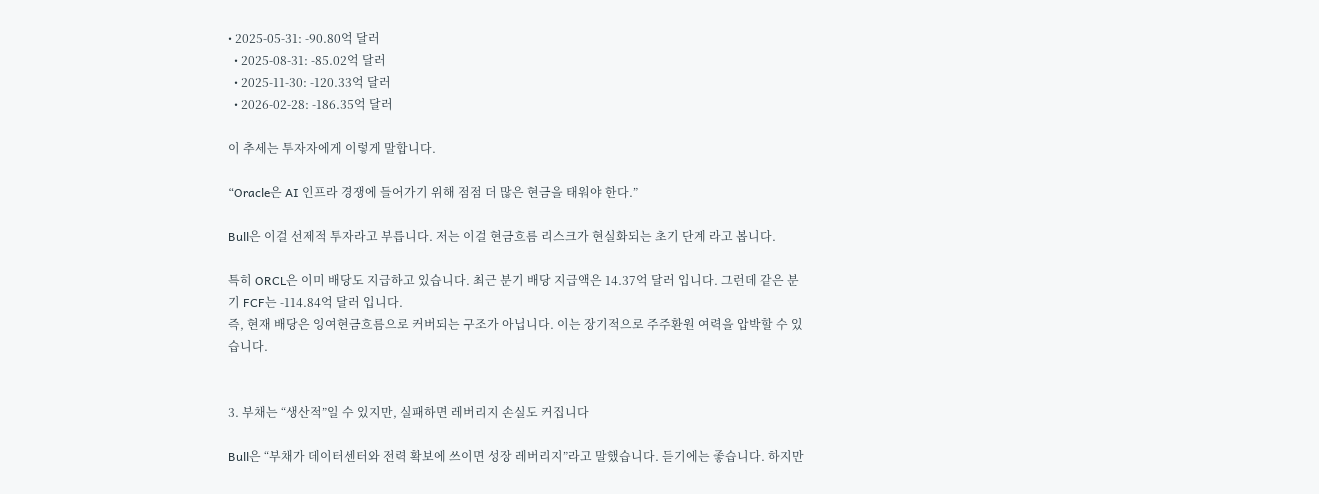• 2025-05-31: -90.80억 달러
  • 2025-08-31: -85.02억 달러
  • 2025-11-30: -120.33억 달러
  • 2026-02-28: -186.35억 달러

이 추세는 투자자에게 이렇게 말합니다.

“Oracle은 AI 인프라 경쟁에 들어가기 위해 점점 더 많은 현금을 태워야 한다.”

Bull은 이걸 선제적 투자라고 부릅니다. 저는 이걸 현금흐름 리스크가 현실화되는 초기 단계 라고 봅니다.

특히 ORCL은 이미 배당도 지급하고 있습니다. 최근 분기 배당 지급액은 14.37억 달러 입니다. 그런데 같은 분기 FCF는 -114.84억 달러 입니다.
즉, 현재 배당은 잉여현금흐름으로 커버되는 구조가 아닙니다. 이는 장기적으로 주주환원 여력을 압박할 수 있습니다.


3. 부채는 “생산적”일 수 있지만, 실패하면 레버리지 손실도 커집니다

Bull은 “부채가 데이터센터와 전력 확보에 쓰이면 성장 레버리지”라고 말했습니다. 듣기에는 좋습니다. 하지만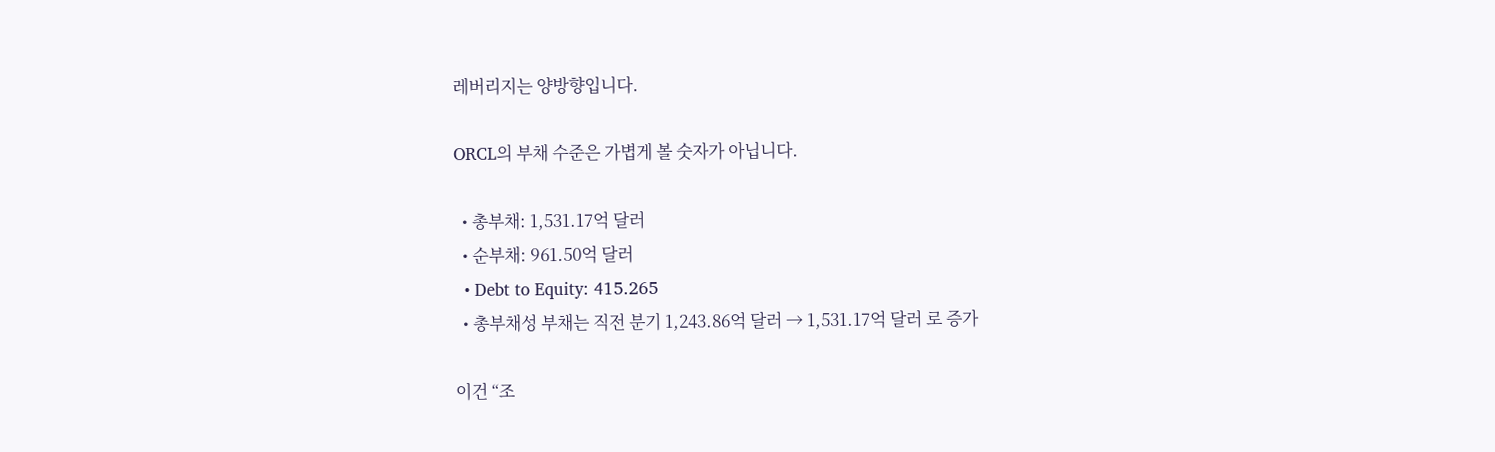레버리지는 양방향입니다.

ORCL의 부채 수준은 가볍게 볼 숫자가 아닙니다.

  • 총부채: 1,531.17억 달러
  • 순부채: 961.50억 달러
  • Debt to Equity: 415.265
  • 총부채성 부채는 직전 분기 1,243.86억 달러 → 1,531.17억 달러 로 증가

이건 “조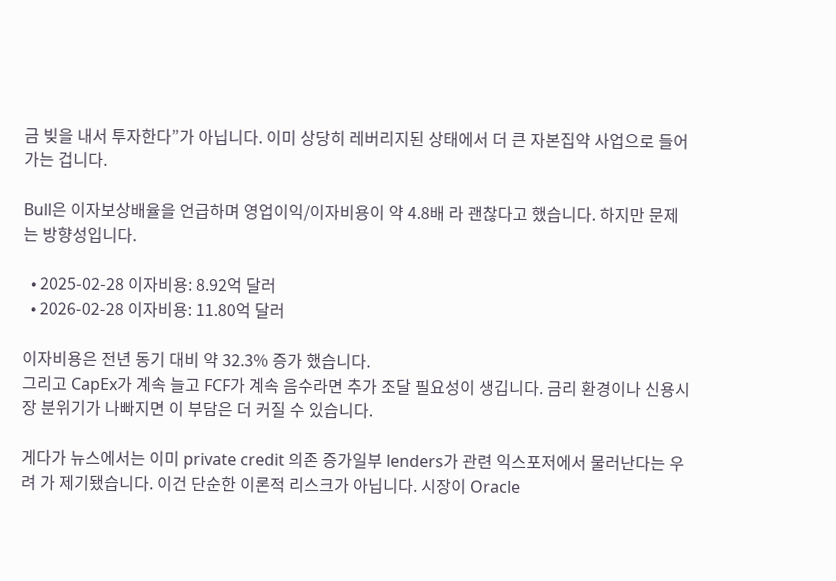금 빚을 내서 투자한다”가 아닙니다. 이미 상당히 레버리지된 상태에서 더 큰 자본집약 사업으로 들어가는 겁니다.

Bull은 이자보상배율을 언급하며 영업이익/이자비용이 약 4.8배 라 괜찮다고 했습니다. 하지만 문제는 방향성입니다.

  • 2025-02-28 이자비용: 8.92억 달러
  • 2026-02-28 이자비용: 11.80억 달러

이자비용은 전년 동기 대비 약 32.3% 증가 했습니다.
그리고 CapEx가 계속 늘고 FCF가 계속 음수라면 추가 조달 필요성이 생깁니다. 금리 환경이나 신용시장 분위기가 나빠지면 이 부담은 더 커질 수 있습니다.

게다가 뉴스에서는 이미 private credit 의존 증가일부 lenders가 관련 익스포저에서 물러난다는 우려 가 제기됐습니다. 이건 단순한 이론적 리스크가 아닙니다. 시장이 Oracle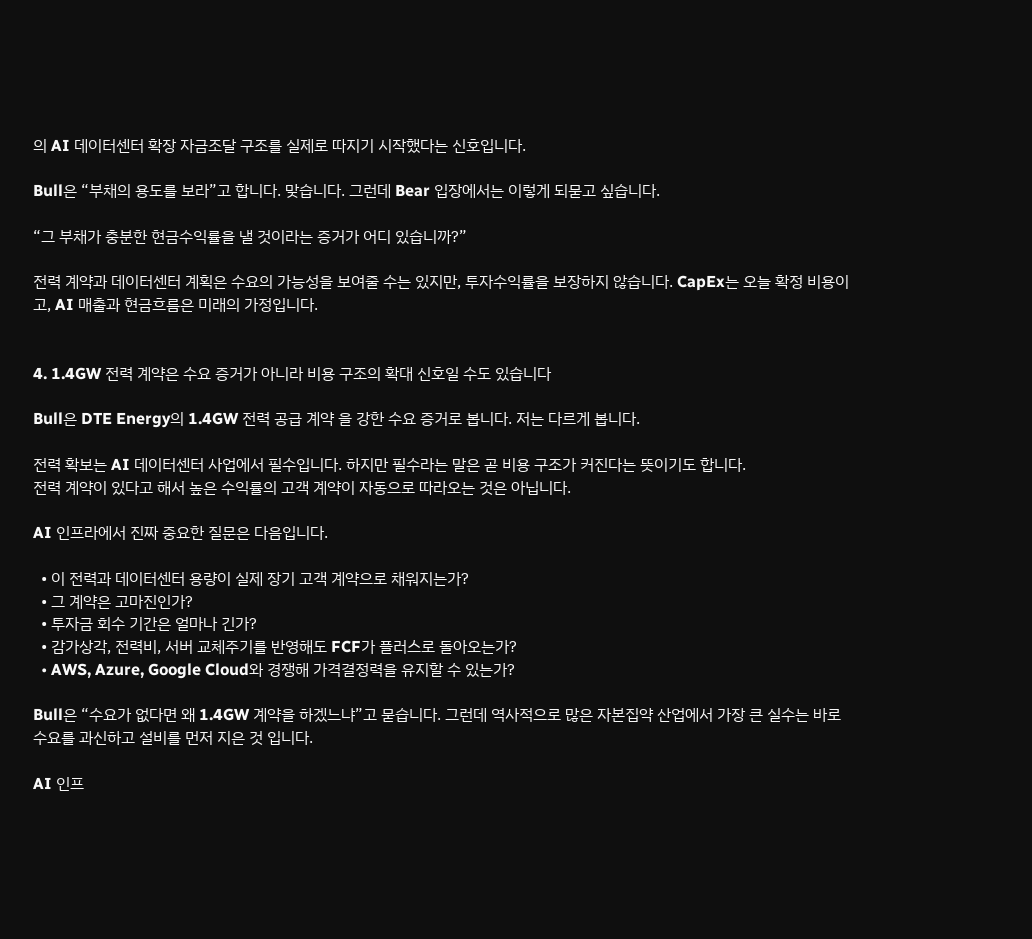의 AI 데이터센터 확장 자금조달 구조를 실제로 따지기 시작했다는 신호입니다.

Bull은 “부채의 용도를 보라”고 합니다. 맞습니다. 그런데 Bear 입장에서는 이렇게 되묻고 싶습니다.

“그 부채가 충분한 현금수익률을 낼 것이라는 증거가 어디 있습니까?”

전력 계약과 데이터센터 계획은 수요의 가능성을 보여줄 수는 있지만, 투자수익률을 보장하지 않습니다. CapEx는 오늘 확정 비용이고, AI 매출과 현금흐름은 미래의 가정입니다.


4. 1.4GW 전력 계약은 수요 증거가 아니라 비용 구조의 확대 신호일 수도 있습니다

Bull은 DTE Energy의 1.4GW 전력 공급 계약 을 강한 수요 증거로 봅니다. 저는 다르게 봅니다.

전력 확보는 AI 데이터센터 사업에서 필수입니다. 하지만 필수라는 말은 곧 비용 구조가 커진다는 뜻이기도 합니다.
전력 계약이 있다고 해서 높은 수익률의 고객 계약이 자동으로 따라오는 것은 아닙니다.

AI 인프라에서 진짜 중요한 질문은 다음입니다.

  • 이 전력과 데이터센터 용량이 실제 장기 고객 계약으로 채워지는가?
  • 그 계약은 고마진인가?
  • 투자금 회수 기간은 얼마나 긴가?
  • 감가상각, 전력비, 서버 교체주기를 반영해도 FCF가 플러스로 돌아오는가?
  • AWS, Azure, Google Cloud와 경쟁해 가격결정력을 유지할 수 있는가?

Bull은 “수요가 없다면 왜 1.4GW 계약을 하겠느냐”고 묻습니다. 그런데 역사적으로 많은 자본집약 산업에서 가장 큰 실수는 바로 수요를 과신하고 설비를 먼저 지은 것 입니다.

AI 인프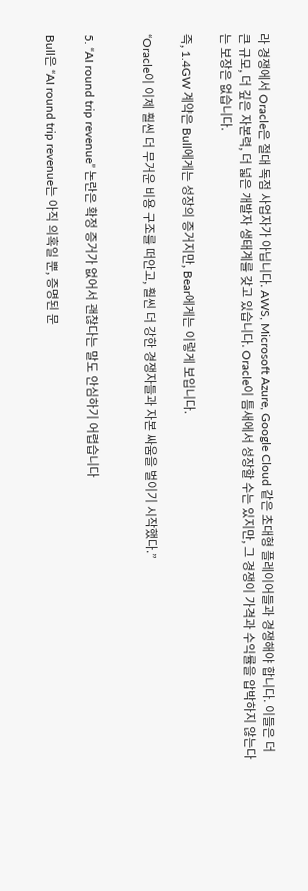라 경쟁에서 Oracle은 절대 독점 사업자가 아닙니다. AWS, Microsoft Azure, Google Cloud 같은 초대형 플레이어들과 경쟁해야 합니다. 이들은 더 큰 규모, 더 깊은 자본력, 더 넓은 개발자 생태계를 갖고 있습니다. Oracle이 틈새에서 성장할 수는 있지만, 그 경쟁이 가격과 수익률을 압박하지 않는다는 보장은 없습니다.

즉, 1.4GW 계약은 Bull에게는 성장의 증거지만, Bear에게는 이렇게 보입니다.

“Oracle이 이제 훨씬 더 무거운 비용 구조를 떠안고, 훨씬 더 강한 경쟁자들과 자본 싸움을 벌이기 시작했다.”


5. “AI round trip revenue” 논란은 확정 증거가 없어서 괜찮다는 말도 안심하기 어렵습니다

Bull은 “AI round trip revenue는 아직 의혹일 뿐, 증명된 문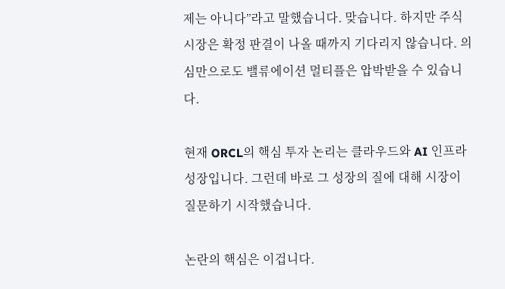제는 아니다”라고 말했습니다. 맞습니다. 하지만 주식시장은 확정 판결이 나올 때까지 기다리지 않습니다. 의심만으로도 밸류에이션 멀티플은 압박받을 수 있습니다.

현재 ORCL의 핵심 투자 논리는 클라우드와 AI 인프라 성장입니다. 그런데 바로 그 성장의 질에 대해 시장이 질문하기 시작했습니다.

논란의 핵심은 이겁니다.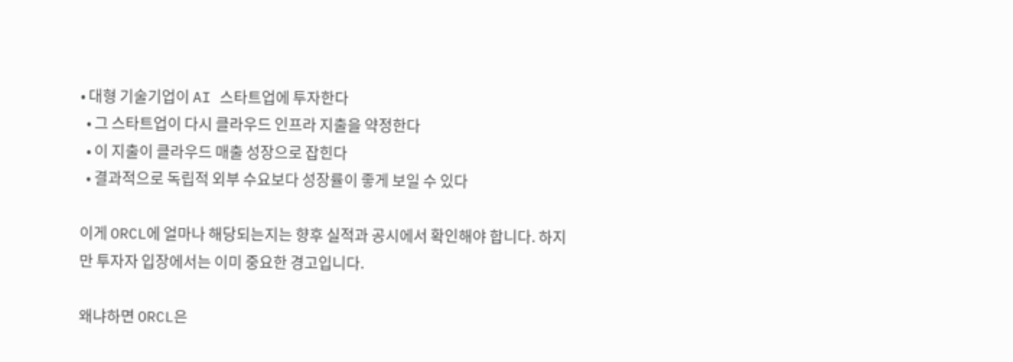• 대형 기술기업이 AI 스타트업에 투자한다
  • 그 스타트업이 다시 클라우드 인프라 지출을 약정한다
  • 이 지출이 클라우드 매출 성장으로 잡힌다
  • 결과적으로 독립적 외부 수요보다 성장률이 좋게 보일 수 있다

이게 ORCL에 얼마나 해당되는지는 향후 실적과 공시에서 확인해야 합니다. 하지만 투자자 입장에서는 이미 중요한 경고입니다.

왜냐하면 ORCL은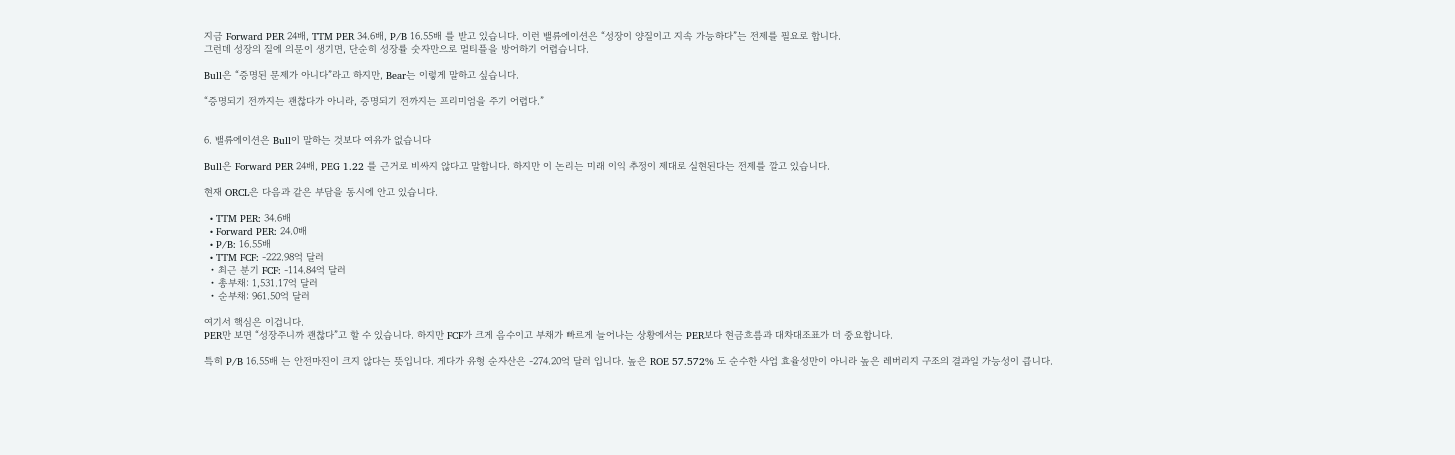지금 Forward PER 24배, TTM PER 34.6배, P/B 16.55배 를 받고 있습니다. 이런 밸류에이션은 “성장이 양질이고 지속 가능하다”는 전제를 필요로 합니다.
그런데 성장의 질에 의문이 생기면, 단순히 성장률 숫자만으로 멀티플을 방어하기 어렵습니다.

Bull은 “증명된 문제가 아니다”라고 하지만, Bear는 이렇게 말하고 싶습니다.

“증명되기 전까지는 괜찮다가 아니라, 증명되기 전까지는 프리미엄을 주기 어렵다.”


6. 밸류에이션은 Bull이 말하는 것보다 여유가 없습니다

Bull은 Forward PER 24배, PEG 1.22 를 근거로 비싸지 않다고 말합니다. 하지만 이 논리는 미래 이익 추정이 제대로 실현된다는 전제를 깔고 있습니다.

현재 ORCL은 다음과 같은 부담을 동시에 안고 있습니다.

  • TTM PER: 34.6배
  • Forward PER: 24.0배
  • P/B: 16.55배
  • TTM FCF: -222.98억 달러
  • 최근 분기 FCF: -114.84억 달러
  • 총부채: 1,531.17억 달러
  • 순부채: 961.50억 달러

여기서 핵심은 이겁니다.
PER만 보면 “성장주니까 괜찮다”고 할 수 있습니다. 하지만 FCF가 크게 음수이고 부채가 빠르게 늘어나는 상황에서는 PER보다 현금흐름과 대차대조표가 더 중요합니다.

특히 P/B 16.55배 는 안전마진이 크지 않다는 뜻입니다. 게다가 유형 순자산은 -274.20억 달러 입니다. 높은 ROE 57.572% 도 순수한 사업 효율성만이 아니라 높은 레버리지 구조의 결과일 가능성이 큽니다.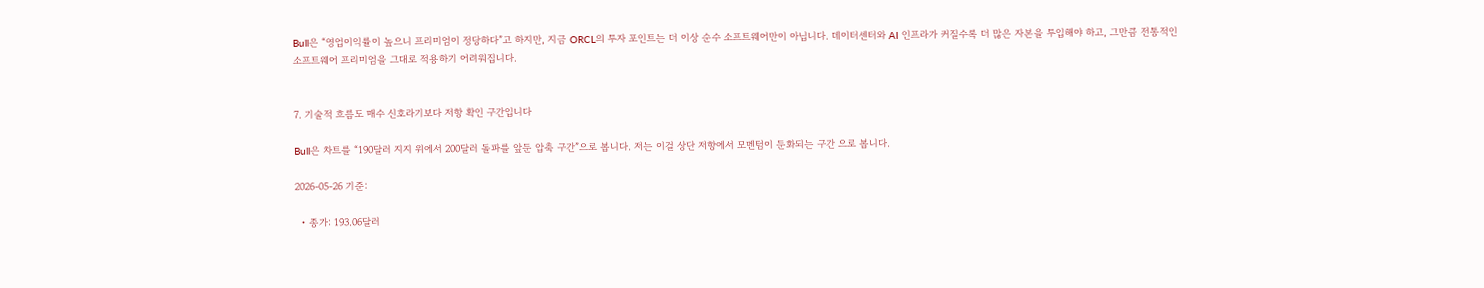Bull은 “영업이익률이 높으니 프리미엄이 정당하다”고 하지만, 지금 ORCL의 투자 포인트는 더 이상 순수 소프트웨어만이 아닙니다. 데이터센터와 AI 인프라가 커질수록 더 많은 자본을 투입해야 하고, 그만큼 전통적인 소프트웨어 프리미엄을 그대로 적용하기 어려워집니다.


7. 기술적 흐름도 매수 신호라기보다 저항 확인 구간입니다

Bull은 차트를 “190달러 지지 위에서 200달러 돌파를 앞둔 압축 구간”으로 봅니다. 저는 이걸 상단 저항에서 모멘텀이 둔화되는 구간 으로 봅니다.

2026-05-26 기준:

  • 종가: 193.06달러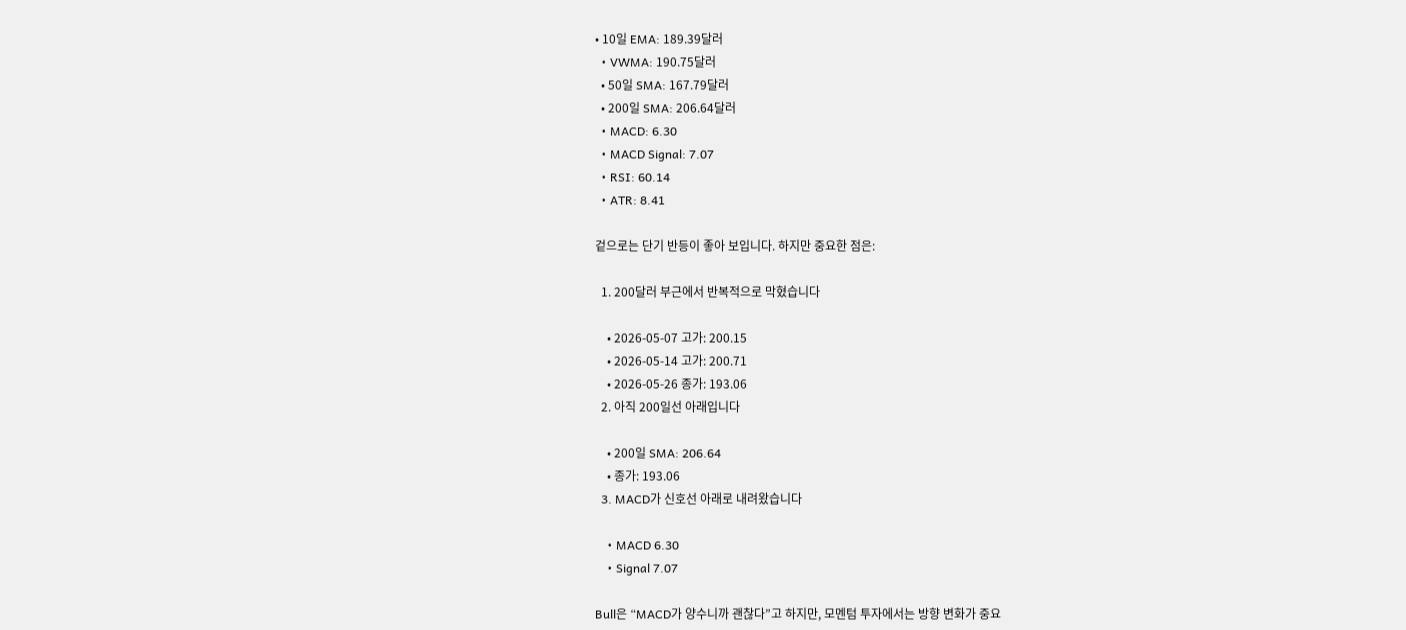• 10일 EMA: 189.39달러
  • VWMA: 190.75달러
  • 50일 SMA: 167.79달러
  • 200일 SMA: 206.64달러
  • MACD: 6.30
  • MACD Signal: 7.07
  • RSI: 60.14
  • ATR: 8.41

겉으로는 단기 반등이 좋아 보입니다. 하지만 중요한 점은:

  1. 200달러 부근에서 반복적으로 막혔습니다

    • 2026-05-07 고가: 200.15
    • 2026-05-14 고가: 200.71
    • 2026-05-26 종가: 193.06
  2. 아직 200일선 아래입니다

    • 200일 SMA: 206.64
    • 종가: 193.06
  3. MACD가 신호선 아래로 내려왔습니다

    • MACD 6.30
    • Signal 7.07

Bull은 “MACD가 양수니까 괜찮다”고 하지만, 모멘텀 투자에서는 방향 변화가 중요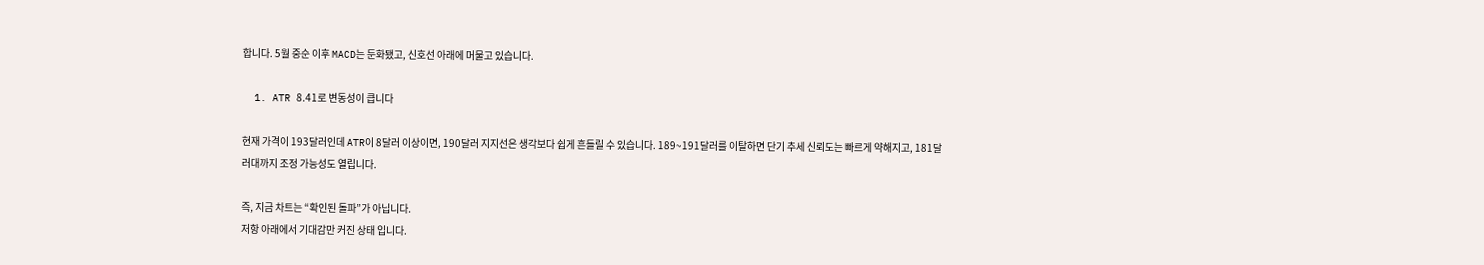합니다. 5월 중순 이후 MACD는 둔화됐고, 신호선 아래에 머물고 있습니다.

  1. ATR 8.41로 변동성이 큽니다

현재 가격이 193달러인데 ATR이 8달러 이상이면, 190달러 지지선은 생각보다 쉽게 흔들릴 수 있습니다. 189~191달러를 이탈하면 단기 추세 신뢰도는 빠르게 약해지고, 181달러대까지 조정 가능성도 열립니다.

즉, 지금 차트는 “확인된 돌파”가 아닙니다.
저항 아래에서 기대감만 커진 상태 입니다.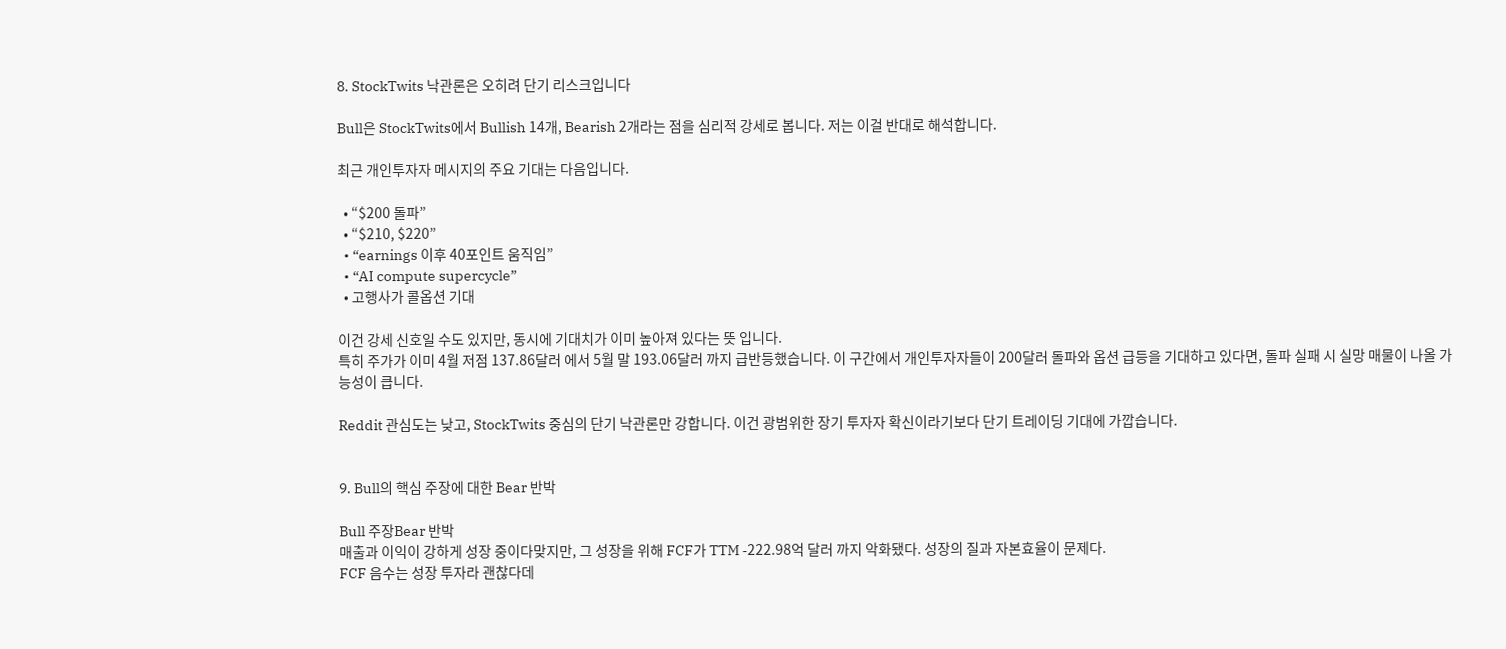8. StockTwits 낙관론은 오히려 단기 리스크입니다

Bull은 StockTwits에서 Bullish 14개, Bearish 2개라는 점을 심리적 강세로 봅니다. 저는 이걸 반대로 해석합니다.

최근 개인투자자 메시지의 주요 기대는 다음입니다.

  • “$200 돌파”
  • “$210, $220”
  • “earnings 이후 40포인트 움직임”
  • “AI compute supercycle”
  • 고행사가 콜옵션 기대

이건 강세 신호일 수도 있지만, 동시에 기대치가 이미 높아져 있다는 뜻 입니다.
특히 주가가 이미 4월 저점 137.86달러 에서 5월 말 193.06달러 까지 급반등했습니다. 이 구간에서 개인투자자들이 200달러 돌파와 옵션 급등을 기대하고 있다면, 돌파 실패 시 실망 매물이 나올 가능성이 큽니다.

Reddit 관심도는 낮고, StockTwits 중심의 단기 낙관론만 강합니다. 이건 광범위한 장기 투자자 확신이라기보다 단기 트레이딩 기대에 가깝습니다.


9. Bull의 핵심 주장에 대한 Bear 반박

Bull 주장Bear 반박
매출과 이익이 강하게 성장 중이다맞지만, 그 성장을 위해 FCF가 TTM -222.98억 달러 까지 악화됐다. 성장의 질과 자본효율이 문제다.
FCF 음수는 성장 투자라 괜찮다데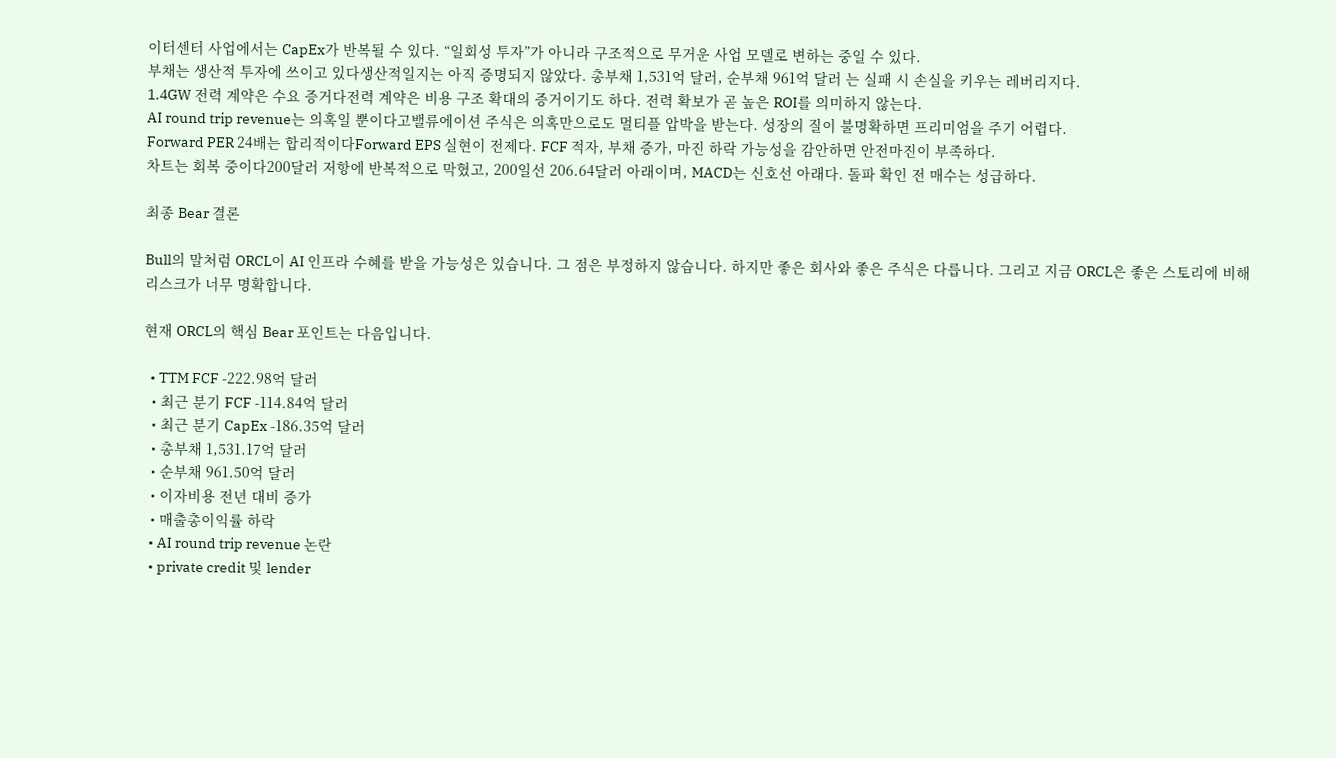이터센터 사업에서는 CapEx가 반복될 수 있다. “일회성 투자”가 아니라 구조적으로 무거운 사업 모델로 변하는 중일 수 있다.
부채는 생산적 투자에 쓰이고 있다생산적일지는 아직 증명되지 않았다. 총부채 1,531억 달러, 순부채 961억 달러 는 실패 시 손실을 키우는 레버리지다.
1.4GW 전력 계약은 수요 증거다전력 계약은 비용 구조 확대의 증거이기도 하다. 전력 확보가 곧 높은 ROI를 의미하지 않는다.
AI round trip revenue는 의혹일 뿐이다고밸류에이션 주식은 의혹만으로도 멀티플 압박을 받는다. 성장의 질이 불명확하면 프리미엄을 주기 어렵다.
Forward PER 24배는 합리적이다Forward EPS 실현이 전제다. FCF 적자, 부채 증가, 마진 하락 가능성을 감안하면 안전마진이 부족하다.
차트는 회복 중이다200달러 저항에 반복적으로 막혔고, 200일선 206.64달러 아래이며, MACD는 신호선 아래다. 돌파 확인 전 매수는 성급하다.

최종 Bear 결론

Bull의 말처럼 ORCL이 AI 인프라 수혜를 받을 가능성은 있습니다. 그 점은 부정하지 않습니다. 하지만 좋은 회사와 좋은 주식은 다릅니다. 그리고 지금 ORCL은 좋은 스토리에 비해 리스크가 너무 명확합니다.

현재 ORCL의 핵심 Bear 포인트는 다음입니다.

  • TTM FCF -222.98억 달러
  • 최근 분기 FCF -114.84억 달러
  • 최근 분기 CapEx -186.35억 달러
  • 총부채 1,531.17억 달러
  • 순부채 961.50억 달러
  • 이자비용 전년 대비 증가
  • 매출총이익률 하락
  • AI round trip revenue 논란
  • private credit 및 lender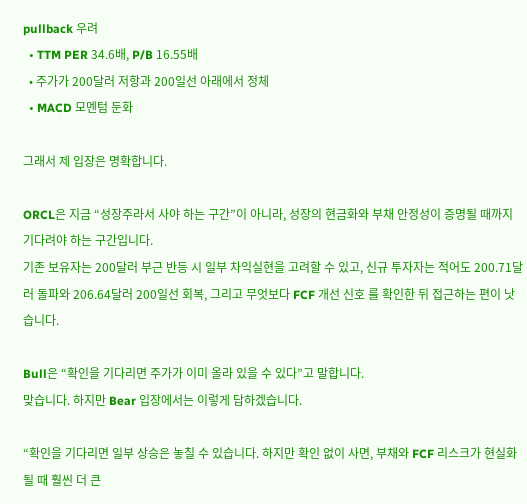pullback 우려
  • TTM PER 34.6배, P/B 16.55배
  • 주가가 200달러 저항과 200일선 아래에서 정체
  • MACD 모멘텀 둔화

그래서 제 입장은 명확합니다.

ORCL은 지금 “성장주라서 사야 하는 구간”이 아니라, 성장의 현금화와 부채 안정성이 증명될 때까지 기다려야 하는 구간입니다.
기존 보유자는 200달러 부근 반등 시 일부 차익실현을 고려할 수 있고, 신규 투자자는 적어도 200.71달러 돌파와 206.64달러 200일선 회복, 그리고 무엇보다 FCF 개선 신호 를 확인한 뒤 접근하는 편이 낫습니다.

Bull은 “확인을 기다리면 주가가 이미 올라 있을 수 있다”고 말합니다.
맞습니다. 하지만 Bear 입장에서는 이렇게 답하겠습니다.

“확인을 기다리면 일부 상승은 놓칠 수 있습니다. 하지만 확인 없이 사면, 부채와 FCF 리스크가 현실화될 때 훨씬 더 큰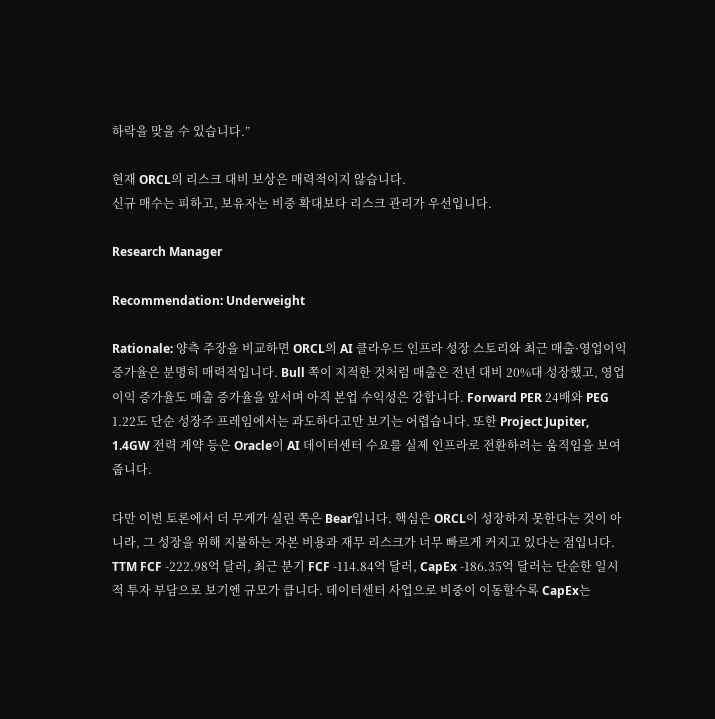하락을 맞을 수 있습니다.”

현재 ORCL의 리스크 대비 보상은 매력적이지 않습니다.
신규 매수는 피하고, 보유자는 비중 확대보다 리스크 관리가 우선입니다.

Research Manager

Recommendation: Underweight

Rationale: 양측 주장을 비교하면 ORCL의 AI 클라우드 인프라 성장 스토리와 최근 매출·영업이익 증가율은 분명히 매력적입니다. Bull 쪽이 지적한 것처럼 매출은 전년 대비 20%대 성장했고, 영업이익 증가율도 매출 증가율을 앞서며 아직 본업 수익성은 강합니다. Forward PER 24배와 PEG 1.22도 단순 성장주 프레임에서는 과도하다고만 보기는 어렵습니다. 또한 Project Jupiter, 1.4GW 전력 계약 등은 Oracle이 AI 데이터센터 수요를 실제 인프라로 전환하려는 움직임을 보여줍니다.

다만 이번 토론에서 더 무게가 실린 쪽은 Bear입니다. 핵심은 ORCL이 성장하지 못한다는 것이 아니라, 그 성장을 위해 지불하는 자본 비용과 재무 리스크가 너무 빠르게 커지고 있다는 점입니다. TTM FCF -222.98억 달러, 최근 분기 FCF -114.84억 달러, CapEx -186.35억 달러는 단순한 일시적 투자 부담으로 보기엔 규모가 큽니다. 데이터센터 사업으로 비중이 이동할수록 CapEx는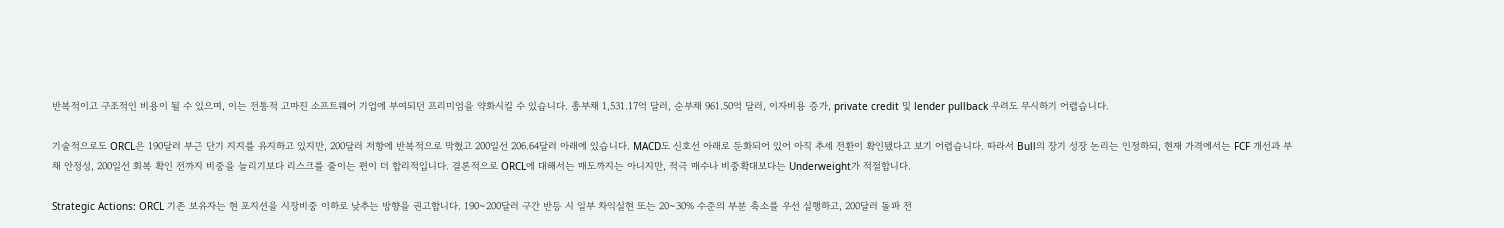반복적이고 구조적인 비용이 될 수 있으며, 이는 전통적 고마진 소프트웨어 기업에 부여되던 프리미엄을 약화시킬 수 있습니다. 총부채 1,531.17억 달러, 순부채 961.50억 달러, 이자비용 증가, private credit 및 lender pullback 우려도 무시하기 어렵습니다.

기술적으로도 ORCL은 190달러 부근 단기 지지를 유지하고 있지만, 200달러 저항에 반복적으로 막혔고 200일선 206.64달러 아래에 있습니다. MACD도 신호선 아래로 둔화되어 있어 아직 추세 전환이 확인됐다고 보기 어렵습니다. 따라서 Bull의 장기 성장 논리는 인정하되, 현재 가격에서는 FCF 개선과 부채 안정성, 200일선 회복 확인 전까지 비중을 늘리기보다 리스크를 줄이는 편이 더 합리적입니다. 결론적으로 ORCL에 대해서는 매도까지는 아니지만, 적극 매수나 비중확대보다는 Underweight가 적절합니다.

Strategic Actions: ORCL 기존 보유자는 현 포지션을 시장비중 이하로 낮추는 방향을 권고합니다. 190~200달러 구간 반등 시 일부 차익실현 또는 20~30% 수준의 부분 축소를 우선 실행하고, 200달러 돌파 전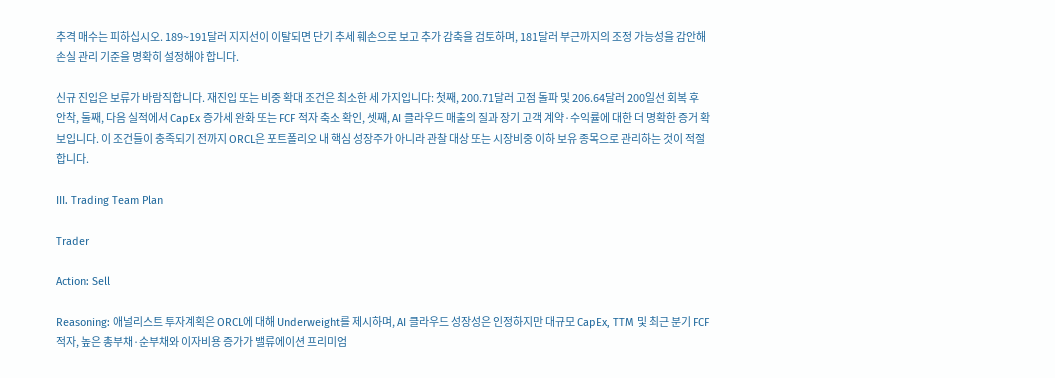추격 매수는 피하십시오. 189~191달러 지지선이 이탈되면 단기 추세 훼손으로 보고 추가 감축을 검토하며, 181달러 부근까지의 조정 가능성을 감안해 손실 관리 기준을 명확히 설정해야 합니다.

신규 진입은 보류가 바람직합니다. 재진입 또는 비중 확대 조건은 최소한 세 가지입니다: 첫째, 200.71달러 고점 돌파 및 206.64달러 200일선 회복 후 안착, 둘째, 다음 실적에서 CapEx 증가세 완화 또는 FCF 적자 축소 확인, 셋째, AI 클라우드 매출의 질과 장기 고객 계약·수익률에 대한 더 명확한 증거 확보입니다. 이 조건들이 충족되기 전까지 ORCL은 포트폴리오 내 핵심 성장주가 아니라 관찰 대상 또는 시장비중 이하 보유 종목으로 관리하는 것이 적절합니다.

III. Trading Team Plan

Trader

Action: Sell

Reasoning: 애널리스트 투자계획은 ORCL에 대해 Underweight를 제시하며, AI 클라우드 성장성은 인정하지만 대규모 CapEx, TTM 및 최근 분기 FCF 적자, 높은 총부채·순부채와 이자비용 증가가 밸류에이션 프리미엄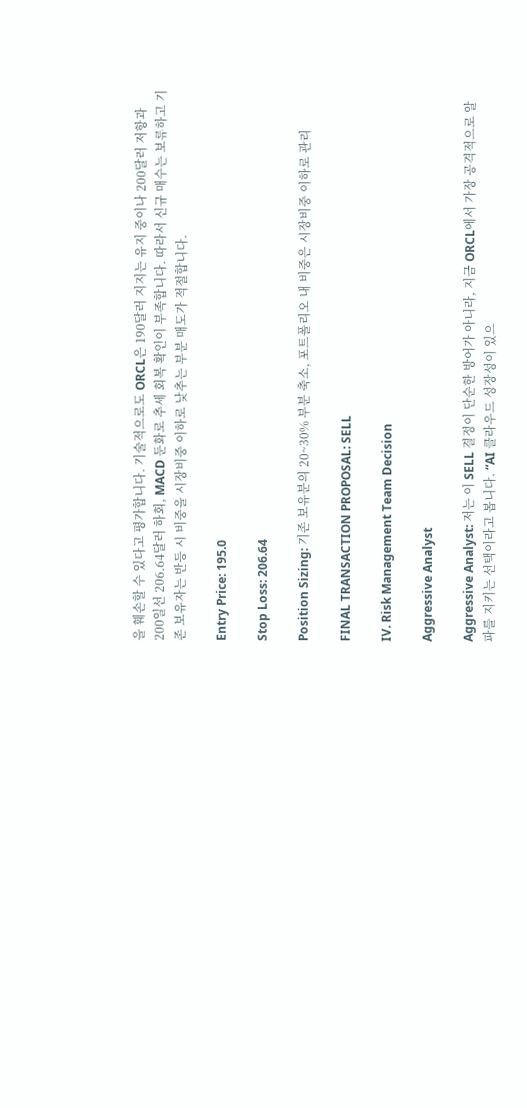을 훼손할 수 있다고 평가합니다. 기술적으로도 ORCL은 190달러 지지는 유지 중이나 200달러 저항과 200일선 206.64달러 하회, MACD 둔화로 추세 회복 확인이 부족합니다. 따라서 신규 매수는 보류하고 기존 보유자는 반등 시 비중을 시장비중 이하로 낮추는 부분 매도가 적절합니다.

Entry Price: 195.0

Stop Loss: 206.64

Position Sizing: 기존 보유분의 20~30% 부분 축소, 포트폴리오 내 비중은 시장비중 이하로 관리

FINAL TRANSACTION PROPOSAL: SELL

IV. Risk Management Team Decision

Aggressive Analyst

Aggressive Analyst: 저는 이 SELL 결정이 단순한 방어가 아니라, 지금 ORCL에서 가장 공격적으로 알파를 지키는 선택이라고 봅니다. “AI 클라우드 성장성이 있으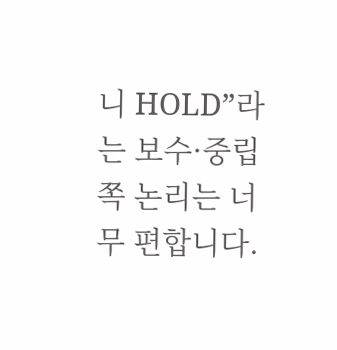니 HOLD”라는 보수·중립 쪽 논리는 너무 편합니다.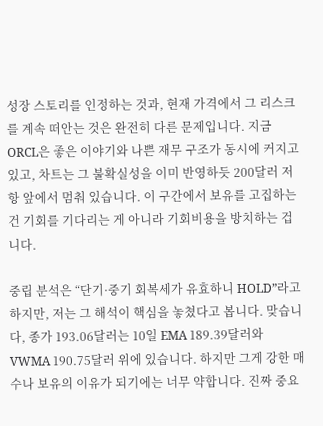성장 스토리를 인정하는 것과, 현재 가격에서 그 리스크를 계속 떠안는 것은 완전히 다른 문제입니다. 지금 ORCL은 좋은 이야기와 나쁜 재무 구조가 동시에 커지고 있고, 차트는 그 불확실성을 이미 반영하듯 200달러 저항 앞에서 멈춰 있습니다. 이 구간에서 보유를 고집하는 건 기회를 기다리는 게 아니라 기회비용을 방치하는 겁니다.

중립 분석은 “단기·중기 회복세가 유효하니 HOLD”라고 하지만, 저는 그 해석이 핵심을 놓쳤다고 봅니다. 맞습니다, 종가 193.06달러는 10일 EMA 189.39달러와 VWMA 190.75달러 위에 있습니다. 하지만 그게 강한 매수나 보유의 이유가 되기에는 너무 약합니다. 진짜 중요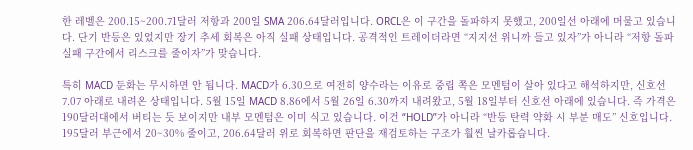한 레벨은 200.15~200.71달러 저항과 200일 SMA 206.64달러입니다. ORCL은 이 구간을 돌파하지 못했고, 200일선 아래에 머물고 있습니다. 단기 반등은 있었지만 장기 추세 회복은 아직 실패 상태입니다. 공격적인 트레이더라면 “지지선 위니까 들고 있자”가 아니라 “저항 돌파 실패 구간에서 리스크를 줄이자”가 맞습니다.

특히 MACD 둔화는 무시하면 안 됩니다. MACD가 6.30으로 여전히 양수라는 이유로 중립 쪽은 모멘텀이 살아 있다고 해석하지만, 신호선 7.07 아래로 내려온 상태입니다. 5월 15일 MACD 8.86에서 5월 26일 6.30까지 내려왔고, 5월 18일부터 신호선 아래에 있습니다. 즉 가격은 190달러대에서 버티는 듯 보이지만 내부 모멘텀은 이미 식고 있습니다. 이건 “HOLD”가 아니라 “반등 탄력 약화 시 부분 매도” 신호입니다. 195달러 부근에서 20~30% 줄이고, 206.64달러 위로 회복하면 판단을 재검토하는 구조가 훨씬 날카롭습니다.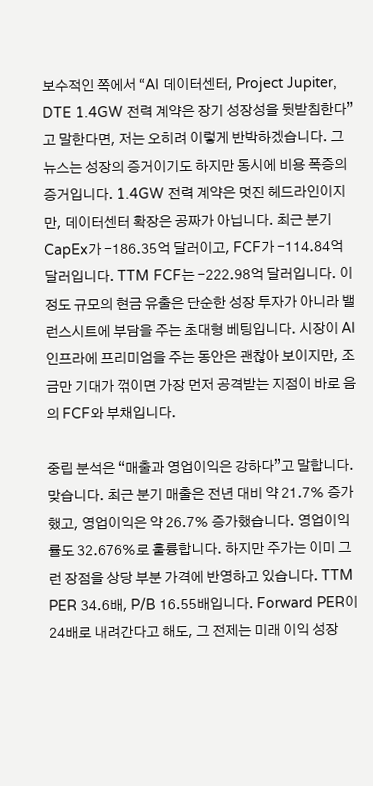보수적인 쪽에서 “AI 데이터센터, Project Jupiter, DTE 1.4GW 전력 계약은 장기 성장성을 뒷받침한다”고 말한다면, 저는 오히려 이렇게 반박하겠습니다. 그 뉴스는 성장의 증거이기도 하지만 동시에 비용 폭증의 증거입니다. 1.4GW 전력 계약은 멋진 헤드라인이지만, 데이터센터 확장은 공짜가 아닙니다. 최근 분기 CapEx가 -186.35억 달러이고, FCF가 -114.84억 달러입니다. TTM FCF는 -222.98억 달러입니다. 이 정도 규모의 현금 유출은 단순한 성장 투자가 아니라 밸런스시트에 부담을 주는 초대형 베팅입니다. 시장이 AI 인프라에 프리미엄을 주는 동안은 괜찮아 보이지만, 조금만 기대가 꺾이면 가장 먼저 공격받는 지점이 바로 음의 FCF와 부채입니다.

중립 분석은 “매출과 영업이익은 강하다”고 말합니다. 맞습니다. 최근 분기 매출은 전년 대비 약 21.7% 증가했고, 영업이익은 약 26.7% 증가했습니다. 영업이익률도 32.676%로 훌륭합니다. 하지만 주가는 이미 그런 장점을 상당 부분 가격에 반영하고 있습니다. TTM PER 34.6배, P/B 16.55배입니다. Forward PER이 24배로 내려간다고 해도, 그 전제는 미래 이익 성장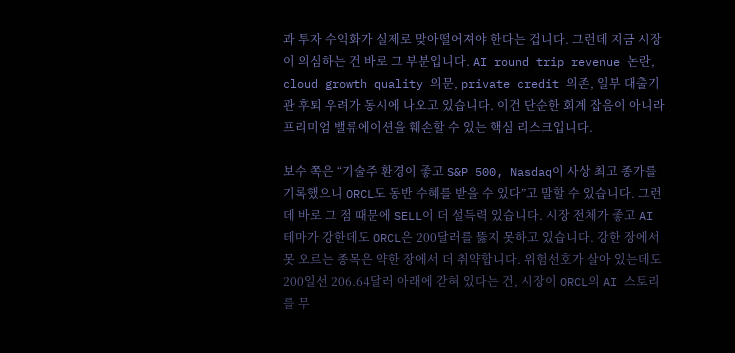과 투자 수익화가 실제로 맞아떨어져야 한다는 겁니다. 그런데 지금 시장이 의심하는 건 바로 그 부분입니다. AI round trip revenue 논란, cloud growth quality 의문, private credit 의존, 일부 대출기관 후퇴 우려가 동시에 나오고 있습니다. 이건 단순한 회계 잡음이 아니라 프리미엄 밸류에이션을 훼손할 수 있는 핵심 리스크입니다.

보수 쪽은 “기술주 환경이 좋고 S&P 500, Nasdaq이 사상 최고 종가를 기록했으니 ORCL도 동반 수혜를 받을 수 있다”고 말할 수 있습니다. 그런데 바로 그 점 때문에 SELL이 더 설득력 있습니다. 시장 전체가 좋고 AI 테마가 강한데도 ORCL은 200달러를 뚫지 못하고 있습니다. 강한 장에서 못 오르는 종목은 약한 장에서 더 취약합니다. 위험선호가 살아 있는데도 200일선 206.64달러 아래에 갇혀 있다는 건, 시장이 ORCL의 AI 스토리를 무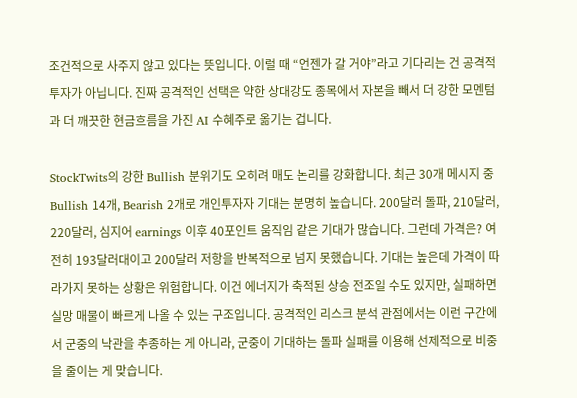조건적으로 사주지 않고 있다는 뜻입니다. 이럴 때 “언젠가 갈 거야”라고 기다리는 건 공격적 투자가 아닙니다. 진짜 공격적인 선택은 약한 상대강도 종목에서 자본을 빼서 더 강한 모멘텀과 더 깨끗한 현금흐름을 가진 AI 수혜주로 옮기는 겁니다.

StockTwits의 강한 Bullish 분위기도 오히려 매도 논리를 강화합니다. 최근 30개 메시지 중 Bullish 14개, Bearish 2개로 개인투자자 기대는 분명히 높습니다. 200달러 돌파, 210달러, 220달러, 심지어 earnings 이후 40포인트 움직임 같은 기대가 많습니다. 그런데 가격은? 여전히 193달러대이고 200달러 저항을 반복적으로 넘지 못했습니다. 기대는 높은데 가격이 따라가지 못하는 상황은 위험합니다. 이건 에너지가 축적된 상승 전조일 수도 있지만, 실패하면 실망 매물이 빠르게 나올 수 있는 구조입니다. 공격적인 리스크 분석 관점에서는 이런 구간에서 군중의 낙관을 추종하는 게 아니라, 군중이 기대하는 돌파 실패를 이용해 선제적으로 비중을 줄이는 게 맞습니다.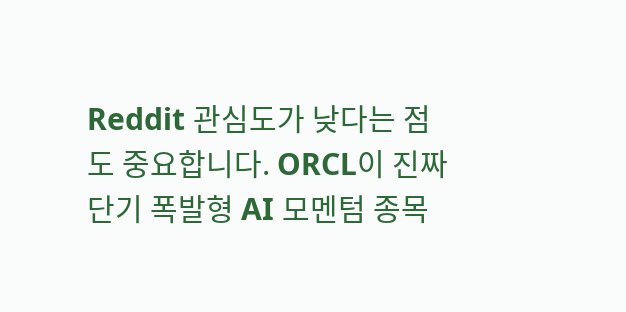Reddit 관심도가 낮다는 점도 중요합니다. ORCL이 진짜 단기 폭발형 AI 모멘텀 종목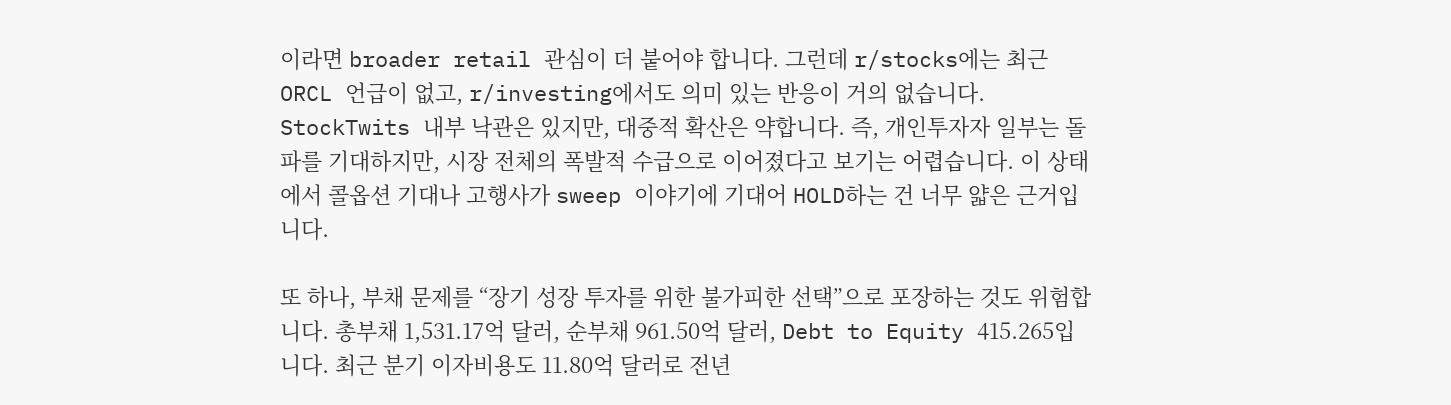이라면 broader retail 관심이 더 붙어야 합니다. 그런데 r/stocks에는 최근 ORCL 언급이 없고, r/investing에서도 의미 있는 반응이 거의 없습니다. StockTwits 내부 낙관은 있지만, 대중적 확산은 약합니다. 즉, 개인투자자 일부는 돌파를 기대하지만, 시장 전체의 폭발적 수급으로 이어졌다고 보기는 어렵습니다. 이 상태에서 콜옵션 기대나 고행사가 sweep 이야기에 기대어 HOLD하는 건 너무 얇은 근거입니다.

또 하나, 부채 문제를 “장기 성장 투자를 위한 불가피한 선택”으로 포장하는 것도 위험합니다. 총부채 1,531.17억 달러, 순부채 961.50억 달러, Debt to Equity 415.265입니다. 최근 분기 이자비용도 11.80억 달러로 전년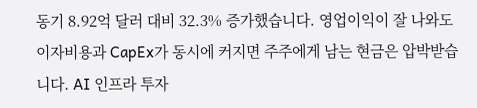동기 8.92억 달러 대비 32.3% 증가했습니다. 영업이익이 잘 나와도 이자비용과 CapEx가 동시에 커지면 주주에게 남는 현금은 압박받습니다. AI 인프라 투자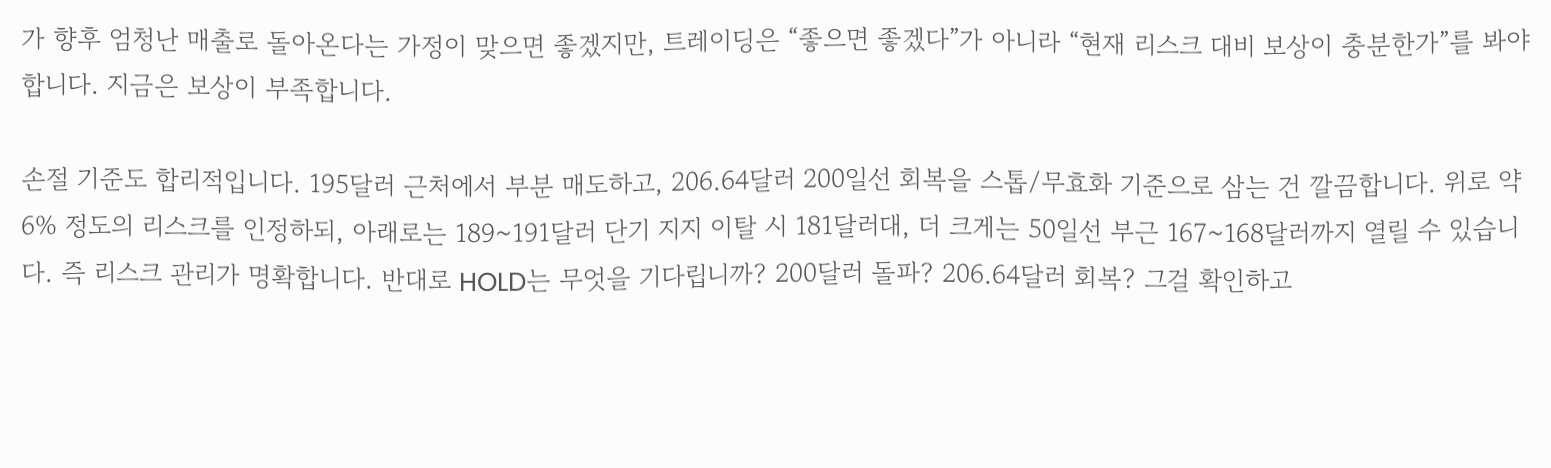가 향후 엄청난 매출로 돌아온다는 가정이 맞으면 좋겠지만, 트레이딩은 “좋으면 좋겠다”가 아니라 “현재 리스크 대비 보상이 충분한가”를 봐야 합니다. 지금은 보상이 부족합니다.

손절 기준도 합리적입니다. 195달러 근처에서 부분 매도하고, 206.64달러 200일선 회복을 스톱/무효화 기준으로 삼는 건 깔끔합니다. 위로 약 6% 정도의 리스크를 인정하되, 아래로는 189~191달러 단기 지지 이탈 시 181달러대, 더 크게는 50일선 부근 167~168달러까지 열릴 수 있습니다. 즉 리스크 관리가 명확합니다. 반대로 HOLD는 무엇을 기다립니까? 200달러 돌파? 206.64달러 회복? 그걸 확인하고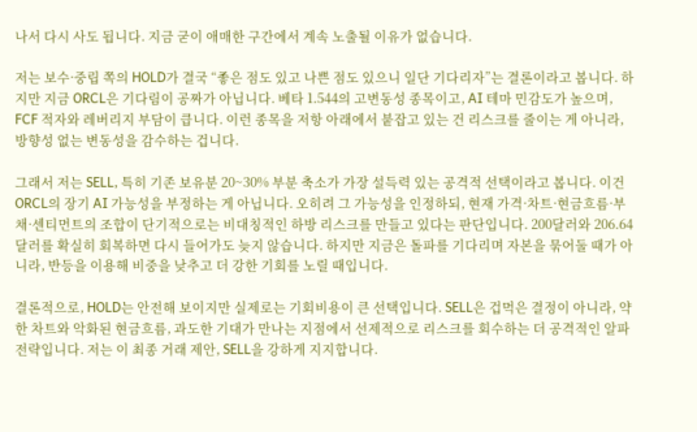나서 다시 사도 됩니다. 지금 굳이 애매한 구간에서 계속 노출될 이유가 없습니다.

저는 보수·중립 쪽의 HOLD가 결국 “좋은 점도 있고 나쁜 점도 있으니 일단 기다리자”는 결론이라고 봅니다. 하지만 지금 ORCL은 기다림이 공짜가 아닙니다. 베타 1.544의 고변동성 종목이고, AI 테마 민감도가 높으며, FCF 적자와 레버리지 부담이 큽니다. 이런 종목을 저항 아래에서 붙잡고 있는 건 리스크를 줄이는 게 아니라, 방향성 없는 변동성을 감수하는 겁니다.

그래서 저는 SELL, 특히 기존 보유분 20~30% 부분 축소가 가장 설득력 있는 공격적 선택이라고 봅니다. 이건 ORCL의 장기 AI 가능성을 부정하는 게 아닙니다. 오히려 그 가능성을 인정하되, 현재 가격·차트·현금흐름·부채·센티먼트의 조합이 단기적으로는 비대칭적인 하방 리스크를 만들고 있다는 판단입니다. 200달러와 206.64달러를 확실히 회복하면 다시 들어가도 늦지 않습니다. 하지만 지금은 돌파를 기다리며 자본을 묶어둘 때가 아니라, 반등을 이용해 비중을 낮추고 더 강한 기회를 노릴 때입니다.

결론적으로, HOLD는 안전해 보이지만 실제로는 기회비용이 큰 선택입니다. SELL은 겁먹은 결정이 아니라, 약한 차트와 악화된 현금흐름, 과도한 기대가 만나는 지점에서 선제적으로 리스크를 회수하는 더 공격적인 알파 전략입니다. 저는 이 최종 거래 제안, SELL을 강하게 지지합니다.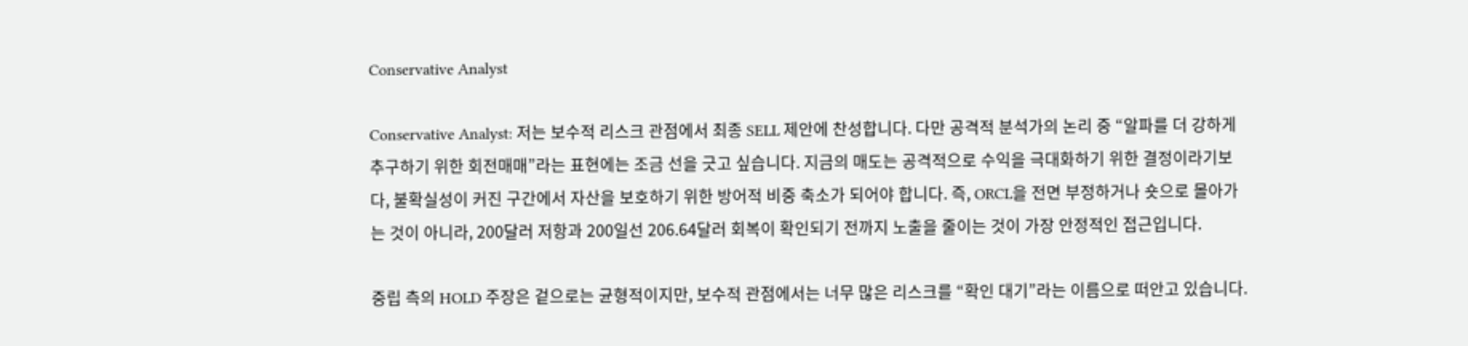Conservative Analyst

Conservative Analyst: 저는 보수적 리스크 관점에서 최종 SELL 제안에 찬성합니다. 다만 공격적 분석가의 논리 중 “알파를 더 강하게 추구하기 위한 회전매매”라는 표현에는 조금 선을 긋고 싶습니다. 지금의 매도는 공격적으로 수익을 극대화하기 위한 결정이라기보다, 불확실성이 커진 구간에서 자산을 보호하기 위한 방어적 비중 축소가 되어야 합니다. 즉, ORCL을 전면 부정하거나 숏으로 몰아가는 것이 아니라, 200달러 저항과 200일선 206.64달러 회복이 확인되기 전까지 노출을 줄이는 것이 가장 안정적인 접근입니다.

중립 측의 HOLD 주장은 겉으로는 균형적이지만, 보수적 관점에서는 너무 많은 리스크를 “확인 대기”라는 이름으로 떠안고 있습니다.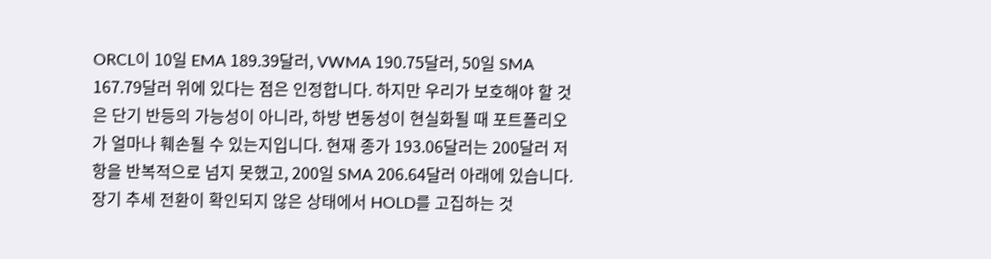ORCL이 10일 EMA 189.39달러, VWMA 190.75달러, 50일 SMA 167.79달러 위에 있다는 점은 인정합니다. 하지만 우리가 보호해야 할 것은 단기 반등의 가능성이 아니라, 하방 변동성이 현실화될 때 포트폴리오가 얼마나 훼손될 수 있는지입니다. 현재 종가 193.06달러는 200달러 저항을 반복적으로 넘지 못했고, 200일 SMA 206.64달러 아래에 있습니다. 장기 추세 전환이 확인되지 않은 상태에서 HOLD를 고집하는 것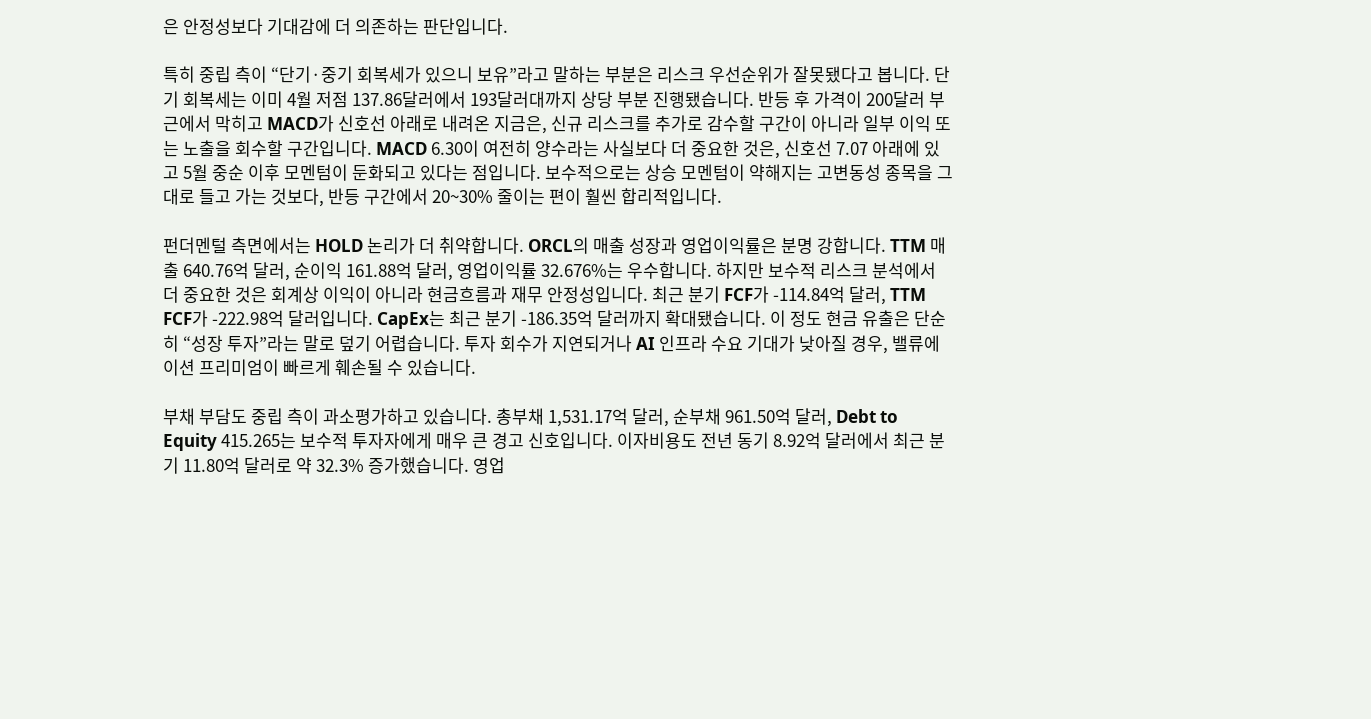은 안정성보다 기대감에 더 의존하는 판단입니다.

특히 중립 측이 “단기·중기 회복세가 있으니 보유”라고 말하는 부분은 리스크 우선순위가 잘못됐다고 봅니다. 단기 회복세는 이미 4월 저점 137.86달러에서 193달러대까지 상당 부분 진행됐습니다. 반등 후 가격이 200달러 부근에서 막히고 MACD가 신호선 아래로 내려온 지금은, 신규 리스크를 추가로 감수할 구간이 아니라 일부 이익 또는 노출을 회수할 구간입니다. MACD 6.30이 여전히 양수라는 사실보다 더 중요한 것은, 신호선 7.07 아래에 있고 5월 중순 이후 모멘텀이 둔화되고 있다는 점입니다. 보수적으로는 상승 모멘텀이 약해지는 고변동성 종목을 그대로 들고 가는 것보다, 반등 구간에서 20~30% 줄이는 편이 훨씬 합리적입니다.

펀더멘털 측면에서는 HOLD 논리가 더 취약합니다. ORCL의 매출 성장과 영업이익률은 분명 강합니다. TTM 매출 640.76억 달러, 순이익 161.88억 달러, 영업이익률 32.676%는 우수합니다. 하지만 보수적 리스크 분석에서 더 중요한 것은 회계상 이익이 아니라 현금흐름과 재무 안정성입니다. 최근 분기 FCF가 -114.84억 달러, TTM FCF가 -222.98억 달러입니다. CapEx는 최근 분기 -186.35억 달러까지 확대됐습니다. 이 정도 현금 유출은 단순히 “성장 투자”라는 말로 덮기 어렵습니다. 투자 회수가 지연되거나 AI 인프라 수요 기대가 낮아질 경우, 밸류에이션 프리미엄이 빠르게 훼손될 수 있습니다.

부채 부담도 중립 측이 과소평가하고 있습니다. 총부채 1,531.17억 달러, 순부채 961.50억 달러, Debt to Equity 415.265는 보수적 투자자에게 매우 큰 경고 신호입니다. 이자비용도 전년 동기 8.92억 달러에서 최근 분기 11.80억 달러로 약 32.3% 증가했습니다. 영업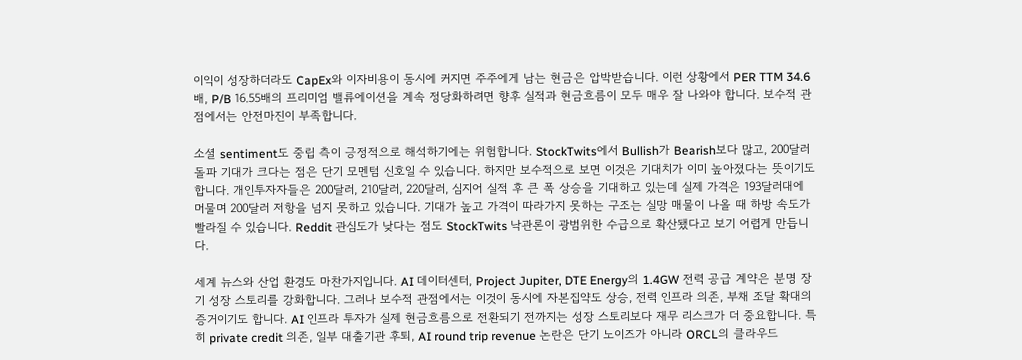이익이 성장하더라도 CapEx와 이자비용이 동시에 커지면 주주에게 남는 현금은 압박받습니다. 이런 상황에서 PER TTM 34.6배, P/B 16.55배의 프리미엄 밸류에이션을 계속 정당화하려면 향후 실적과 현금흐름이 모두 매우 잘 나와야 합니다. 보수적 관점에서는 안전마진이 부족합니다.

소셜 sentiment도 중립 측이 긍정적으로 해석하기에는 위험합니다. StockTwits에서 Bullish가 Bearish보다 많고, 200달러 돌파 기대가 크다는 점은 단기 모멘텀 신호일 수 있습니다. 하지만 보수적으로 보면 이것은 기대치가 이미 높아졌다는 뜻이기도 합니다. 개인투자자들은 200달러, 210달러, 220달러, 심지어 실적 후 큰 폭 상승을 기대하고 있는데 실제 가격은 193달러대에 머물며 200달러 저항을 넘지 못하고 있습니다. 기대가 높고 가격이 따라가지 못하는 구조는 실망 매물이 나올 때 하방 속도가 빨라질 수 있습니다. Reddit 관심도가 낮다는 점도 StockTwits 낙관론이 광범위한 수급으로 확산됐다고 보기 어렵게 만듭니다.

세계 뉴스와 산업 환경도 마찬가지입니다. AI 데이터센터, Project Jupiter, DTE Energy의 1.4GW 전력 공급 계약은 분명 장기 성장 스토리를 강화합니다. 그러나 보수적 관점에서는 이것이 동시에 자본집약도 상승, 전력 인프라 의존, 부채 조달 확대의 증거이기도 합니다. AI 인프라 투자가 실제 현금흐름으로 전환되기 전까지는 성장 스토리보다 재무 리스크가 더 중요합니다. 특히 private credit 의존, 일부 대출기관 후퇴, AI round trip revenue 논란은 단기 노이즈가 아니라 ORCL의 클라우드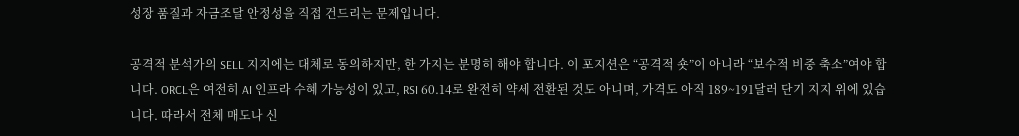성장 품질과 자금조달 안정성을 직접 건드리는 문제입니다.

공격적 분석가의 SELL 지지에는 대체로 동의하지만, 한 가지는 분명히 해야 합니다. 이 포지션은 “공격적 숏”이 아니라 “보수적 비중 축소”여야 합니다. ORCL은 여전히 AI 인프라 수혜 가능성이 있고, RSI 60.14로 완전히 약세 전환된 것도 아니며, 가격도 아직 189~191달러 단기 지지 위에 있습니다. 따라서 전체 매도나 신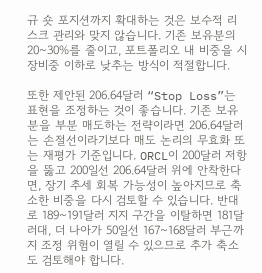규 숏 포지션까지 확대하는 것은 보수적 리스크 관리와 맞지 않습니다. 기존 보유분의 20~30%를 줄이고, 포트폴리오 내 비중을 시장비중 이하로 낮추는 방식이 적절합니다.

또한 제안된 206.64달러 “Stop Loss”는 표현을 조정하는 것이 좋습니다. 기존 보유분을 부분 매도하는 전략이라면 206.64달러는 손절선이라기보다 매도 논리의 무효화 또는 재평가 기준입니다. ORCL이 200달러 저항을 뚫고 200일선 206.64달러 위에 안착한다면, 장기 추세 회복 가능성이 높아지므로 축소한 비중을 다시 검토할 수 있습니다. 반대로 189~191달러 지지 구간을 이탈하면 181달러대, 더 나아가 50일선 167~168달러 부근까지 조정 위험이 열릴 수 있으므로 추가 축소도 검토해야 합니다.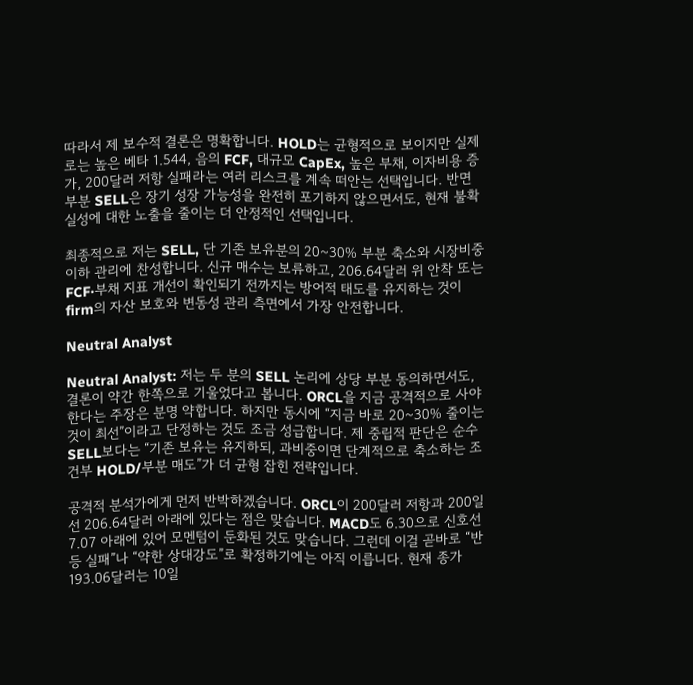따라서 제 보수적 결론은 명확합니다. HOLD는 균형적으로 보이지만 실제로는 높은 베타 1.544, 음의 FCF, 대규모 CapEx, 높은 부채, 이자비용 증가, 200달러 저항 실패라는 여러 리스크를 계속 떠안는 선택입니다. 반면 부분 SELL은 장기 성장 가능성을 완전히 포기하지 않으면서도, 현재 불확실성에 대한 노출을 줄이는 더 안정적인 선택입니다.

최종적으로 저는 SELL, 단 기존 보유분의 20~30% 부분 축소와 시장비중 이하 관리에 찬성합니다. 신규 매수는 보류하고, 206.64달러 위 안착 또는 FCF·부채 지표 개선이 확인되기 전까지는 방어적 태도를 유지하는 것이 firm의 자산 보호와 변동성 관리 측면에서 가장 안전합니다.

Neutral Analyst

Neutral Analyst: 저는 두 분의 SELL 논리에 상당 부분 동의하면서도, 결론이 약간 한쪽으로 기울었다고 봅니다. ORCL을 지금 공격적으로 사야 한다는 주장은 분명 약합니다. 하지만 동시에 “지금 바로 20~30% 줄이는 것이 최선”이라고 단정하는 것도 조금 성급합니다. 제 중립적 판단은 순수 SELL보다는 “기존 보유는 유지하되, 과비중이면 단계적으로 축소하는 조건부 HOLD/부분 매도”가 더 균형 잡힌 전략입니다.

공격적 분석가에게 먼저 반박하겠습니다. ORCL이 200달러 저항과 200일선 206.64달러 아래에 있다는 점은 맞습니다. MACD도 6.30으로 신호선 7.07 아래에 있어 모멘텀이 둔화된 것도 맞습니다. 그런데 이걸 곧바로 “반등 실패”나 “약한 상대강도”로 확정하기에는 아직 이릅니다. 현재 종가 193.06달러는 10일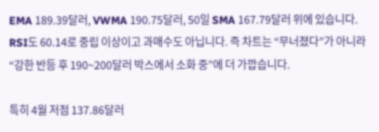EMA 189.39달러, VWMA 190.75달러, 50일 SMA 167.79달러 위에 있습니다. RSI도 60.14로 중립 이상이고 과매수도 아닙니다. 즉 차트는 “무너졌다”가 아니라 “강한 반등 후 190~200달러 박스에서 소화 중”에 더 가깝습니다.

특히 4월 저점 137.86달러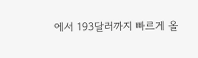에서 193달러까지 빠르게 올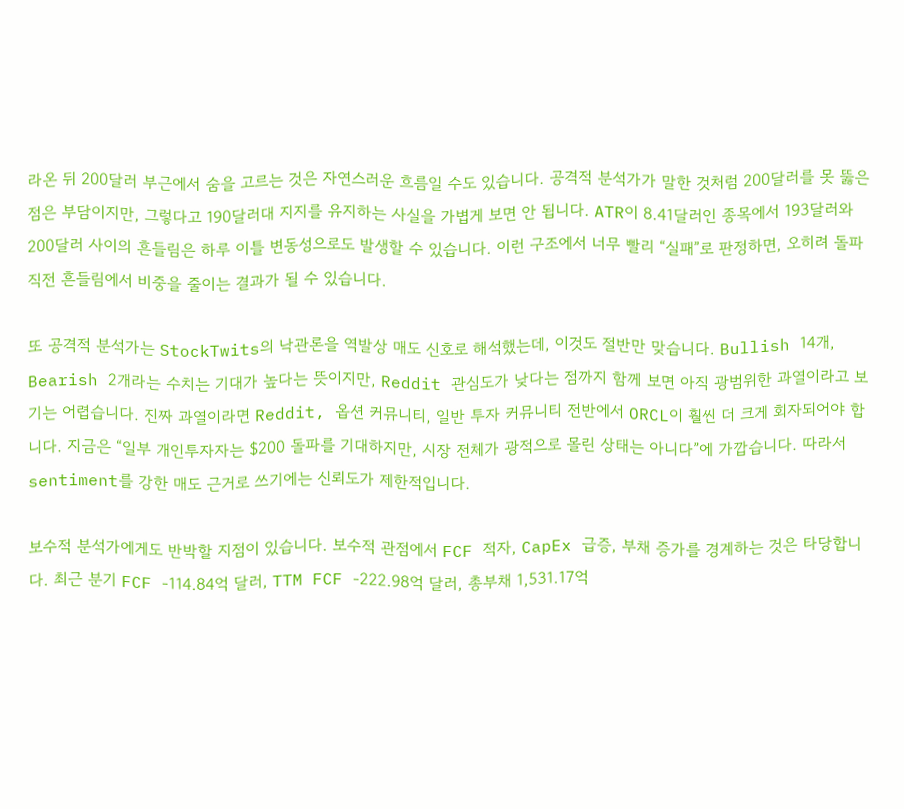라온 뒤 200달러 부근에서 숨을 고르는 것은 자연스러운 흐름일 수도 있습니다. 공격적 분석가가 말한 것처럼 200달러를 못 뚫은 점은 부담이지만, 그렇다고 190달러대 지지를 유지하는 사실을 가볍게 보면 안 됩니다. ATR이 8.41달러인 종목에서 193달러와 200달러 사이의 흔들림은 하루 이틀 변동성으로도 발생할 수 있습니다. 이런 구조에서 너무 빨리 “실패”로 판정하면, 오히려 돌파 직전 흔들림에서 비중을 줄이는 결과가 될 수 있습니다.

또 공격적 분석가는 StockTwits의 낙관론을 역발상 매도 신호로 해석했는데, 이것도 절반만 맞습니다. Bullish 14개, Bearish 2개라는 수치는 기대가 높다는 뜻이지만, Reddit 관심도가 낮다는 점까지 함께 보면 아직 광범위한 과열이라고 보기는 어렵습니다. 진짜 과열이라면 Reddit, 옵션 커뮤니티, 일반 투자 커뮤니티 전반에서 ORCL이 훨씬 더 크게 회자되어야 합니다. 지금은 “일부 개인투자자는 $200 돌파를 기대하지만, 시장 전체가 광적으로 몰린 상태는 아니다”에 가깝습니다. 따라서 sentiment를 강한 매도 근거로 쓰기에는 신뢰도가 제한적입니다.

보수적 분석가에게도 반박할 지점이 있습니다. 보수적 관점에서 FCF 적자, CapEx 급증, 부채 증가를 경계하는 것은 타당합니다. 최근 분기 FCF -114.84억 달러, TTM FCF -222.98억 달러, 총부채 1,531.17억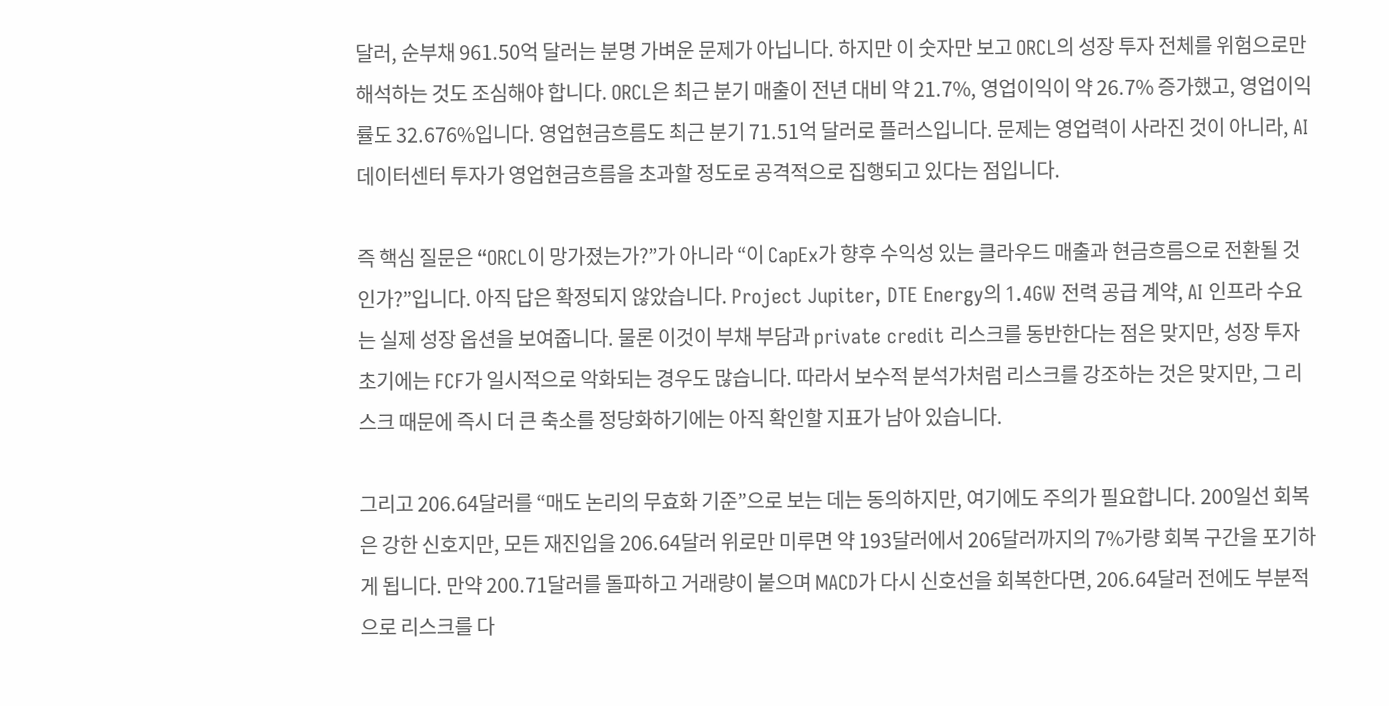달러, 순부채 961.50억 달러는 분명 가벼운 문제가 아닙니다. 하지만 이 숫자만 보고 ORCL의 성장 투자 전체를 위험으로만 해석하는 것도 조심해야 합니다. ORCL은 최근 분기 매출이 전년 대비 약 21.7%, 영업이익이 약 26.7% 증가했고, 영업이익률도 32.676%입니다. 영업현금흐름도 최근 분기 71.51억 달러로 플러스입니다. 문제는 영업력이 사라진 것이 아니라, AI 데이터센터 투자가 영업현금흐름을 초과할 정도로 공격적으로 집행되고 있다는 점입니다.

즉 핵심 질문은 “ORCL이 망가졌는가?”가 아니라 “이 CapEx가 향후 수익성 있는 클라우드 매출과 현금흐름으로 전환될 것인가?”입니다. 아직 답은 확정되지 않았습니다. Project Jupiter, DTE Energy의 1.4GW 전력 공급 계약, AI 인프라 수요는 실제 성장 옵션을 보여줍니다. 물론 이것이 부채 부담과 private credit 리스크를 동반한다는 점은 맞지만, 성장 투자 초기에는 FCF가 일시적으로 악화되는 경우도 많습니다. 따라서 보수적 분석가처럼 리스크를 강조하는 것은 맞지만, 그 리스크 때문에 즉시 더 큰 축소를 정당화하기에는 아직 확인할 지표가 남아 있습니다.

그리고 206.64달러를 “매도 논리의 무효화 기준”으로 보는 데는 동의하지만, 여기에도 주의가 필요합니다. 200일선 회복은 강한 신호지만, 모든 재진입을 206.64달러 위로만 미루면 약 193달러에서 206달러까지의 7%가량 회복 구간을 포기하게 됩니다. 만약 200.71달러를 돌파하고 거래량이 붙으며 MACD가 다시 신호선을 회복한다면, 206.64달러 전에도 부분적으로 리스크를 다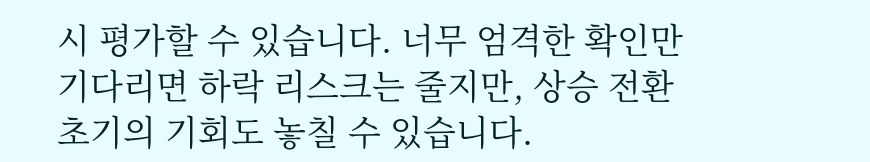시 평가할 수 있습니다. 너무 엄격한 확인만 기다리면 하락 리스크는 줄지만, 상승 전환 초기의 기회도 놓칠 수 있습니다.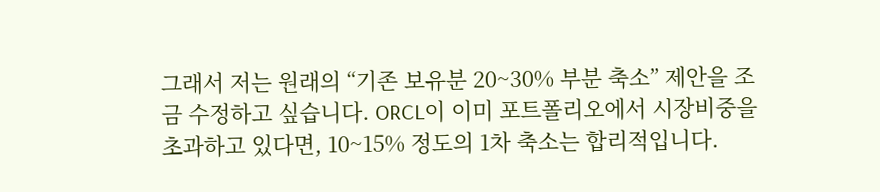그래서 저는 원래의 “기존 보유분 20~30% 부분 축소” 제안을 조금 수정하고 싶습니다. ORCL이 이미 포트폴리오에서 시장비중을 초과하고 있다면, 10~15% 정도의 1차 축소는 합리적입니다.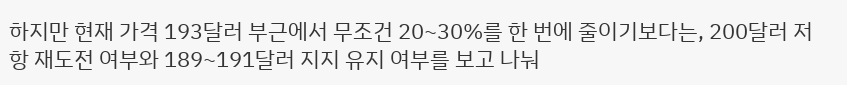하지만 현재 가격 193달러 부근에서 무조건 20~30%를 한 번에 줄이기보다는, 200달러 저항 재도전 여부와 189~191달러 지지 유지 여부를 보고 나눠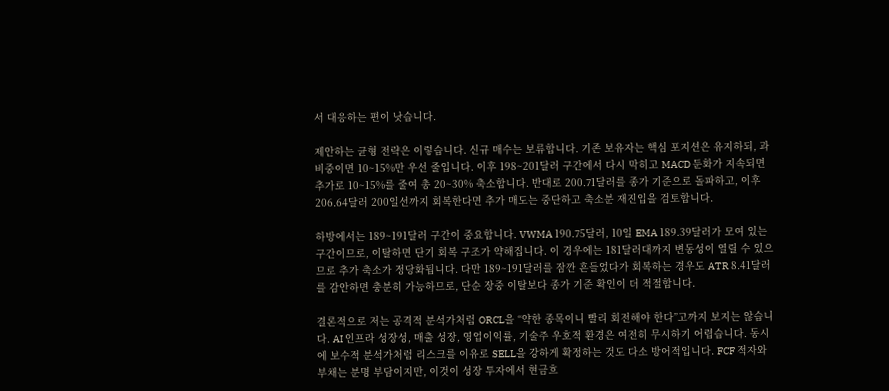서 대응하는 편이 낫습니다.

제안하는 균형 전략은 이렇습니다. 신규 매수는 보류합니다. 기존 보유자는 핵심 포지션은 유지하되, 과비중이면 10~15%만 우선 줄입니다. 이후 198~201달러 구간에서 다시 막히고 MACD 둔화가 지속되면 추가로 10~15%를 줄여 총 20~30% 축소합니다. 반대로 200.71달러를 종가 기준으로 돌파하고, 이후 206.64달러 200일선까지 회복한다면 추가 매도는 중단하고 축소분 재진입을 검토합니다.

하방에서는 189~191달러 구간이 중요합니다. VWMA 190.75달러, 10일 EMA 189.39달러가 모여 있는 구간이므로, 이탈하면 단기 회복 구조가 약해집니다. 이 경우에는 181달러대까지 변동성이 열릴 수 있으므로 추가 축소가 정당화됩니다. 다만 189~191달러를 잠깐 흔들었다가 회복하는 경우도 ATR 8.41달러를 감안하면 충분히 가능하므로, 단순 장중 이탈보다 종가 기준 확인이 더 적절합니다.

결론적으로 저는 공격적 분석가처럼 ORCL을 “약한 종목이니 빨리 회전해야 한다”고까지 보지는 않습니다. AI 인프라 성장성, 매출 성장, 영업이익률, 기술주 우호적 환경은 여전히 무시하기 어렵습니다. 동시에 보수적 분석가처럼 리스크를 이유로 SELL을 강하게 확정하는 것도 다소 방어적입니다. FCF 적자와 부채는 분명 부담이지만, 이것이 성장 투자에서 현금흐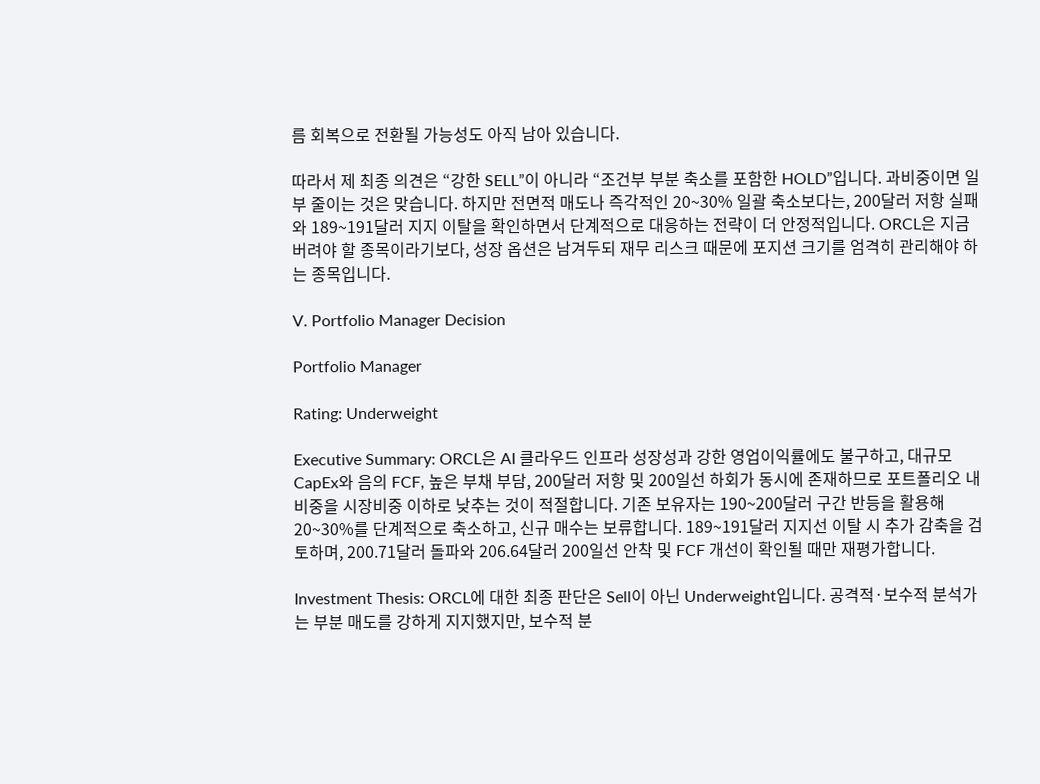름 회복으로 전환될 가능성도 아직 남아 있습니다.

따라서 제 최종 의견은 “강한 SELL”이 아니라 “조건부 부분 축소를 포함한 HOLD”입니다. 과비중이면 일부 줄이는 것은 맞습니다. 하지만 전면적 매도나 즉각적인 20~30% 일괄 축소보다는, 200달러 저항 실패와 189~191달러 지지 이탈을 확인하면서 단계적으로 대응하는 전략이 더 안정적입니다. ORCL은 지금 버려야 할 종목이라기보다, 성장 옵션은 남겨두되 재무 리스크 때문에 포지션 크기를 엄격히 관리해야 하는 종목입니다.

V. Portfolio Manager Decision

Portfolio Manager

Rating: Underweight

Executive Summary: ORCL은 AI 클라우드 인프라 성장성과 강한 영업이익률에도 불구하고, 대규모 CapEx와 음의 FCF, 높은 부채 부담, 200달러 저항 및 200일선 하회가 동시에 존재하므로 포트폴리오 내 비중을 시장비중 이하로 낮추는 것이 적절합니다. 기존 보유자는 190~200달러 구간 반등을 활용해 20~30%를 단계적으로 축소하고, 신규 매수는 보류합니다. 189~191달러 지지선 이탈 시 추가 감축을 검토하며, 200.71달러 돌파와 206.64달러 200일선 안착 및 FCF 개선이 확인될 때만 재평가합니다.

Investment Thesis: ORCL에 대한 최종 판단은 Sell이 아닌 Underweight입니다. 공격적·보수적 분석가는 부분 매도를 강하게 지지했지만, 보수적 분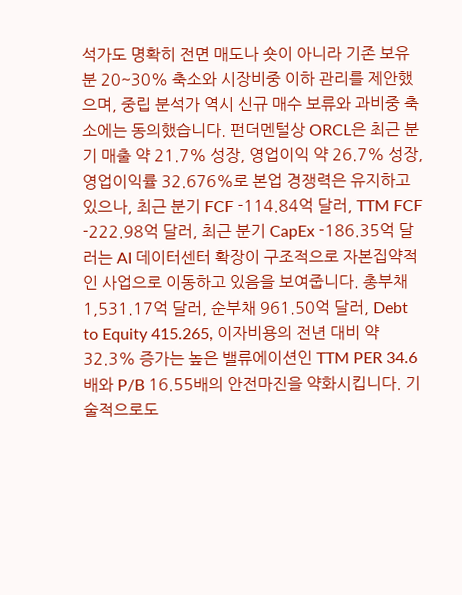석가도 명확히 전면 매도나 숏이 아니라 기존 보유분 20~30% 축소와 시장비중 이하 관리를 제안했으며, 중립 분석가 역시 신규 매수 보류와 과비중 축소에는 동의했습니다. 펀더멘털상 ORCL은 최근 분기 매출 약 21.7% 성장, 영업이익 약 26.7% 성장, 영업이익률 32.676%로 본업 경쟁력은 유지하고 있으나, 최근 분기 FCF -114.84억 달러, TTM FCF -222.98억 달러, 최근 분기 CapEx -186.35억 달러는 AI 데이터센터 확장이 구조적으로 자본집약적인 사업으로 이동하고 있음을 보여줍니다. 총부채 1,531.17억 달러, 순부채 961.50억 달러, Debt to Equity 415.265, 이자비용의 전년 대비 약 32.3% 증가는 높은 밸류에이션인 TTM PER 34.6배와 P/B 16.55배의 안전마진을 약화시킵니다. 기술적으로도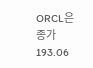ORCL은 종가 193.06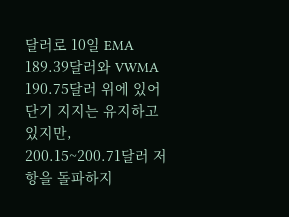달러로 10일 EMA 189.39달러와 VWMA 190.75달러 위에 있어 단기 지지는 유지하고 있지만, 200.15~200.71달러 저항을 돌파하지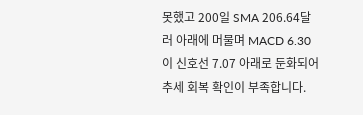못했고 200일 SMA 206.64달러 아래에 머물며 MACD 6.30이 신호선 7.07 아래로 둔화되어 추세 회복 확인이 부족합니다.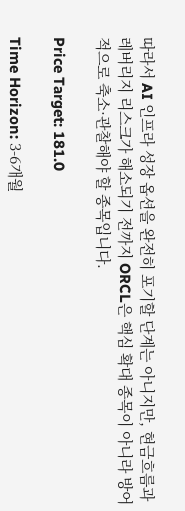따라서 AI 인프라 성장 옵션을 완전히 포기할 단계는 아니지만, 현금흐름과 레버리지 리스크가 해소되기 전까지 ORCL은 핵심 확대 종목이 아니라 방어적으로 축소·관찰해야 할 종목입니다.

Price Target: 181.0

Time Horizon: 3-6개월